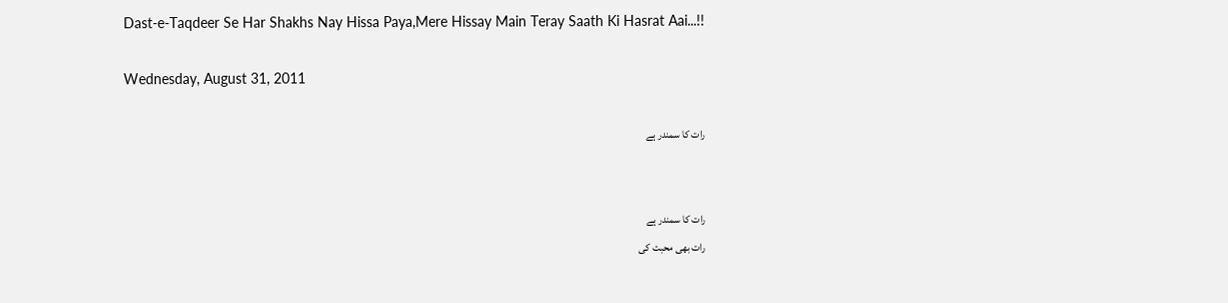Dast-e-Taqdeer Se Har Shakhs Nay Hissa Paya,Mere Hissay Main Teray Saath Ki Hasrat Aai...!!

Wednesday, August 31, 2011

رات کا سمندر ہے


رات کا سمندر ہے
رات بھی محبت کی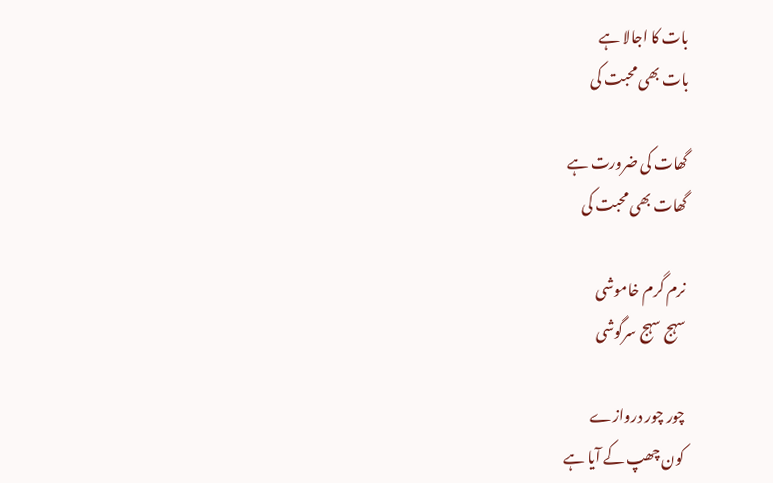بات کا اجالا ہے
بات بھی محبت کی

گھات کی ضرورت ہے
گھات بھی محبت کی

نرم گرم خاموشی
سہج سہج سرگوشی

چور چور دروازے
کون چھپ کے آیا ہے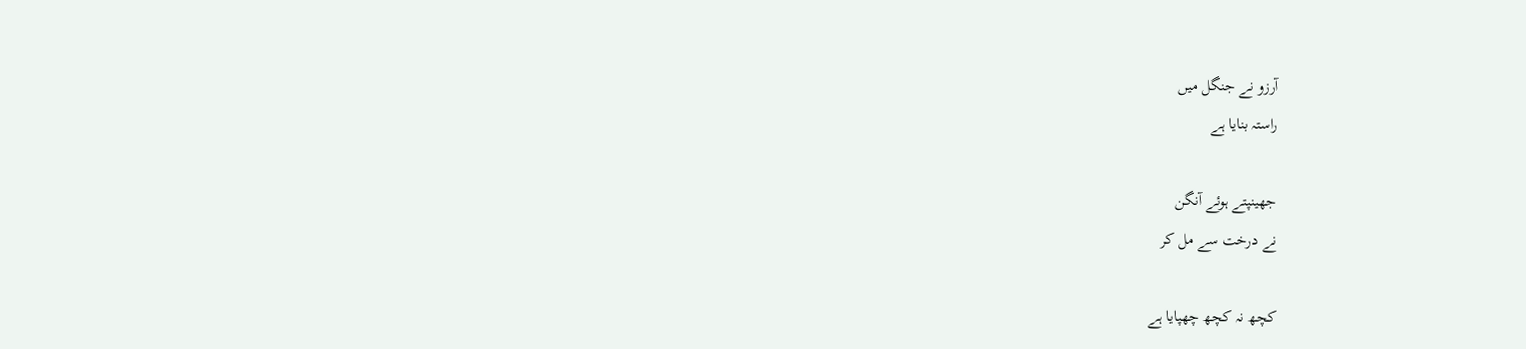آرزو نے جنگل میں
راستہ بنایا ہے

جھینپتے ہوئے آنگن
نے درخت سے مل کر

کچھ نہ کچھ چھپایا ہے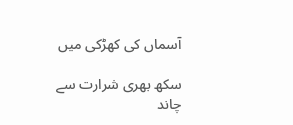آسماں کی کھڑکی میں

سکھ بھری شرارت سے
چاند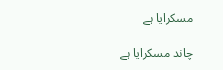مسکرایا ہے

چاند مسکرایا ہے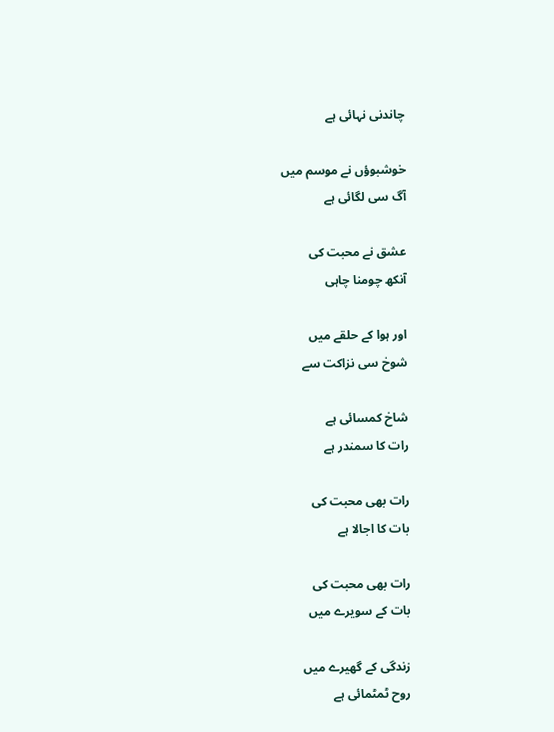چاندنی نہائی ہے

خوشبوؤں نے موسم میں
آگ سی لگائی ہے

عشق نے محبت کی
آنکھ چومنا چاہی

اور ہوا کے حلقے میں
شوخ سی نزاکت سے

شاخ کمسائی ہے
رات کا سمندر ہے

رات بھی محبت کی
بات کا اجالا ہے

رات بھی محبت کی
بات کے سویرے میں

زندگی کے گھیرے میں
روح ٹمٹمائی ہے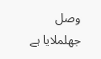وصل جھلملایا ہے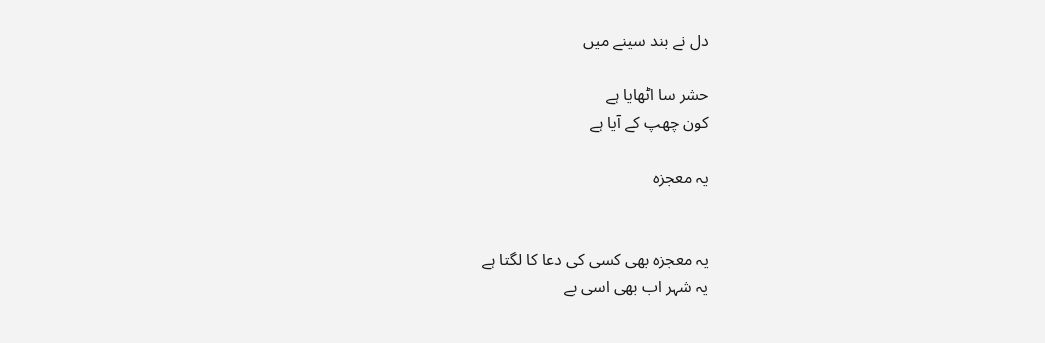دل نے بند سینے میں

حشر سا اٹھایا ہے
کون چھپ کے آیا ہے

یہ معجزہ


یہ معجزہ بھی کسی کی دعا کا لگتا ہے
یہ شہر اب بھی اسی بے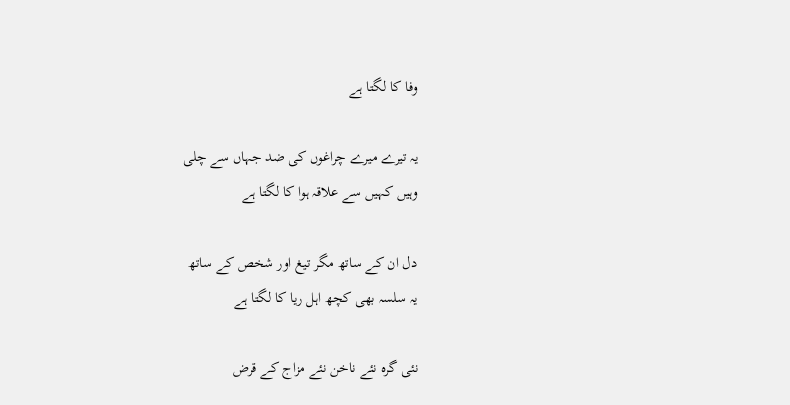وفا کا لگتا ہے

یہ تیرے میرے چراغوں کی ضد جہاں سے چلی
وہیں کہیں سے علاقہ ہوا کا لگتا ہے

دل ان کے ساتھ مگر تیغ اور شخص کے ساتھ
یہ سلسہ بھی کچھ اہل ریا کا لگتا ہے

نئی گرہ نئے ناخن نئے مزاج کے قرض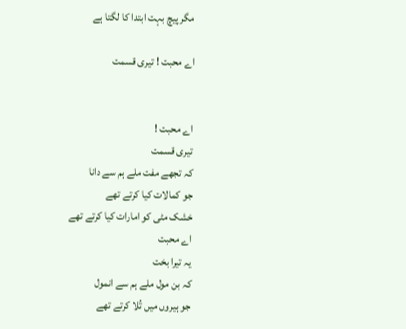مگر پیچ بہت ابتدا کا لگتا ہے

اے محبت ! تیری قسمت


اے محبت !
تیری قسمت
کہ تجھے مفت ملے ہم سے دانا
جو کمالات کیا کرتے تھے
خشک مٹی کو امارات کیا کرتے تھے
اے محبت
یہ تیرا بخت
کہ بن مول ملے ہم سے انمول
جو ہیروں میں تُلا کرتے تھے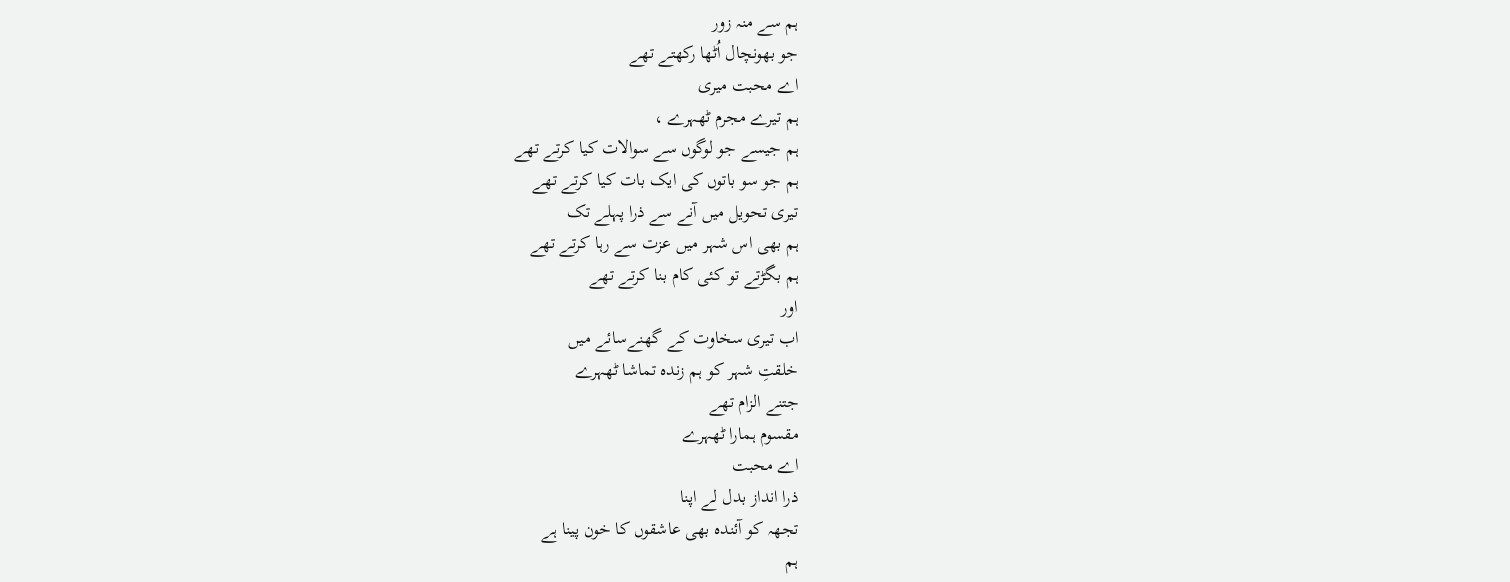ہم سے منہ زور
جو بھونچال اُٹھا رکھتے تھے
اے محبت میری
ہم تیرے مجرم ٹھہرے ،
ہم جیسے جو لوگوں سے سوالات کیا کرتے تھے
ہم جو سو باتوں کی ایک بات کیا کرتے تھے
تیری تحویل میں آنے سے ذرا پہلے تک
ہم بھی اس شہر میں عزت سے رہا کرتے تھے
ہم بگڑتے تو کئی کام بنا کرتے تھے
اور
اب تیری سخاوت کے گھنےسائے میں
خلقتِ شہر کو ہم زندہ تماشا ٹھہرے
جتنے الزام تھے
مقسوم ہمارا ٹھہرے
اے محبت
ذرا انداز بدل لے اپنا
تجھہ کو آئندہ بھی عاشقوں کا خون پینا ہے
ہم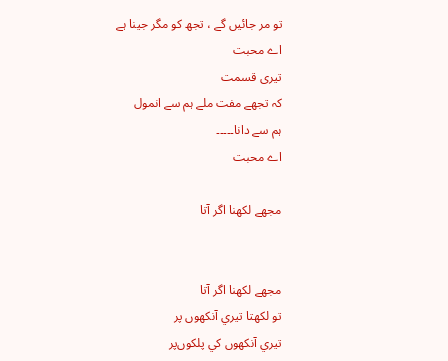تو مر جائیں گے ، تجھ کو مگر جینا ہے
اے محبت
تیری قسمت
کہ تجھے مفت ملے ہم سے انمول
ہم سے دانا۔۔۔۔۔
اے محبت

مجھے لکھنا اگر آتا


مجھے لکھنا اگر آتا
تو لکھتا تيري آنکھوں پر
تيري آنکھوں کي پلکوں‌پر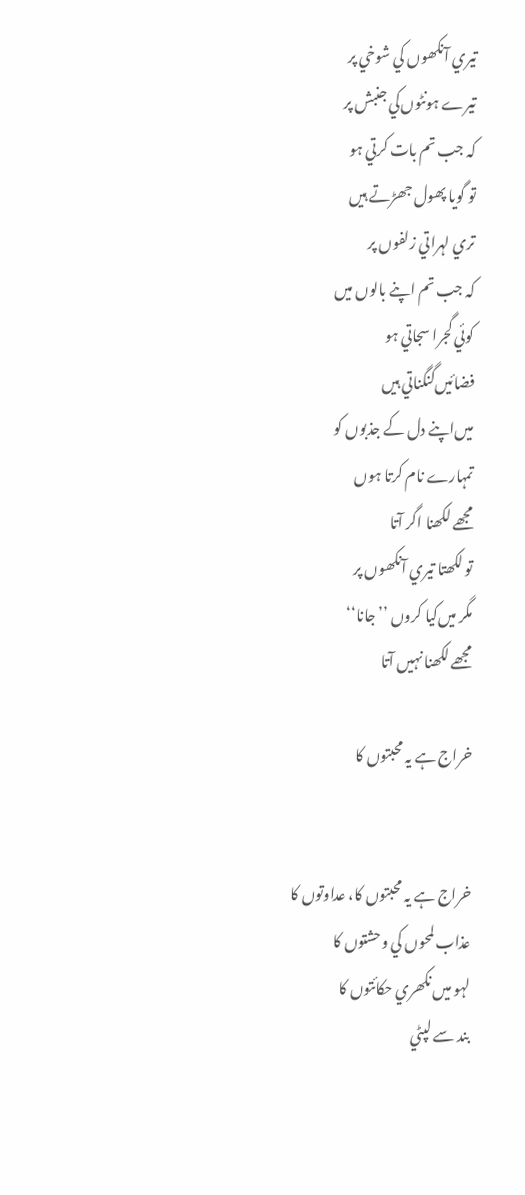تيري آنکھوں کي شوخي پر
تيرے ہونٹوں‌کي جنبش پر
کہ جب تم بات کرتي ہو
تو گويا پھول جھڑتے ہيں‌
تري لہراتي زلفوں‌ پر
کہ جب تم اپنے بالوں‌ ميں‌
کوئي گجرا سجاتي ہو
فضائيں‌گنگناتي ہيں‌
ميں‌اپنے دل کے جذبوں کو
تمہارے نام کرتا ہوں
مجھے لکھنا اگر آتا
تو لکھتا تيري آنکھوں پر
مگر ميں‌کيا کروں ’’جانا‘‘
مجھے لکھنا نہيں‌ آتا

خراج ہے يہ محبتوں کا


خراج ہے يہ محبتوں کا، عداوتوں کا
عذاب لمحوں کي وحشتوں کا
لہو ميں نکھري حکائتوں کا
بند سے لپٹي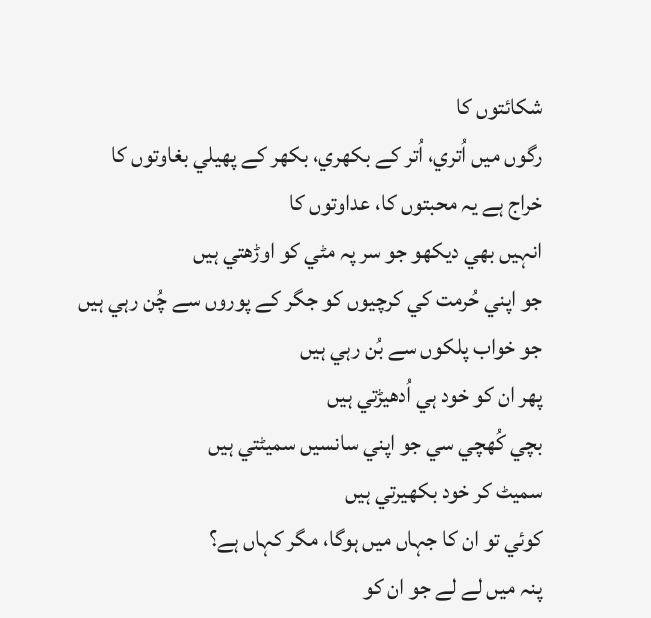شکائتوں کا
رگوں ميں اُتري، اُتر کے بکھري، بکھر کے پھيلي بغاوتوں کا
خراج ہے يہ محبتوں کا، عداوتوں کا
انہيں بھي ديکھو جو سر پہ مٹي کو اوڑھتي ہيں
جو اپني حُرمت کي کرچيوں کو جگر کے پوروں سے چُن رہي ہيں
جو خواب پلکوں سے بُن رہي ہيں
پھر ان کو خود ہي اُدھيڑتي ہيں
بچي کُھچي سي جو اپني سانسيں سميٹتي ہيں
سميٹ کر خود بکھيرتي ہيں
کوئي تو ان کا جہاں ميں ہوگا، مگر کہاں ہے؟
پنہ ميں لے لے جو ان کو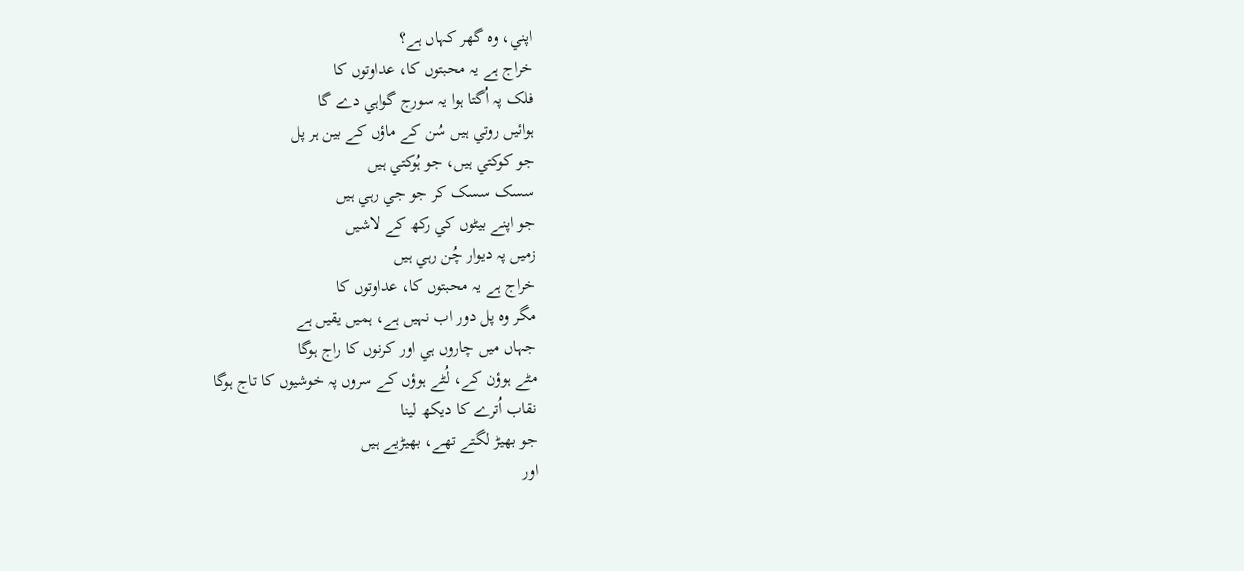اپني، وہ گھر کہاں ہے؟
خراج ہے يہ محبتوں کا، عداوتوں کا
فلک پہ اُگتا ہوا يہ سورج گواہي دے گا
ہوائيں روتي ہيں سُن کے ماؤں ‌کے بين ہر پل
جو کوکتي ہيں، جو ہُوکتي ہيں
سسک سسک کر جو جي رہي ہيں
جو اپنے بيٹوں کي رکھ کے لاشيں
زميں پہ ديوار چُن رہي‌ ہيں
خراج ہے يہ محبتوں کا، عداوتوں کا
مگر وہ پل دور اب نہيں ہے، ہميں يقيں ہے
جہاں ميں چاروں ہي اور کرنوں کا راج ہوگا
مٹے ہوؤن کے، لُٹے ہوؤں کے سروں پہ خوشيوں کا تاج ہوگا
نقاب اُترے کا ديکھ لينا
جو بھيڑ لگتے تھے، بھيڑيے ہيں
اور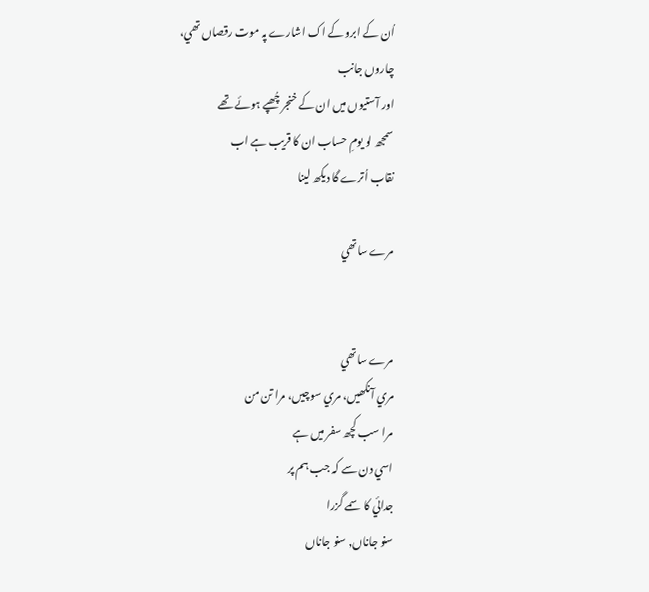اُن کے ابرو کے اک اشارے پہ موت رقصاں تھي،
چاروں جانب
اور آستيوں ميں ان کے خنجر چُھپے ہوئے تھے
سمجھ لو يومِ حساب ان کا قريب ہے اب
نقاب اُترے گا ديکھ لينا

مرے ساتھي


مرے ساتھي
مري آنکھيں، مري سوچيں، مرا تن من
مرا سب کچھ سفر ميں ہے
اسي دن سے کہ جب ہم پر
جدائي کا سمے گزرا
سنو جاناں, سنو جاناں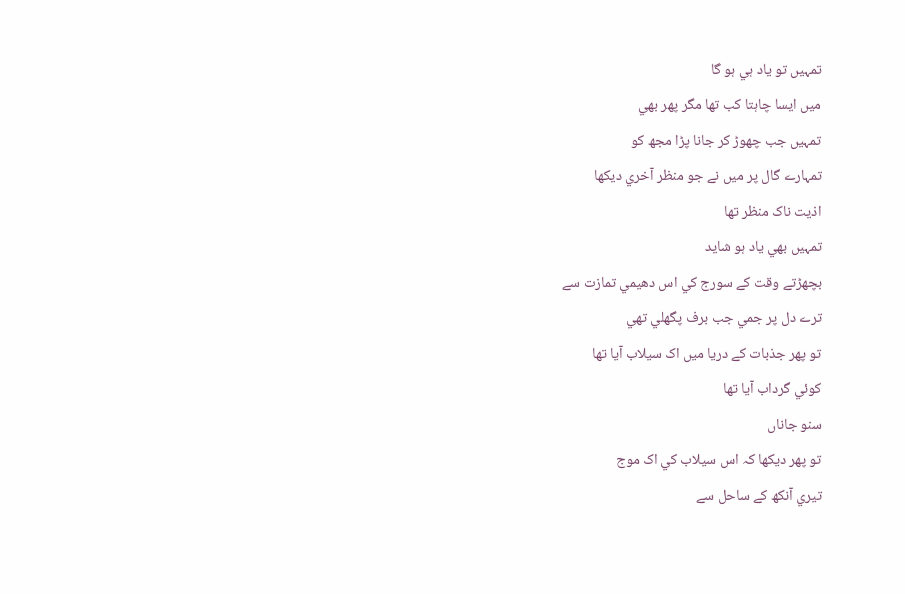تمہيں تو ياد ہي ہو گا
ميں ايسا چاہتا کب تھا مگر پھر بھي
تمہيں جب چھوڑ کر جانا پڑا مجھ کو
تمہارے گال پر ميں نے جو منظر آخري ديکھا
اذيت ناک منظر تھا
تمہيں بھي ياد ہو شايد
بچھڑتے وقت کے سورج کي اس دھيمي تمازت سے
ترے دل پر جمي جب برف پگھلي تھي
تو پھر جذبات کے دريا ميں اک سيلاب آيا تھا
کوئي گرداب آيا تھا
سنو جاناں
تو پھر ديکھا کہ اس سيلاب کي اک موج
تيري آنکھ کے ساحل سے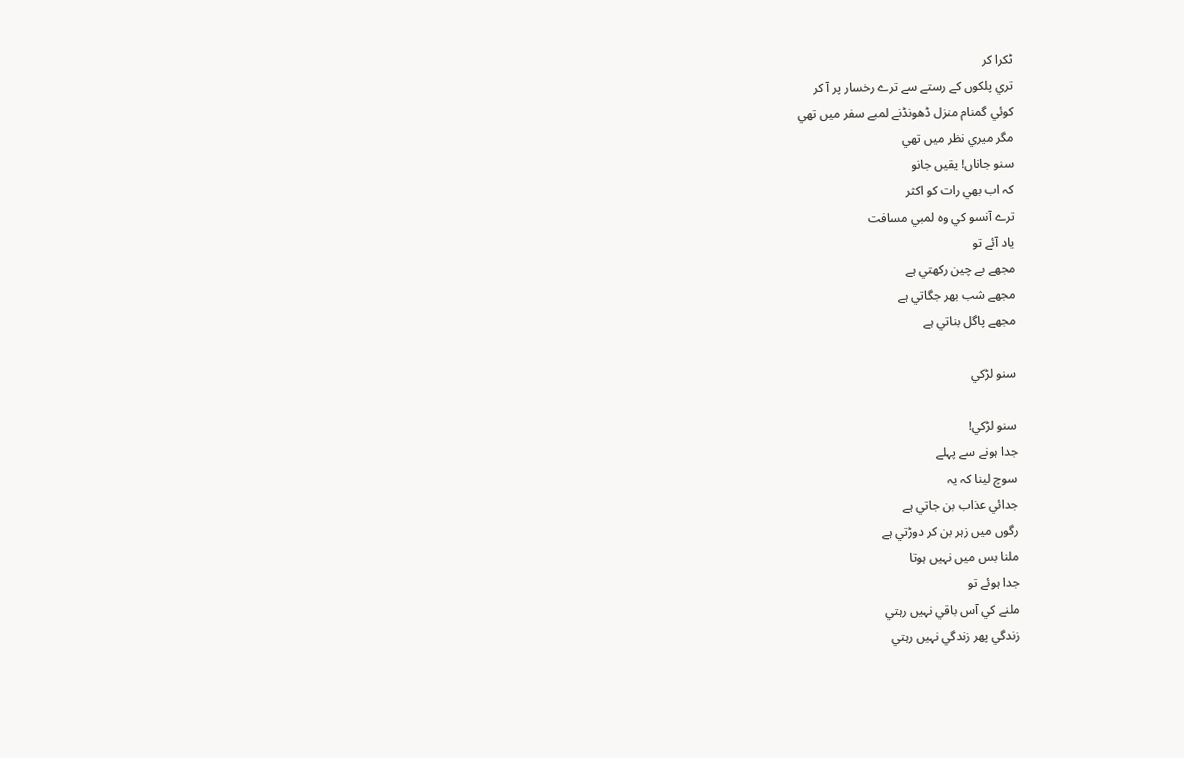ٹکرا کر
تري پلکوں کے رستے سے ترے رخسار پر آ کر
کوئي گمنام منزل ڈھونڈنے لمبے سفر ميں تھي
مگر ميري نظر ميں تھي
سنو جاناں! يقيں جانو
کہ اب بھي رات کو اکثر
ترے آنسو کي وہ لمبي مسافت
ياد آئے تو
مجھے بے چين رکھتي ہے
مجھے شب بھر جگاتي ہے
مجھے پاگل بناتي ہے

سنو لڑکي

سنو لڑکي!
جدا ہونے سے پہلے
سوچ لينا کہ يہ
جدائي عذاب بن جاتي ہے
رگوں ميں زہر بن کر دوڑتي ہے
ملنا بس ميں نہيں ہوتا
جدا ہوئے تو
ملنے کي آس باقي نہيں رہتي
زندگي پھر زندگي نہيں رہتي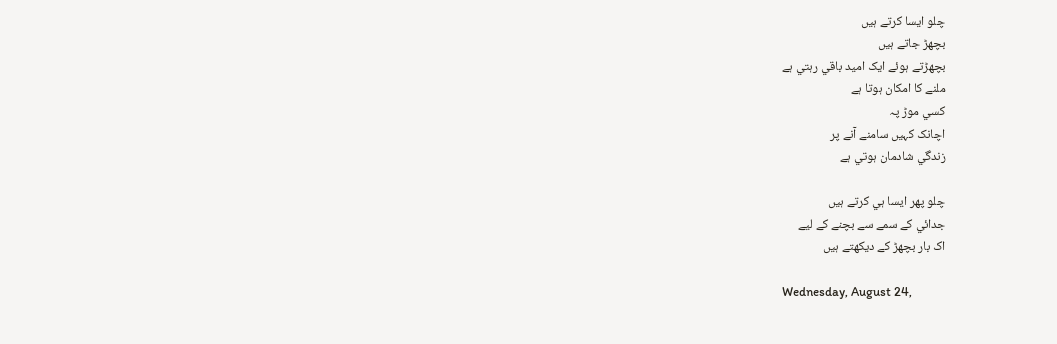چلو ايسا کرتے ہيں
بچھڑ جاتے ہيں
بچھڑتے ہوئے ايک اميد باقي رہتي ہے
ملنے کا امکان ہوتا ہے
کسي موڑ پہ
اچانک کہيں سامنے آنے پر
زندگي شادمان ہوتي ہے

چلو پھر ايسا ہي کرتے ہيں
جدائي کے سمے سے بچنے کے ليے
اک بار بچھڑ کے ديکھتے ہيں

Wednesday, August 24,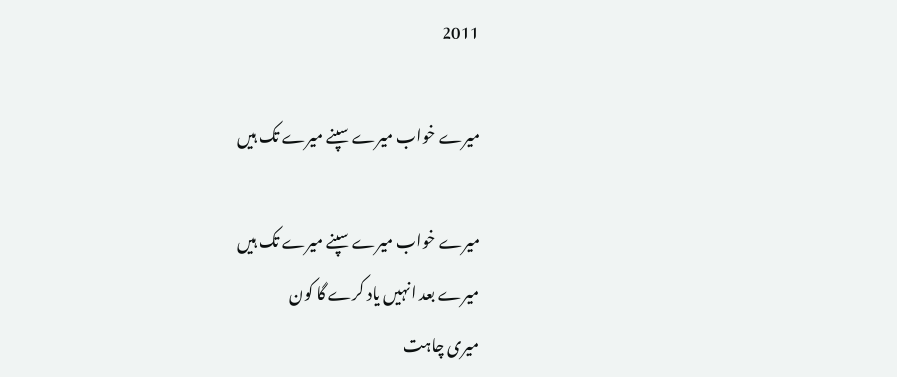2011

میرے خواب میرے سپنے میرے تک ہیں

میرے خواب میرے سپنے میرے تک ہیں
میرے بعد انہیں یاد کرے گا کون
میری چاہت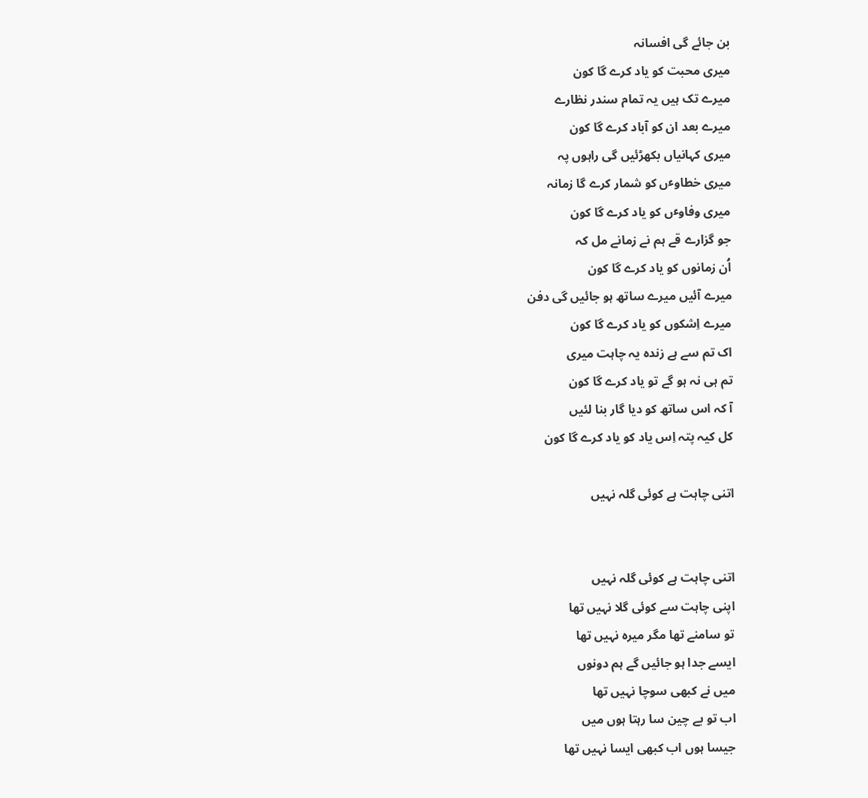بن جائے گی افسانہ
میری محبت کو یاد کرے گا کون
میرے تک ہیں یہ تمام سندر نظارے
میرے بعد ان کو آباد کرے گا کون
میری کہانیاں بکھڑئیں گی راہوں پہ
میری خطاوٴں کو شمار کرے گا زمانہ
میری وفاوٴں کو یاد کرے گا کون
جو گزارے قے ہم نے زمانے مل کہ
اُن زمانوں کو یاد کرے گا کون
میرے آئیں میرے ساتھ ہو جائیں گی دفن
میرے اِشکوں کو یاد کرے گا کون
اک تم سے ہے زندہ یہ چاہت میری
تم ہی نہ ہو گے تو یاد کرے گا کون
آ کہ اس ساتھ کو دیا گار بنا لئیں
کل کیہ پتہ اِس یاد کو یاد کرے گا کون

اتنی چاہت ہے کوئی گلہ نہیں


اتنی چاہت ہے کوئی گلہ نہیں
اپنی چاہت سے کوئی گلا نہیں تھا
تو سامنے تھا مگر میرہ نہیں تھا
ایسے جدا ہو جائیں گے ہم دونوں
میں نے کبھی سوچا نہیں تھا
اب تو بے چین سا رہتا ہوں میں
جیسا ہوں اب کبھی ایسا نہیں تھا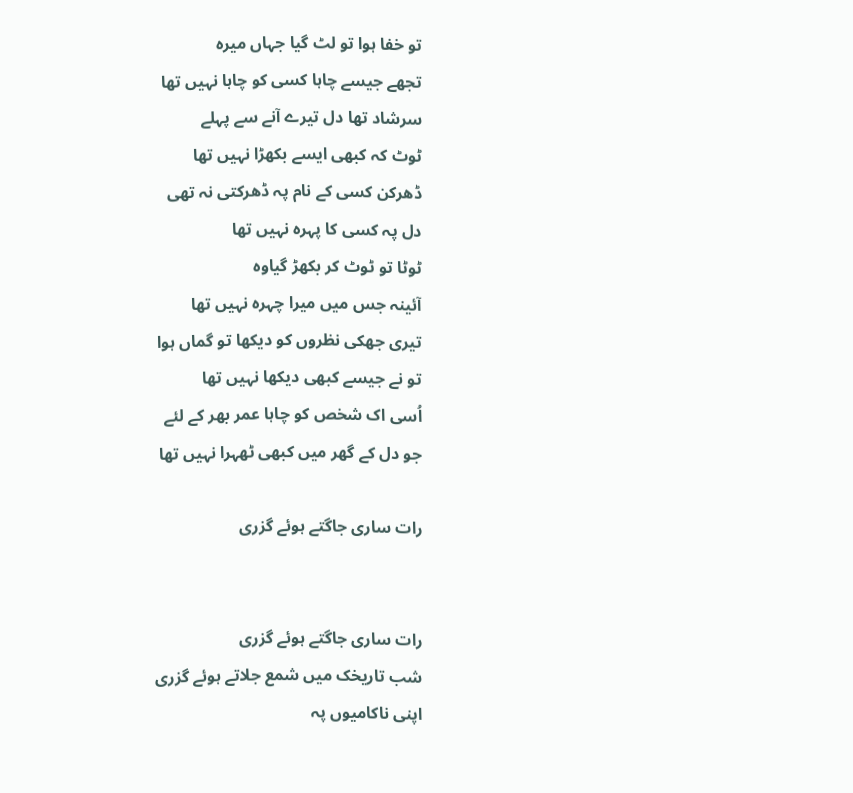تو خفا ہوا تو لٹ گیا جہاں میرہ
تجھے جیسے چاہا کسی کو چاہا نہیں تھا
سرشاد تھا دل تیرے آنے سے پہلے
ٹوٹ کہ کبھی ایسے بکھڑا نہیں تھا
ڈھرکن کسی کے نام پہ ڈھرکتی نہ تھی
دل پہ کسی کا پہرہ نہیں تھا
ٹوٹا تو ٹوٹ کر بکھڑ گیاوہ
آئینہ جس میں میرا چہرہ نہیں تھا
تیری جھکی نظروں کو دیکھا تو گماں ہوا
تو نے جیسے کبھی دیکھا نہیں تھا
اُسی اک شخص کو چاہا عمر بھر کے لئے
جو دل کے گھر میں کبھی ٹھہرا نہیں تھا

رات ساری جاگتے ہوئے گزری


رات ساری جاگتے ہوئے گزری
شب تاریخک میں شمع جلاتے ہوئے گزری
اپنی ناکامیوں پہ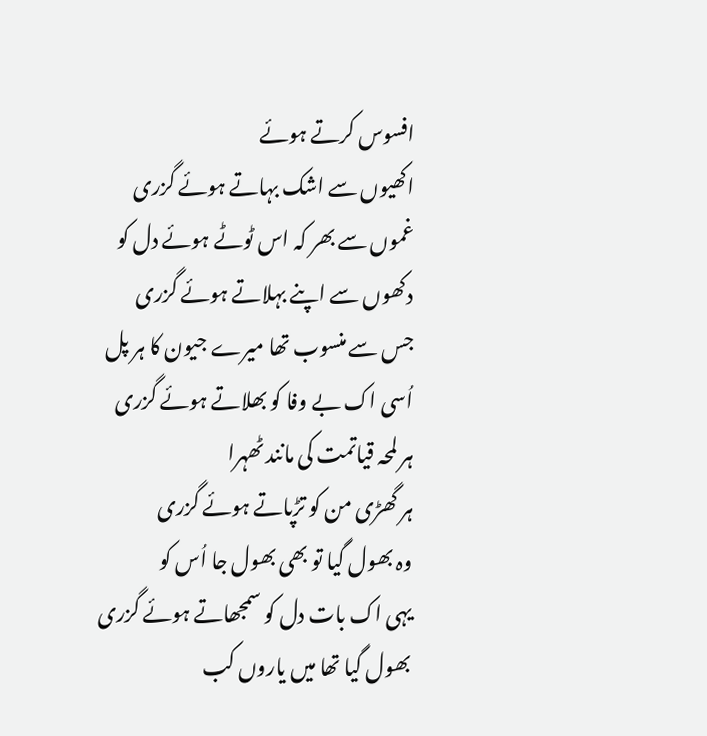افسوس کرتے ہوئے
اکھیوں سے اشک بہاتے ہوئے گزری
غموں سے بھر کہ اس ٹوٹے ہوئے دل کو
دکھوں سے اپنے بہلاتے ہوئے گزری
جس سے منسوب تھا میرے جیون کا ہر پل
اُسی اک بے وفا کو بھلاتے ہوئے گزری
ہر لمحہ قیاتمت کی مانند ٹھہرا
ہر گھڑی من کو تڑپاتے ہوئے گزری
وہ بھول گیا تو بھی بھول جا اُس کو
یہی اک بات دل کو سمجھاتے ہوئے گزری
بھول گیا تھا میں یاروں کب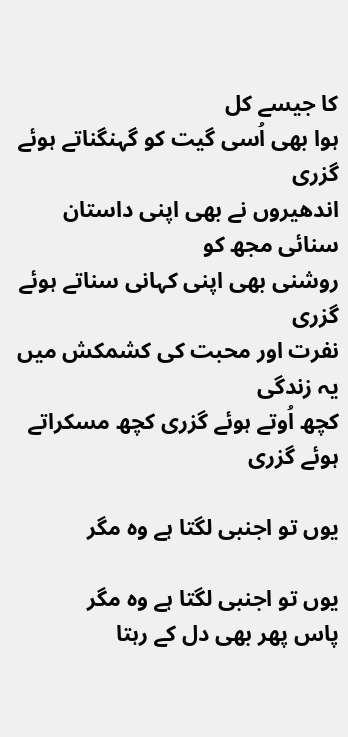کا جیسے کل
ہوا بھی اُسی گیت کو گہنگناتے ہوئے گزری
اندھیروں نے بھی اپنی داستان سنائی مجھ کو
روشنی بھی اپنی کہانی سناتے ہوئے گزری
نفرت اور محبت کی کشمکش میں یہ زندگی
کچھ اُوتے ہوئے گزری کچھ مسکراتے ہوئے گزری

یوں تو اجنبی لگتا ہے وہ مگر

یوں تو اجنبی لگتا ہے وہ مگر
پاس پھر بھی دل کے رہتا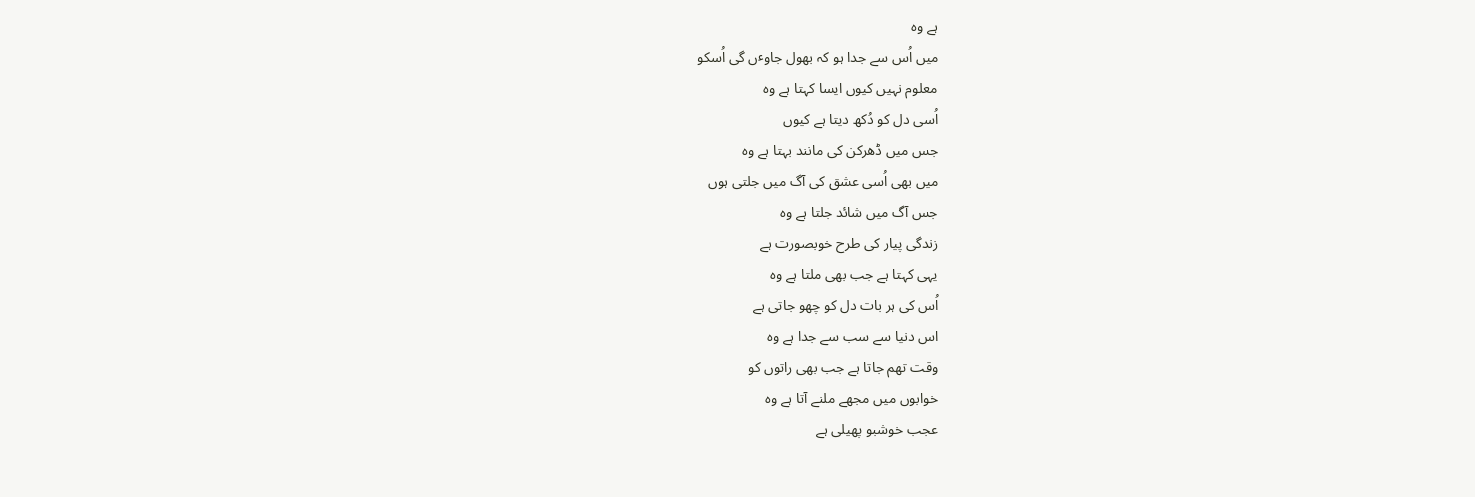ہے وہ
میں اُس سے جدا ہو کہ بھول جاوٴں گی اُسکو
معلوم نہیں کیوں ایسا کہتا ہے وہ
اُسی دل کو دُکھ دیتا ہے کیوں
جس میں ڈھرکن کی مانند بہتا ہے وہ
میں بھی اُسی عشق کی آگ میں جلتی ہوں
جس آگ میں شائد جلتا ہے وہ
زندگی پیار کی طرح خوبصورت ہے
یہی کہتا ہے جب بھی ملتا ہے وہ
اُس کی ہر بات دل کو چھو جاتی ہے
اس دنیا سے سب سے جدا ہے وہ
وقت تھم جاتا ہے جب بھی راتوں کو
خوابوں میں مجھے ملنے آتا ہے وہ
عجب خوشبو پھیلی ہے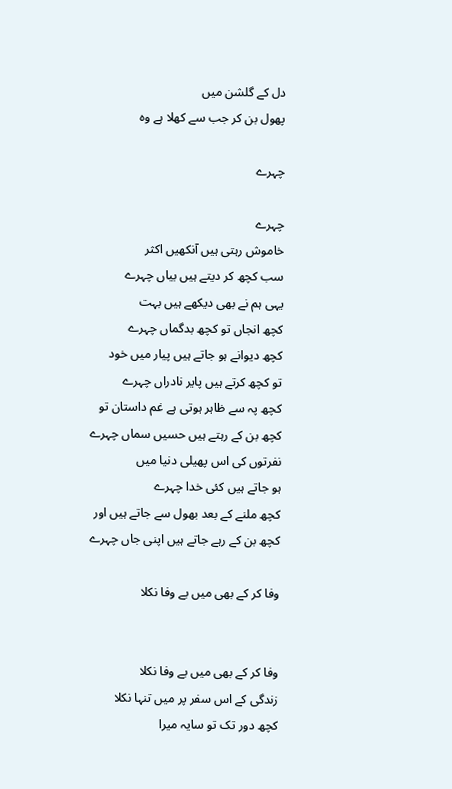دل کے گلشن میں
پھول بن کر جب سے کھلا ہے وہ

چہرے

چہرے
خاموش رہتی ہیں آنکھیں اکثر
سب کچھ کر دیتے ہیں بیاں چہرے
یہی ہم نے بھی دیکھے ہیں بہت
کچھ انجاں تو کچھ بدگماں چہرے
کچھ دیوانے ہو جاتے ہیں پیار میں خود
تو کچھ کرتے ہیں پایر نادراں چہرے
کچھ پہ سے ظاہر ہوتی ہے غم داستان تو
کچھ بن کے رہتے ہیں حسیں سماں چہرے
نفرتوں کی اس پھیلی دنیا میں
ہو جاتے ہیں کئی خدا چہرے
کچھ ملنے کے بعد بھول سے جاتے ہیں اور
کچھ بن کے رہے جاتے ہیں اپنی جاں چہرے

وفا کر کے بھی میں بے وفا نکلا


وفا کر کے بھی میں بے وفا نکلا
زندگی کے اس سفر پر میں تنہا نکلا
کچھ دور تک تو سایہ میرا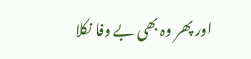اور پھر وہ بھی بے وفا نکلا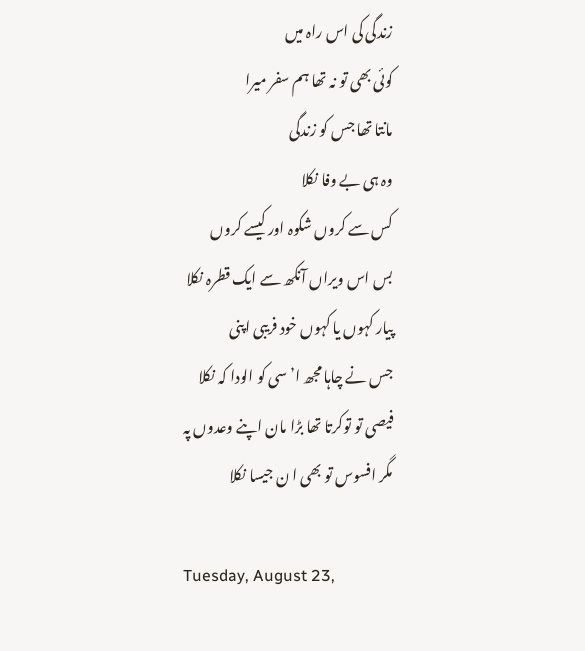زندگی کی اس راہ میں
کوئی بھی تو نہ تھا ہم سفر میرا
مانتا تھا جس کو زندگی
وہ ہی بے وفا نکلا
کس سے کروں شکوہ اور کیسے کروں
بس اس ویراں آنکھ سے ایک قطرہ نکلا
پیار کہوں یا کہوں خود فریبی اپنی
جس نے چاہا مجھ ا’سی کو الودا کہ نکلا
فیصی تو توکرتا تھا بڑا مان اپنے وعدوں پہ
مگر افسوس تو بھی ا ن جیسا نکلا

Tuesday, August 23,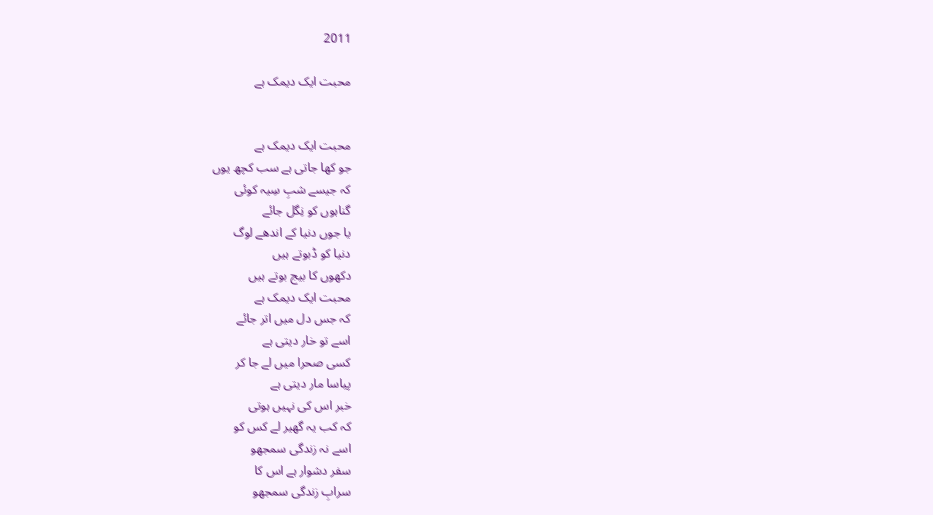2011

محبت ایک دیمک ہے


محبت ایک دیمک ہے
جو کھا جاتی ہے سب کچھ یوں
کہ جیسے شبِ سِیہ کوئی
گناہوں کو نِگل جائے
یا جوں دنیا کے اندھے لوگ
دنیا کو ڈبوتے ہیں
دکھوں کا بیج بوتے ہیں
محبت ایک دیمک ہے
کہ جس دل میں اتر جائے
اسے تو خار دیتی ہے
کسی صحرا میں لے جا کر
پیاسا مار دیتی ہے
خبر اس کی نہیں ہوتی
کہ کب یہ گھیر لے کس کو
اسے نہ زندگی سمجھو
سفر دشوار ہے اس کا
سرابِ زندگی سمجھو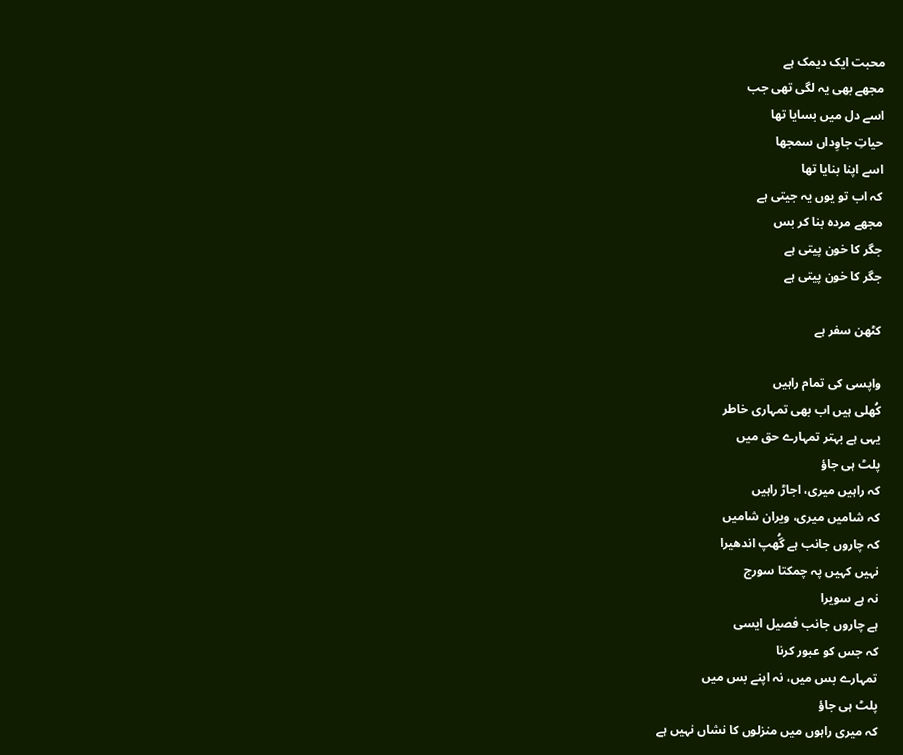محبت ایک دیمک ہے
مجھے بھی یہ لگی تھی جب
اسے دل میں بسایا تھا
حیاتِ جاوِداں سمجھا
اسے اپنا بنایا تھا
کہ اب تو یوں یہ جیتی ہے
مجھے مردہ بنا کر بس
جگر کا خون پیتی ہے
جگر کا خون پیتی ہے

کٹھن سفر ہے

واپسی کی تمام راہیں
کُھلی ہیں اب بھی تمہاری خاطر
یہی ہے بہتر تمہارے حق میں
پلٹ ہی جاؤ
کہ راہیں میری، اجاڑ راہیں
کہ شامیں میری، ویران شامیں
کہ چاروں جانب ہے گُھپ اندھیرا
نہیں کہیں پہ چمکتا سورج
نہ ہے سویرا
ہے چاروں جانب فصیل ایسی
کہ جس کو عبور کرنا
تمہارے بس میں، نہ اپنے بس میں
پلٹ ہی جاؤ
کہ میری راہوں میں منزلوں کا نشاں نہیں ہے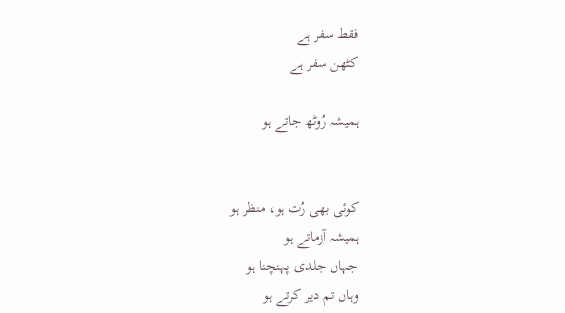فقط سفر ہے
کٹھن سفر ہے

ہمیشہ رُوٹھ جاتے ہو


کوئی بھی رُت ہو، منظر ہو
ہمیشہ آزماتے ہو
جہاں جلدی پہنچنا ہو
وہاں تم دیر کرتے ہو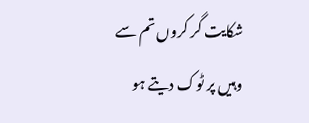شکایت گر کروں تم سے
وہیں پر ٹوک دیتے ہو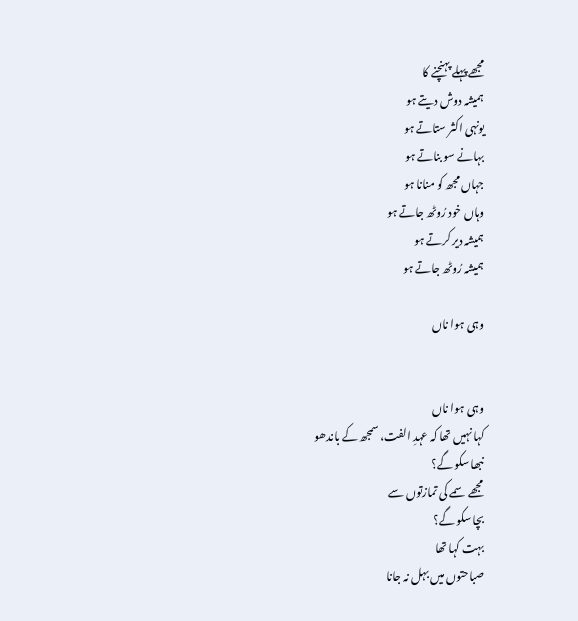مجھے پہلے پہنچنے کا
ہمیشہ دوش دیتے ہو
یونہی اکثر ستاتے ہو
بہانے سو بناتے ہو
جہاں مجھ کو منانا ہو
وہاں خود رُوٹھ جاتے ہو
ہمیشہ دیر کرتے ہو
ہمیشہ رُوٹھ جاتے ہو

وہی ہوا ناں


وہی ہوا ناں
کہا نہیں تھا کہ عہدِ الفت، سمجھ کے باندھو
نبھا سکو گے؟
مجھے سمے کی تمازتوں سے
بچا سکو گے؟
بہت کہا تھا
صباحتوں میں بہل نہ جانا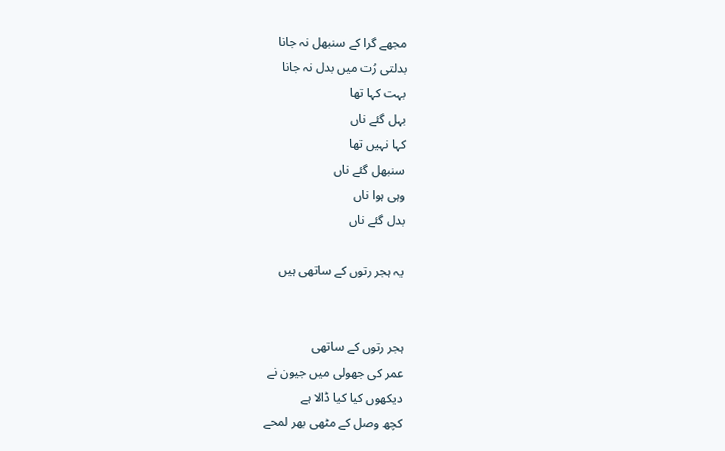مجھے گرا کے سنبھل نہ جانا
بدلتی رُت میں بدل نہ جانا
بہت کہا تھا
بہل گئے ناں
کہا نہیں تھا
سنبھل گئے ناں
وہی ہوا ناں
بدل گئے ناں

یہ ہجر رتوں کے ساتھی ہیں


ہجر رتوں کے ساتھی
عمر کی جھولی میں جیون نے
دیکھوں کیا کیا ڈالا ہے
کچھ وصل کے مٹھی بھر لمحے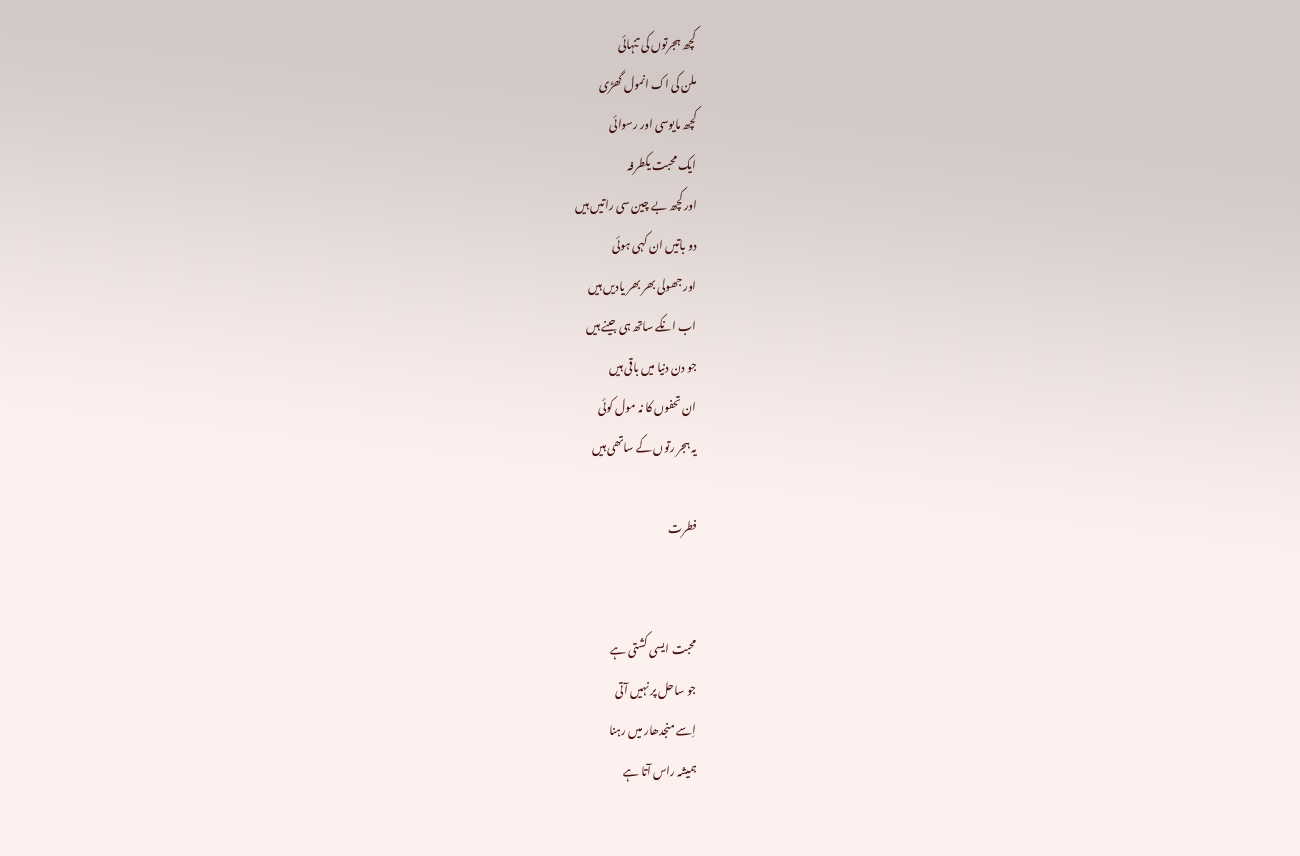کچھ ہجرتوں کی تنہائی
ملن کی اک انمول گھڑی
کچھ مایوسی اور رسوائی
ایک محبت یکطرفہ
اور کچھ بے چین سی راتیں ہیں
دو باتیں ان کہی ہوئی
اور جھولی بھر بھر یادیں ہیں
اب انکے ساتھ ہی جینے ہیں
جو دن دنیا میں باقی ہیں
ان تحفوں کا نہ مول کوئی
یہ ہجر رتوں کے ساتھی ہیں

فطرت


محبت ایسی کشتی ہے
جو ساحل پر نہیں آتی
اِسے منجدھار میں رہنا
ہمیشہ راس آتا ہے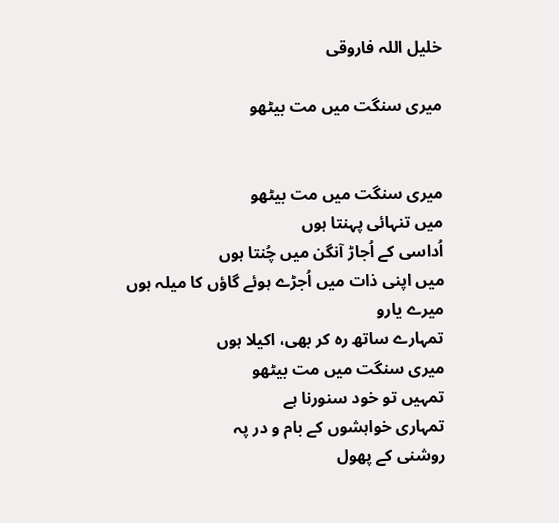خلیل اللہ فاروقی

میری سنگت میں مت بیٹھو


میری سنگت میں مت بیٹھو
میں تنہائی پہنتا ہوں
اُداسی کے اُجاڑ آنگن میں چُنتا ہوں
میں اپنی ذات میں اُجڑے ہوئے گاؤں کا میلہ ہوں
میرے یارو
تمہارے ساتھ رہ کر بھی، اکیلا ہوں
میری سنگت میں مت بیٹھو
تمہیں تو خود سنورنا ہے
تمہاری خواہشوں کے بام و در پہ
روشنی کے پھول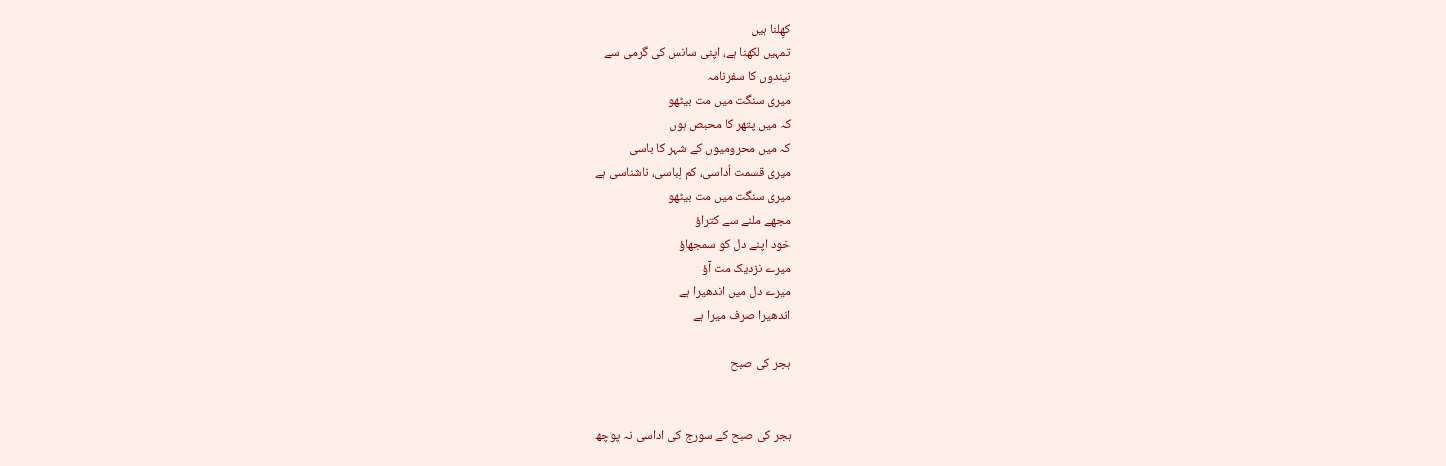کھِلنا ہیں
تمہیں لکھنا ہے، اپنی سانس کی گرمی سے
نیندوں کا سفرنامہ
میری سنگت میں مت بیٹھو
کہ میں پتھر کا محبص ہوں
کہ میں محرومیوں کے شہر کا باسی
میری قسمت اُداسی، کم لِباسی، ناشناسی ہے
میری سنگت میں مت بیٹھو
مجھے ملنے سے کتراؤ
خود اپنے دل کو سمجھاؤ
میرے نزدیک مت آؤ
میرے دل میں اندھیرا ہے
اندھیرا صرف میرا ہے

ہجر کی صبح


ہجر کی صبح کے سورج کی اداسی نہ پوچھ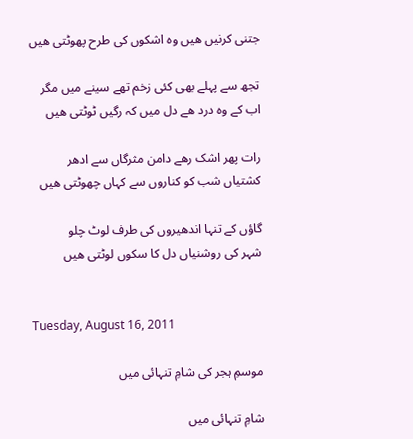جتنی کرنیں ھیں وہ اشکوں کی طرح پھوٹتی ھیں

تجھ سے پہلے بھی کئی زخم تھے سینے میں مگر
اب کے وہ درد ھے دل میں کہ رگیں ٹوٹتی ھیں

رات پھر اشک رھے دامن مثرگاں سے ادھر
کشتیاں شب کو کناروں سے کہاں چھوٹتی ھیں

گاؤں کے تنہا اندھیروں کی طرف لوٹ چلو
شہر کی روشنیاں دل کا سکوں لوٹتی ھیں


Tuesday, August 16, 2011

موسمِ ہجر کی شامِ تنہائی میں

شامِ تنہائی میں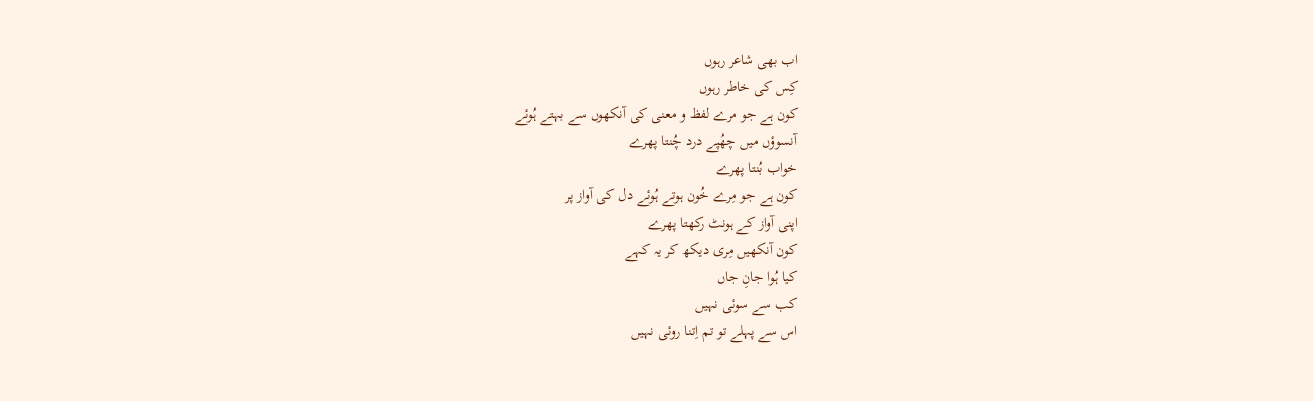اب بھی شاعر رہوں
کِس کی خاطر رہوں
کون ہے جو مرے لفظ و معنی کی آنکھوں سے بہتے ہُوئے
آنسوؤں میں چھُپے درد چُنتا پھرے
خواب بُنتا پھرے
کون ہے جو مِرے خُون ہوتے ہُوئے دل کی آواز پر
اپنی آواز کے ہونٹ رکھتا پھرے
کون آنکھیں مِری دیکھ کر یہ کہے
کیا ہُوا جانِ جاں
کب سے سوئی نہیں
اس سے پہلے تو تم اِتنا روئی نہیں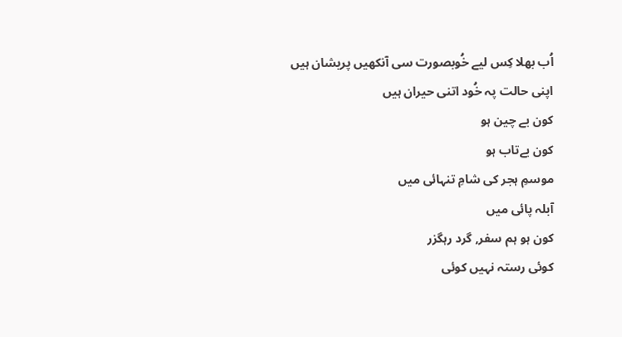اُب بھلا کِس لیے خُوبصورت سی آنکھیں پریشان ہیں
اپنی حالت پہ خُود اتنی حیران ہیں
کون بے چین ہو
کون بےتاب ہو
موسمِ ہجر کی شامِ تنہائی میں
آبلہ پائی میں
کون ہو ہم سفر, گرد رہگزر
کوئی رستہ نہیں کوئی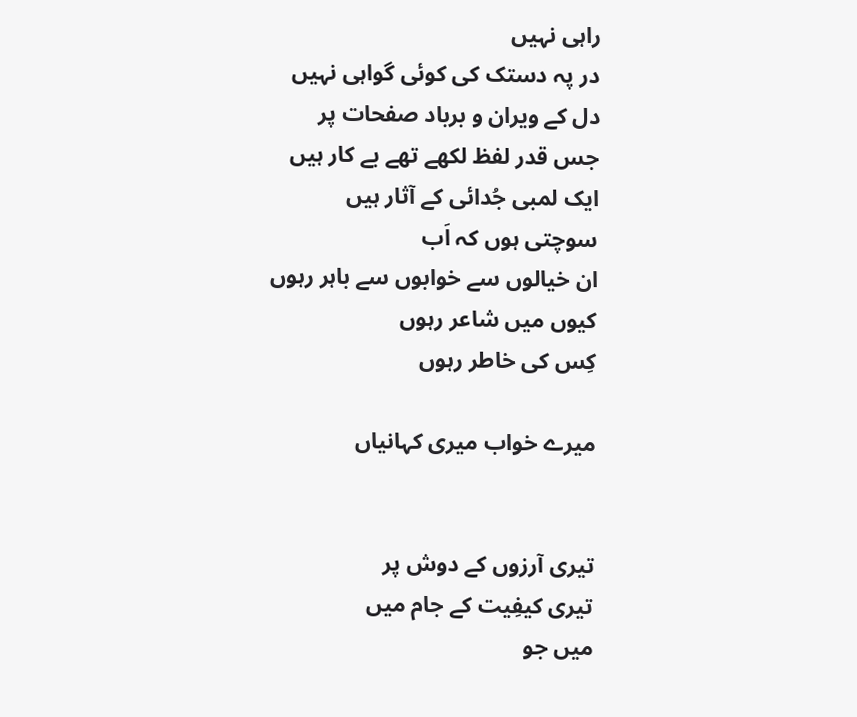راہی نہیں
در پہ دستک کی کوئی گواہی نہیں
دل کے ویران و برباد صفحات پر
جس قدر لفظ لکھے تھے بے کار ہیں
ایک لمبی جُدائی کے آثار ہیں
سوچتی ہوں کہ اَب
ان خیالوں سے خوابوں سے باہر رہوں
کیوں میں شاعر رہوں
کِس کی خاطر رہوں

میرے خواب ميری کہانیاں


تيری آرزوں کے دوش پر
تيری کيفِيت کے جام میں
میں جو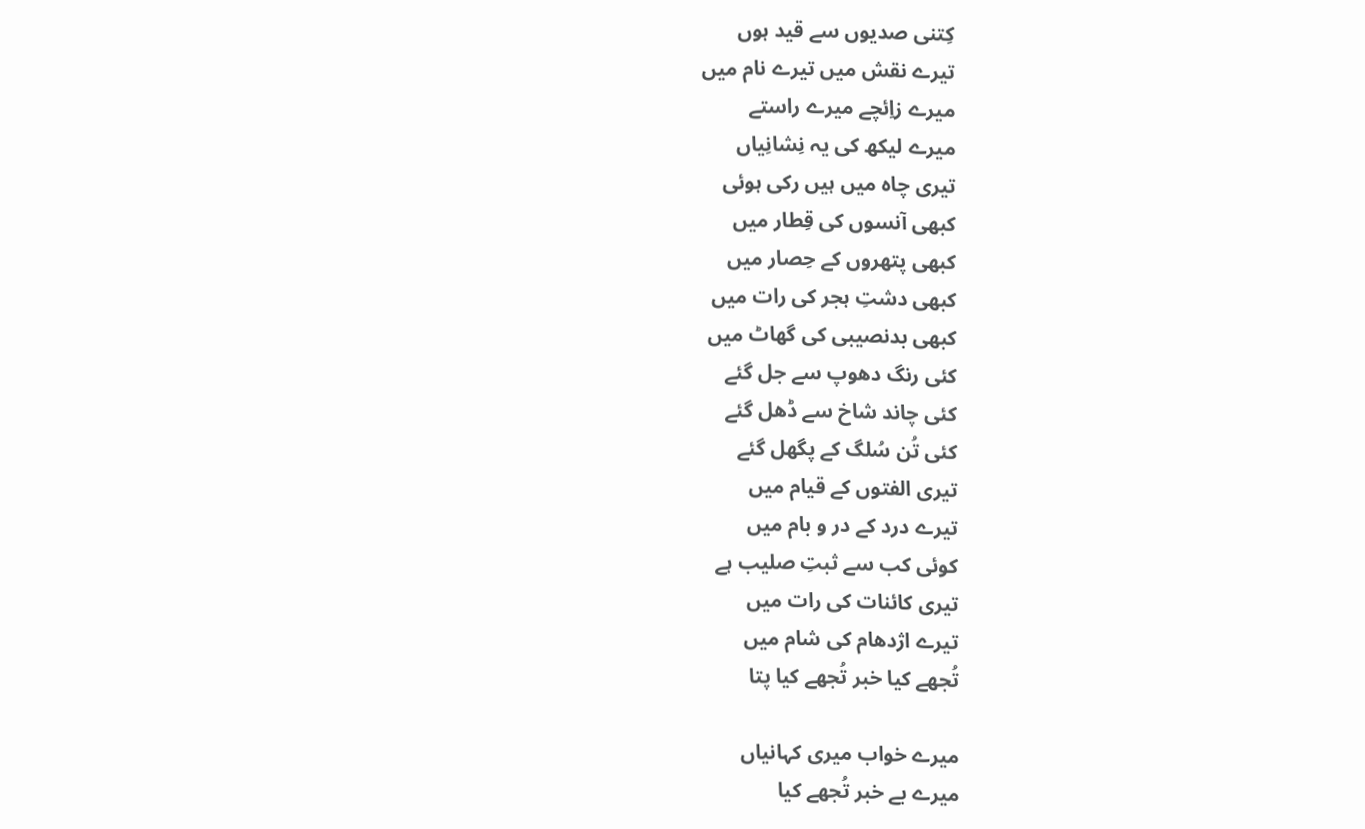کِتنی صديوں سے قید ہوں
تيرے نقش میں تيرے نام میں
میرے زاِئچے میرے راستے
میرے ليکھ کی یہ نِشانِياں
تيری چاہ میں ہیں رکی ہوئی
کبھی آنسوں کی قِطار میں
کبھی پتھروں کے حِصار میں
کبھی دشتِ ہجر کی رات میں
کبھی بدنصيبی کی گھاٹ میں
کئی رنگ دھوپ سے جل گئے
کئی چاند شاخ سے ڈھل گئے
کئی تُن سُلگ کے پگھل گئے
تيری الفتوں کے قیام میں
تيرے درد کے در و بام میں
کوئی کب سے ثبتِ صليب ہے
تيری کائنات کی رات میں
تيرے اژدھام کی شام میں
تُجھے کیا خبر تُجھے کیا پتا

میرے خواب ميری کہانیاں
میرے بے خبر تُجھے کیا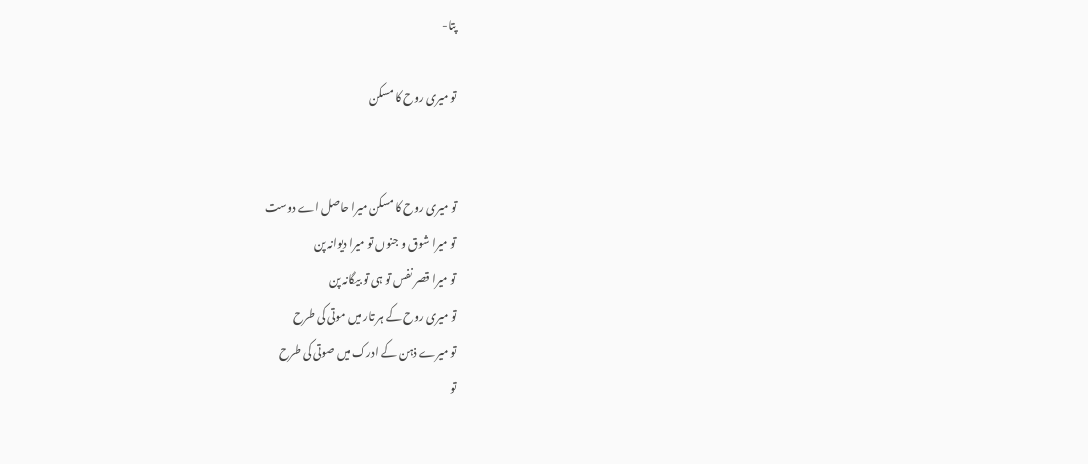پتا-

تو میری روح کا مسکن


تو میری روح کا مسکن میرا حاصل اے دوست
تو میرا شوق و جنوں تو میرا دیوانہ پن
تو میرا قصر نفس تو ہی تو بیگانہ پن
تو میری روح کے ہر تار میں موتی کی طرح
تو میرے ذہن کے ادرک میں صوتی کی طرح
تو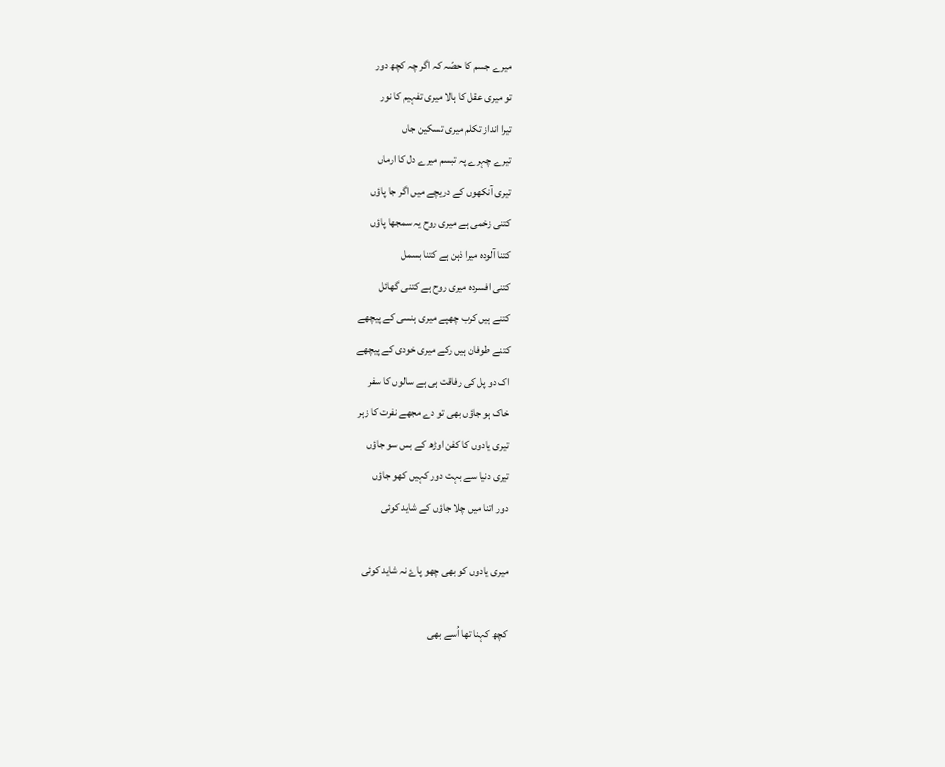میرے جسم کا حصّہ کہ اگر چہ کچھ دور
تو میری عقل کا ہالا میری تفہیم کا نور
تیرا انداز تکلم میری تسکین جاں
تیرے چہرے پہ تبسم میرے دل کا ارماں
تیری آنکھوں کے دریچے میں اگر جا پاؤں
کتنی زخمی ہے میری روح یہ سمجھا پاؤں
کتنا آلودہ میرا ذہن ہے کتنا بسمل
کتنی افسردہ میری روح ہے کتنی گھائل
کتنے ہیں کرب چھپے میری ہنسی کے پیچھے
کتنے طوفان ہیں رکے میری خودی کے پیچھے
اک دو پل کی رفاقت ہی ہے سالوں کا سفر
خاک ہو جاؤں بھی تو دے مجھے نفرت کا زہر
تیری یادوں کا کفن اوڑھ کے بس سو جاؤں
تیری دنیا سے بہت دور کہیں کھو جاؤں
دور اتنا میں چلا جاؤں کے شاید کوئی

میری یادوں کو بھی چھو پاۓ نہ شاید کوئی

کچھ کہنا تھا اُسے بھی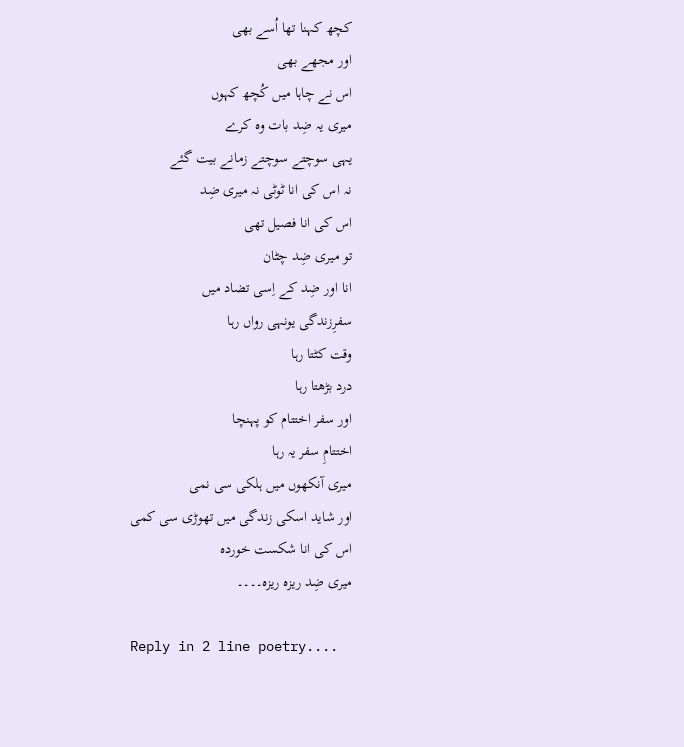کچھ کہنا تھا اُسے بھی
اور مجھے بھی
اس نے چاہا میں کُچھ کہوں
میری یہ ضِد بات وہ کرے
یہی سوچتے سوچتے زمانے بیت گئے
نہ اس کی انا ٹوٹی نہ میری ضِد
اس کی انا فصیل تھی
تو میری ضِد چٹان
انا اور ضِد کے اِسی تضاد میں
سفرِزندگی یونہی رواں رہا
وقت کٹتا رہا
درد بڑھتا رہا
اور سفر اختتام کو پہنچا
اختتامِ سفر یہ رہا
میری آنکھوں میں ہلکی سی نمی
اور شاید اسکی زندگی میں تھوڑی سی کمی
اس کی انا شکست خوردہ
میری ضِد ریزہ ریزہ۔۔۔۔

Reply in 2 line poetry....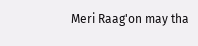Meri Raag'on may tha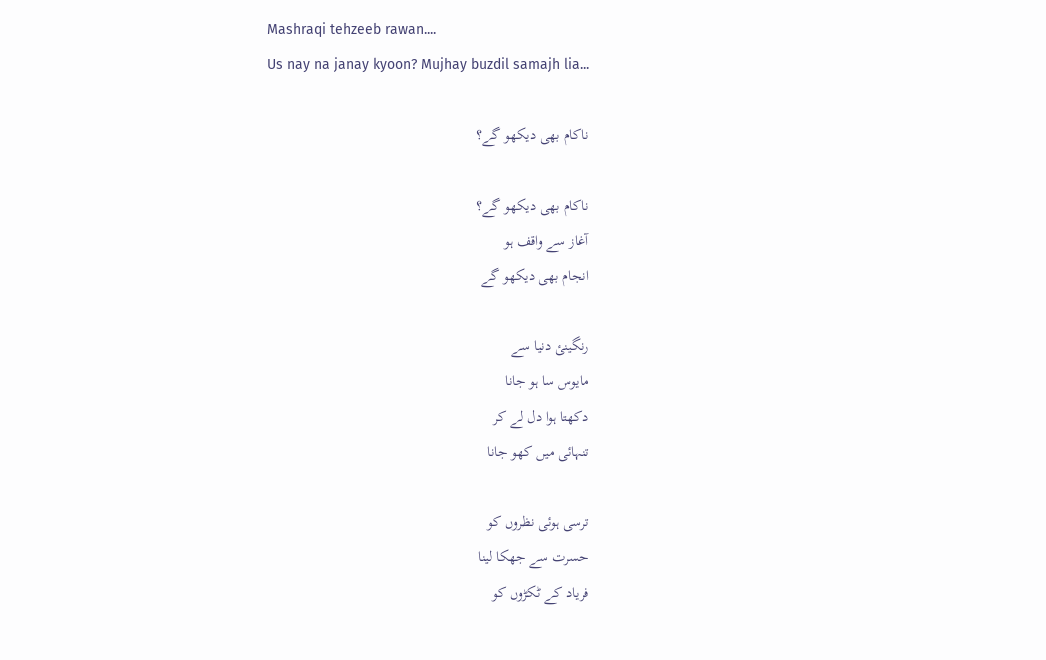Mashraqi tehzeeb rawan....
Us nay na janay kyoon? Mujhay buzdil samajh lia...

ناکام بھی دیکھو گے؟

ناکام بھی دیکھو گے؟
آغاز سے واقف ہو
انجام بھی دیکھو گے

رنگینئ دنیا سے
مایوس سا ہو جانا
دکھتا ہوا دل لے کر
تنہائی میں کھو جانا

ترسی ہوئی نظروں کو
حسرت سے جھکا لینا
فریاد کے ٹکڑوں کو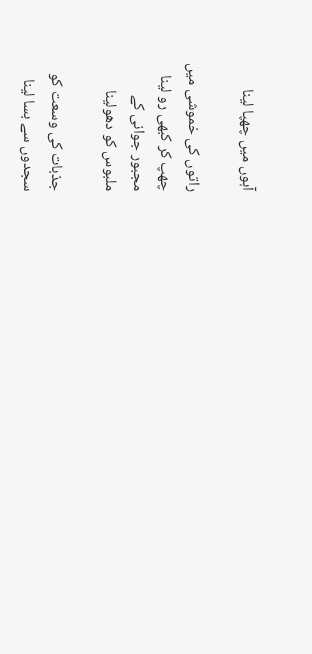آہوں میں چھپا لینا

راتوں کی خموشی میں
چھپ کر کبھی رو لینا
مجبور جوانی کے
ملبوس کو دھولینا

جذبات کی وسعت کو
سجدوں سے بسا لینا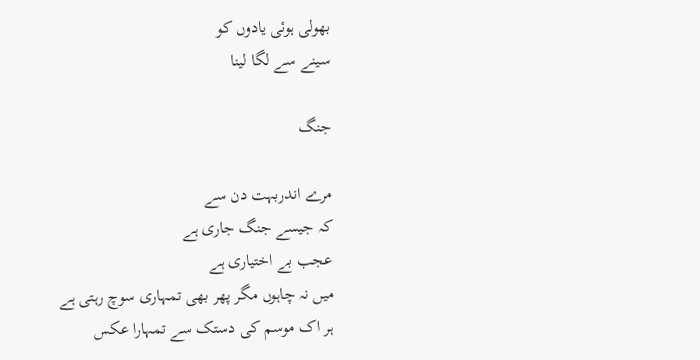بھولی ہوئی یادوں کو
سینے سے لگا لینا

جنگ

مرے اندربہت دن سے
کہ جیسے جنگ جاری ہے
عجب بے اختیاری ہے
میں نہ چاہوں مگر پھر بھی تمہاری سوچ رہتی ہے
ہر اک موسم کی دستک سے تمہارا عکس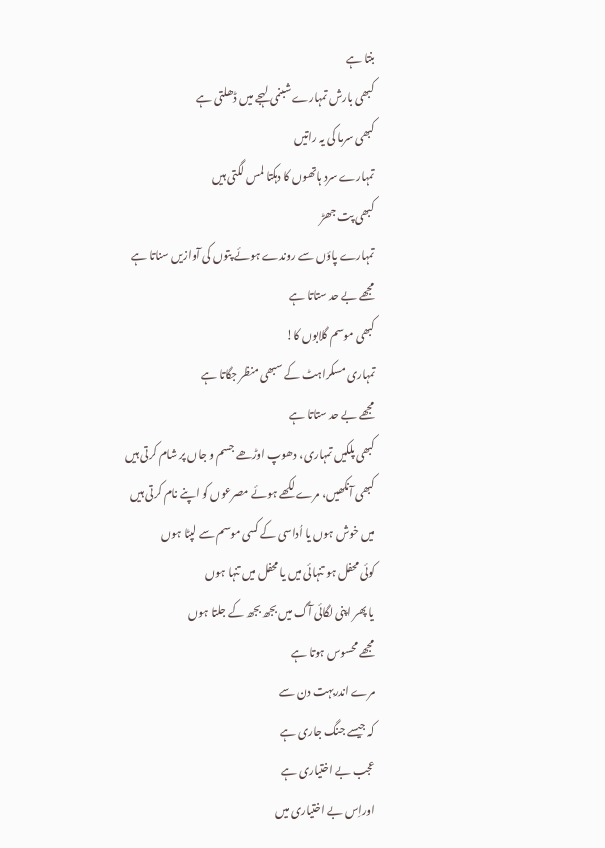بنتا ہے
کبھی بارش تمہارے شبنمی لہجے میں ڈھلتی ہے
کبھی سرما کی یہ راتیں
تمہارے سرد ہاتھوں کا دہکتا لمس لگتی ہیں
کبھی پت جھڑ
تمہارے پاؤں سے روندے ہوئے پتوں کی آوازیں سناتا ہے
مجھے بے حد ستاتا ہے
کبھی موسم گلابوں کا!
تمہاری مسکراہٹ کے سبھی منظر جگاتا ہے
مجھے بے حد ستاتا ہے
کبھی پلکیں تمہاری، دھوپ اوڑھے جسم و جاں پر شام کرتی ہیں
کبھی آنکھیں، مرے لکھے ہوئے مصرعوں کو اپنے نام کرتی ہیں
میں خوش ہوں یا اُداسی کے کسی موسم سے لپٹا ہوں
کوئی محفل ہو تنہائی میں یا محفل میں تنہا ہوں
یا پھر اپنی لگائی آگ میں بجھ بجھ کے جلتا ہوں
مجھے محسوس ہوتا ہے
مرے اندربہت دن سے
کہ جیسے جنگ جاری ہے
عجب بے اختیاری ہے
اوراِس بے اختیاری میں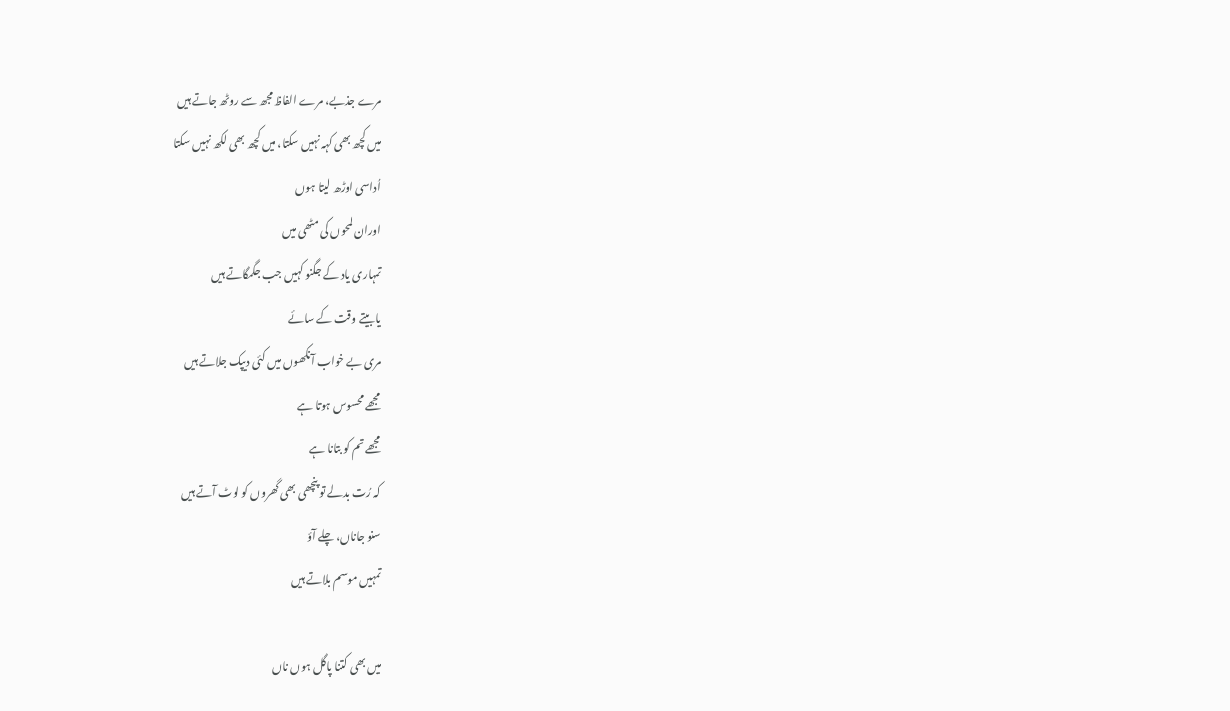مرے جذبے، مرے الفاظ مجھ سے روٹھ جاتے ہیں
میں کچھ بھی کہہ نہیں سکتا، میں کچھ بھی لکھ نہیں سکتا
اُداسی اوڑھ لیتا ہوں
اوران لمحوں کی مٹھی میں
تمہاری یاد کے جگنو کہیں جب جگمگاتے ہیں
یا بیتے وقت کے سائے
مری بے خواب آنکھوں میں کئی دیپک جلاتے ہیں
مجھے محسوس ہوتا ہے
مجھے تم کو بتانا ہے
کہ رُت بدلے تو پنچھی بھی گھروں کو لوٹ آتے ہیں
سنو جاناں، چلے آؤ
تمہیں موسم بلاتے ہیں

میں بھی کتنا پاگل ہوں ناں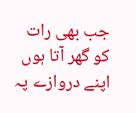جب بھی رات کو گھر آتا ہوں
اپنے دروازے پہ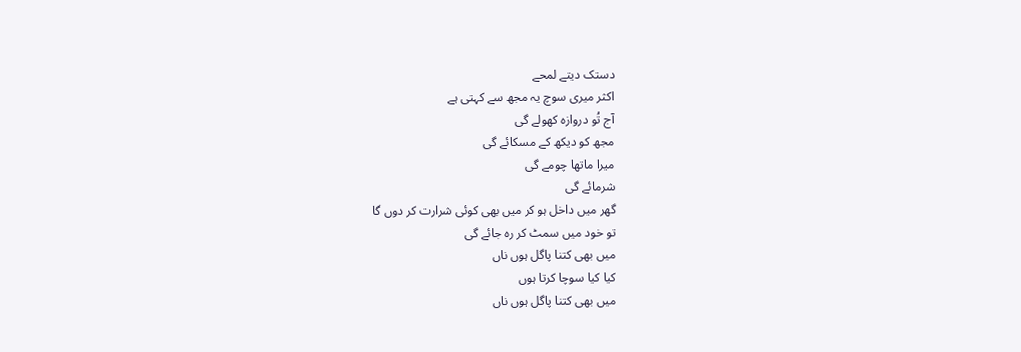دستک دیتے لمحے
اکثر میری سوچ یہ مجھ سے کہتی ہے
آج تُو دروازہ کھولے گی
مجھ کو دیکھ کے مسکائے گی
میرا ماتھا چومے گی
شرمائے گی
گھر میں داخل ہو کر میں بھی کوئی شرارت کر دوں گا
تو خود میں سمٹ کر رہ جائے گی
میں بھی کتنا پاگل ہوں ناں
کیا کیا سوچا کرتا ہوں
میں بھی کتنا پاگل ہوں ناں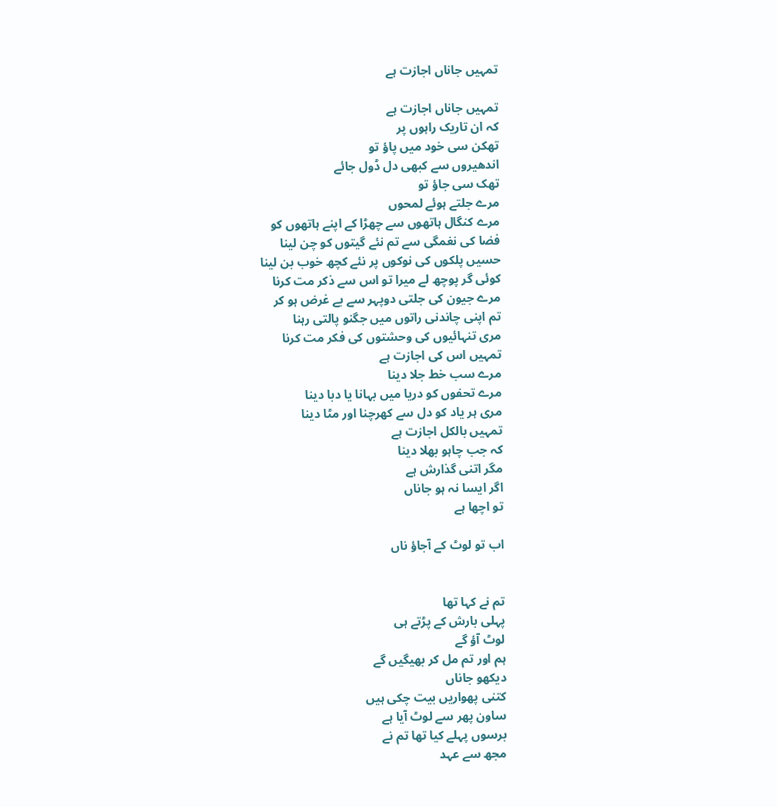تمہیں جاناں اجازت ہے

تمہیں جاناں اجازت ہے
کہ ان تاریک راہوں پر
تھکن سی خود میں پاؤ تو
اندھیروں سے کبھی دل ڈول جائے
تھک سی جاؤ تو
مرے جلتے ہوئے لمحوں
مرے کنگال ہاتھوں سے چھڑا کے اپنے ہاتھوں کو
فضا کی نغمگی سے تم نئے گیتوں کو چن لینا
حسیں پلکوں کی نوکوں پر نئے کچھ خوب بن لینا
کوئی گر پوچھ لے میرا تو اس سے ذکر مت کرنا
مرے جیون کی جلتی دوپہر سے بے غرض ہو کر
تم اپنی چاندنی راتوں میں جگنو پالتی رہنا
مری تنہائیوں کی وحشتوں کی فکر مت کرنا
تمہیں اس کی اجازت ہے
مرے سب خط جلا دینا
مرے تحفوں کو دریا میں بہانا یا دبا دینا
مری ہر یاد کو دل سے کھرچنا اور مٹا دینا
تمہیں بالکل اجازت ہے
کہ جب چاہو بھلا دینا
مگر اتنی گذارش ہے
اگر ایسا نہ ہو جاناں
تو اچھا ہے

اب تو لوٹ کے آجاؤ ناں


تم نے کہا تھا
پہلی بارش کے پڑتے ہی
لوٹ آؤ گے
ہم اور تم مل کر بھیگیں گے
دیکھو جاناں
کتنی پھواریں بیت چکی ہیں
ساون پھر سے لوٹ آیا ہے
برسوں پہلے کیا تھا تم نے
مجھ سے عہد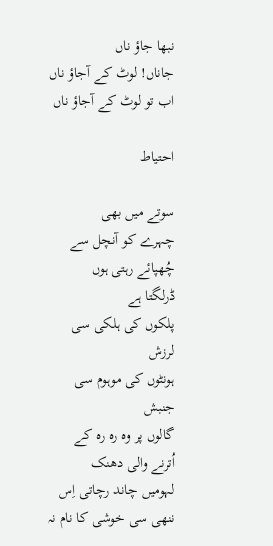نبھا جاؤ ناں
جاناں! لوٹ کے آجاؤ ناں
اب تو لوٹ کے آجاؤ ناں

احتیاط

سوتے میں بھی
چہرے کو آنچل سے چُھپائے رہتی ہوں
ڈرلگتا ہے
پلکوں کی ہلکی سی لرزش
ہونٹوں کی موہوم سی جنبش
گالوں پر وہ رہ رہ کے اُترنے والی دھنک
لہومیں چاند رچاتی اِس ننھی سی خوشی کا نام نہ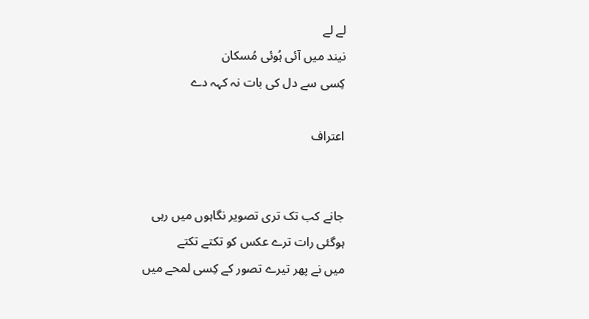لے لے
نیند میں آئی ہُوئی مُسکان
کِسی سے دل کی بات نہ کہہ دے

اعتراف


جانے کب تک تری تصویر نگاہوں میں رہی
ہوگئی رات ترے عکس کو تکتے تکتے
میں نے پھر تیرے تصور کے کِسی لمحے میں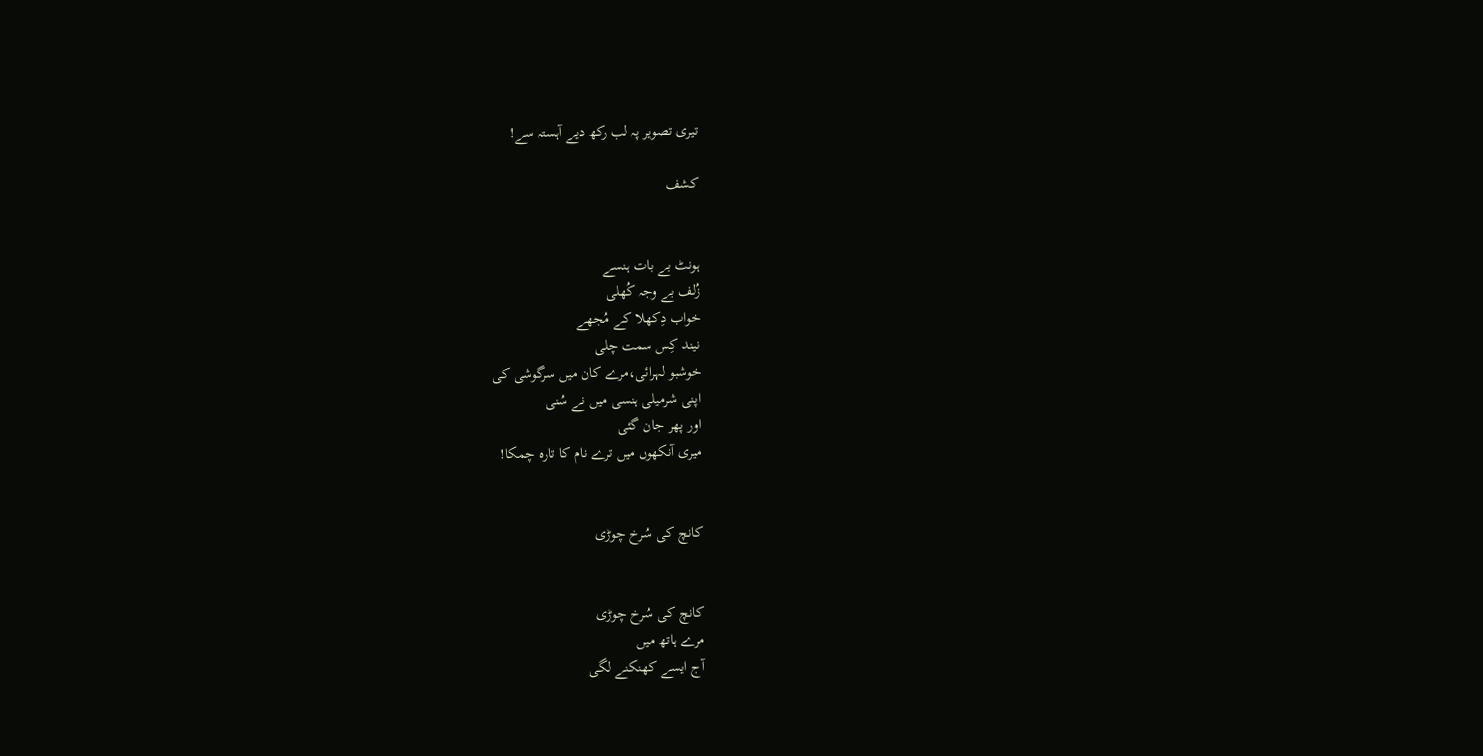تیری تصویر پہ لب رکھ دیے آہستہ سے!

کشف


ہونٹ بے بات ہنسے
زُلف بے وجہ کُھلی
خواب دِکھلا کے مُجھے
نیند کِس سمت چلی
خوشبو لہرائی،مرے کان میں سرگوشی کی
اپنی شرمیلی ہنسی میں نے سُنی
اور پھر جان گئی
میری آنکھوں میں ترے نام کا تارہ چمکا!


کانچ کی سُرخ چوڑی


کانچ کی سُرخ چوڑی
مرے ہاتھ میں
آج ایسے کھنکنے لگی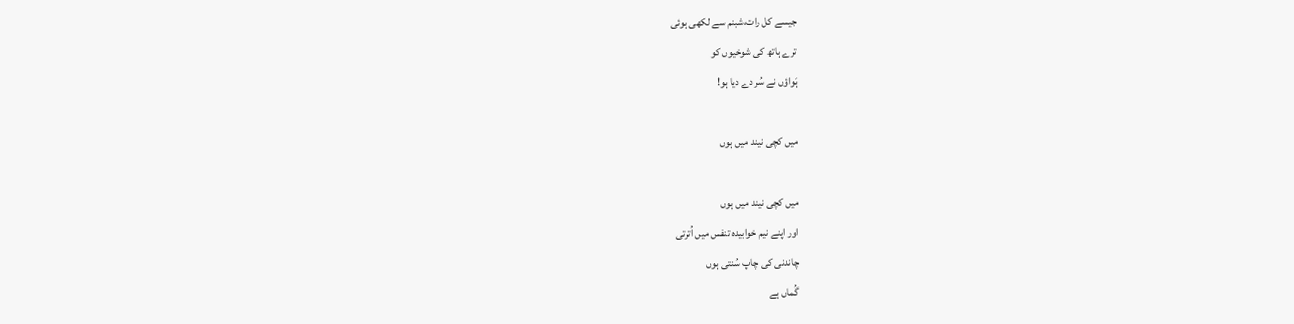جیسے کل رات،شبنم سے لکھی ہوئی
ترے ہاتھ کی شوخیوں کو
ہَواؤں نے سُر دے دیا ہو!

میں کچی نیند میں ہوں

میں کچی نیند میں ہوں
اور اپنے نیم خوابیدہ تنفس میں اُترتی
چاندنی کی چاپ سُنتی ہوں
گُماں ہے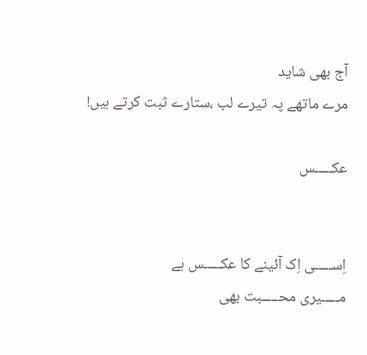آج بھی شاید
مرے ماتھے پہ تیرے لب ،ستارے ثبت کرتے ہیں!

عکـــــس


اِســـــی اِک آئینے کا عکـــــس ہے
مـــــیری محـــــبت بھی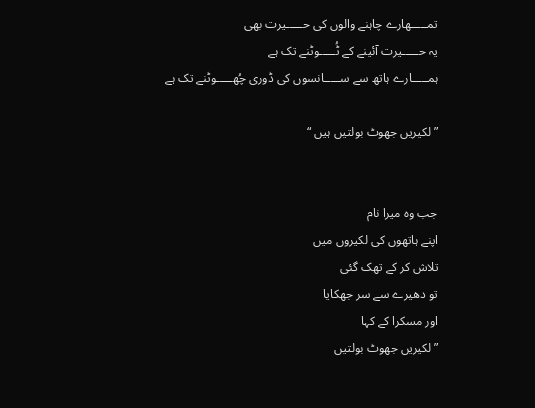تمـــــھارے چاہنے والوں کی حـــــیرت بھی
یہ حـــــیرت آئینے کے ٹُـــــوٹنے تک ہے
ہمـــــارے ہاتھ سے ســـــانسوں کی ڈوری چُھـــــوٹنے تک ہے

” لکیریں جھوٹ بولتیں ہیں “


جب وہ میرا نام
اپنے ہاتھوں کی لکیروں میں
تلاش کر کے تھک گئی
تو دھیرے سے سر جھکایا
اور مسکرا کے کہا
” لکیریں جھوٹ بولتیں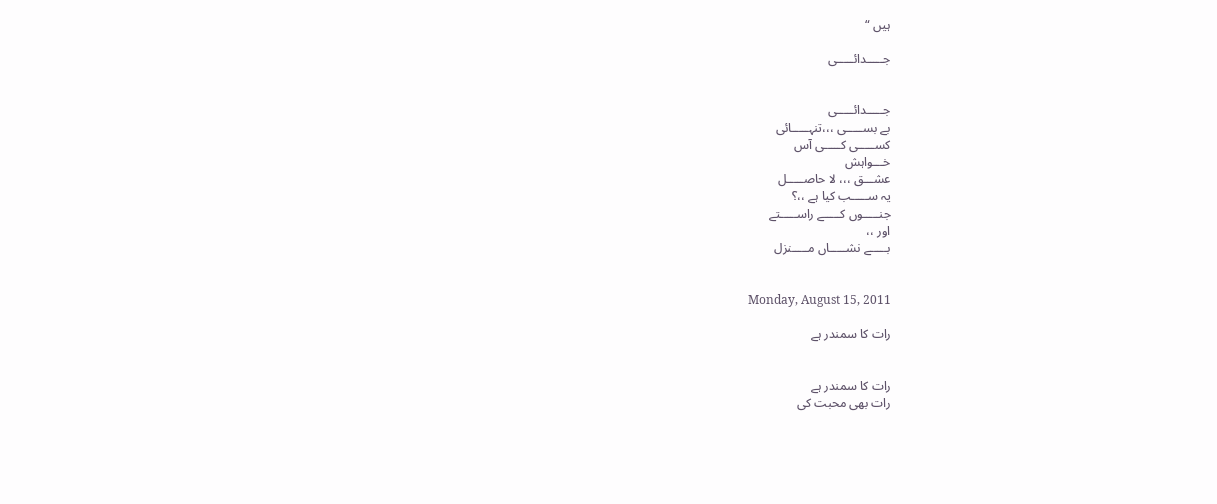ہیں “

جـــــدائـــــی


جـــــدائـــــی
بے بســـــی ،،،تنہـــــائی
کســـــی کـــــی آس
خـــواہش
عشـــق ،،، لا حاصـــــل
یہ ســـــب کیا ہے ،،؟
جنـــــوں کـــــے راســـــتے
اور ،،
بـــــے نشـــــاں مـــــنزل


Monday, August 15, 2011

رات کا سمندر ہے


رات کا سمندر ہے
رات بھی محبت کی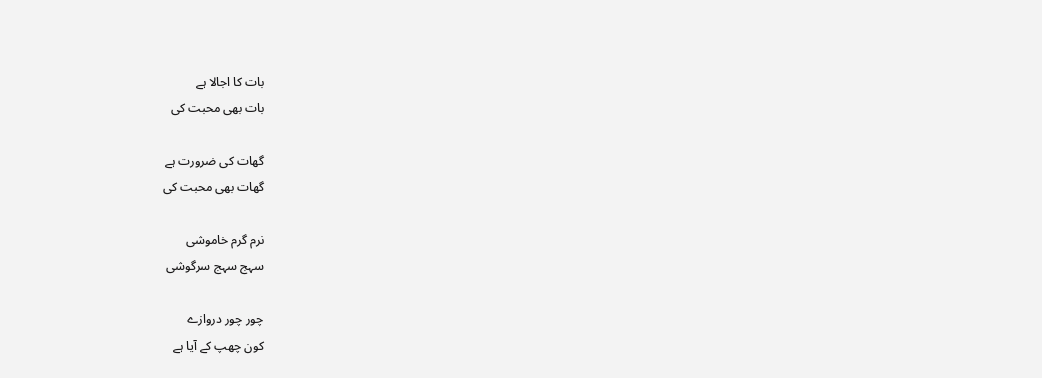بات کا اجالا ہے
بات بھی محبت کی

گھات کی ضرورت ہے
گھات بھی محبت کی

نرم گرم خاموشی
سہج سہج سرگوشی

چور چور دروازے
کون چھپ کے آیا ہے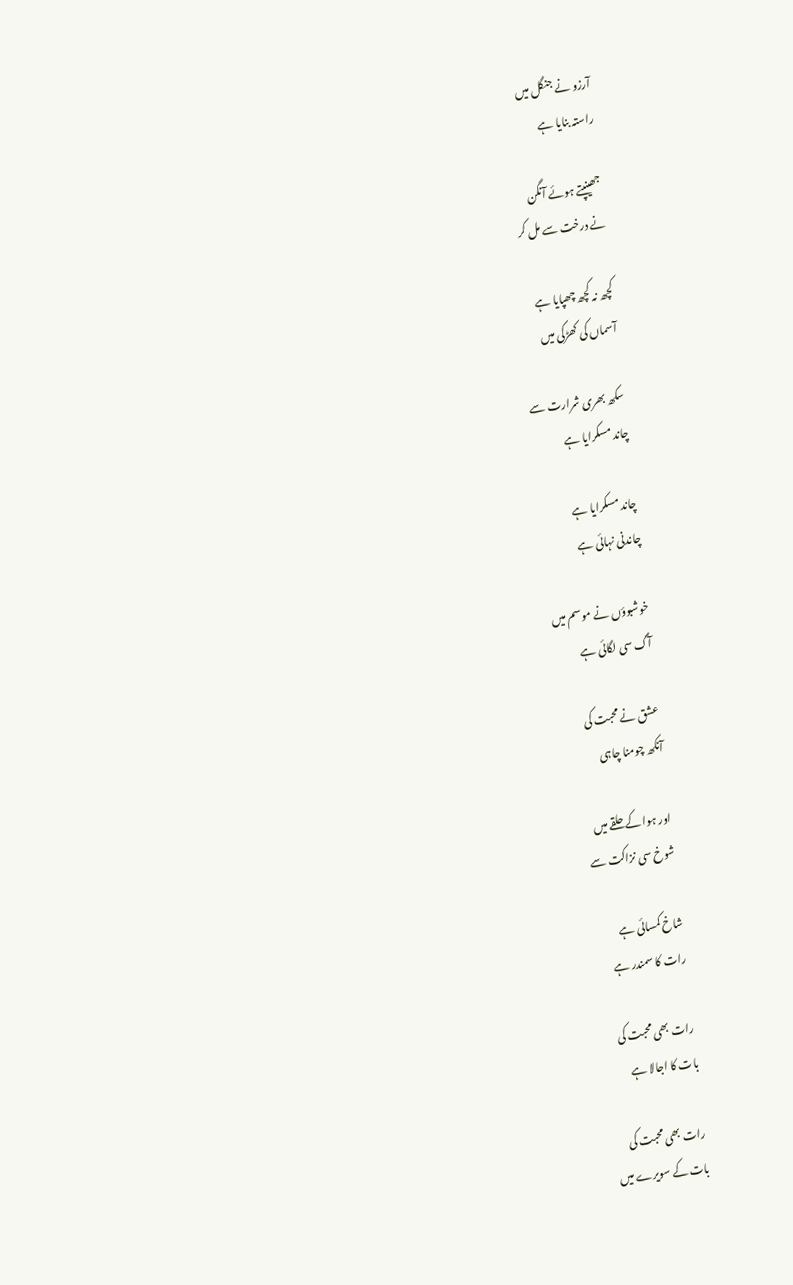آرزو نے جنگل میں
راستہ بنایا ہے

جھینپتے ہوئے آنگن
نے درخت سے مل کر

کچھ نہ کچھ چھپایا ہے
آسماں کی کھڑکی میں

سکھ بھری شرارت سے
چاند مسکرایا ہے

چاند مسکرایا ہے
چاندنی نہائی ہے

خوشبوؤں نے موسم میں
آگ سی لگائی ہے

عشق نے محبت کی
آنکھ چومنا چاہی

اور ہوا کے حلقے میں
شوخ سی نزاکت سے

شاخ کمسائی ہے
رات کا سمندر ہے

رات بھی محبت کی
بات کا اجالا ہے

رات بھی محبت کی
بات کے سویرے میں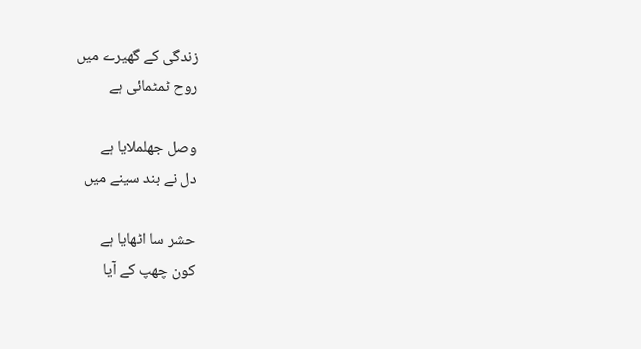زندگی کے گھیرے میں
روح ٹمٹمائی ہے

وصل جھلملایا ہے
دل نے بند سینے میں

حشر سا اٹھایا ہے
کون چھپ کے آیا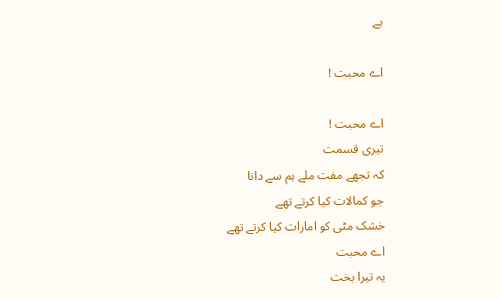ہے

اے محبت !

اے محبت !
تیری قسمت
کہ تجھے مفت ملے ہم سے دانا
جو کمالات کیا کرتے تھے
خشک مٹی کو امارات کیا کرتے تھے
اے محبت
یہ تیرا بخت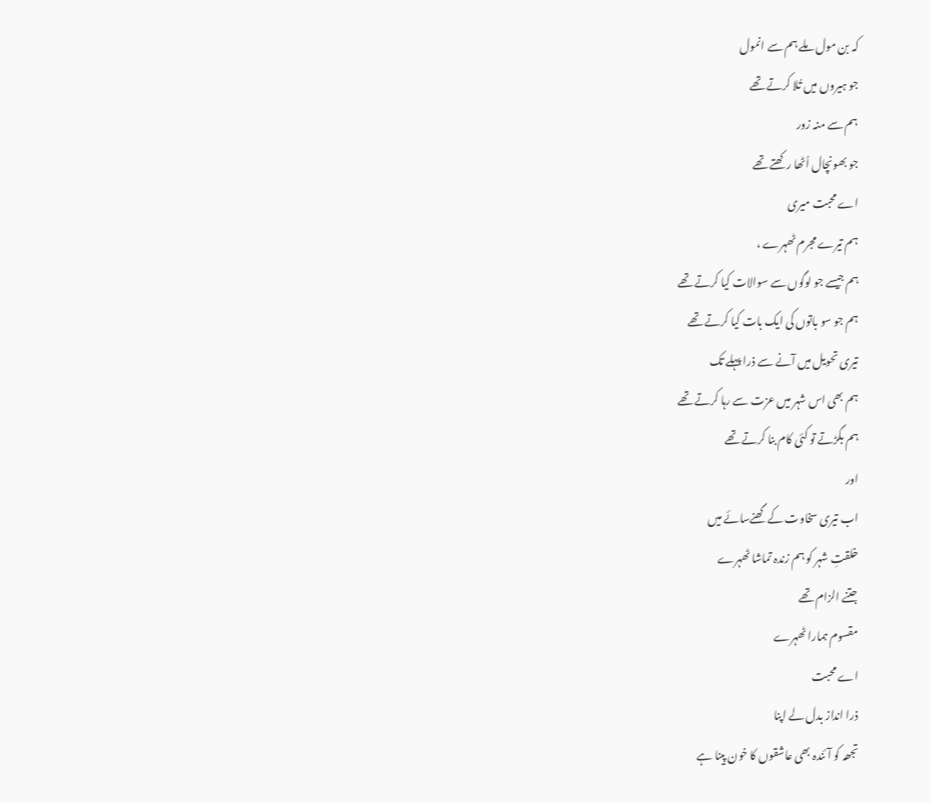کہ بن مول ملے ہم سے انمول
جو ہیروں میں تُلا کرتے تھے
ہم سے منہ زور
جو بھونچال اُٹھا رکھتے تھے
اے محبت میری
ہم تیرے مجرم ٹھہرے ،
ہم جیسے جو لوگوں سے سوالات کیا کرتے تھے
ہم جو سو باتوں کی ایک بات کیا کرتے تھے
تیری تحویل میں آنے سے ذرا پہلے تک
ہم بھی اس شہر میں عزت سے رہا کرتے تھے
ہم بگڑتے تو کئی کام بنا کرتے تھے
اور
اب تیری سخاوت کے گھنےسائے میں
خلقتِ شہر کو ہم زندہ تماشا ٹھہرے
جتنے الزام تھے
مقسوم ہمارا ٹھہرے
اے محبت
ذرا انداز بدل لے اپنا
تجھہ کو آئندہ بھی عاشقوں کا خون پینا ہے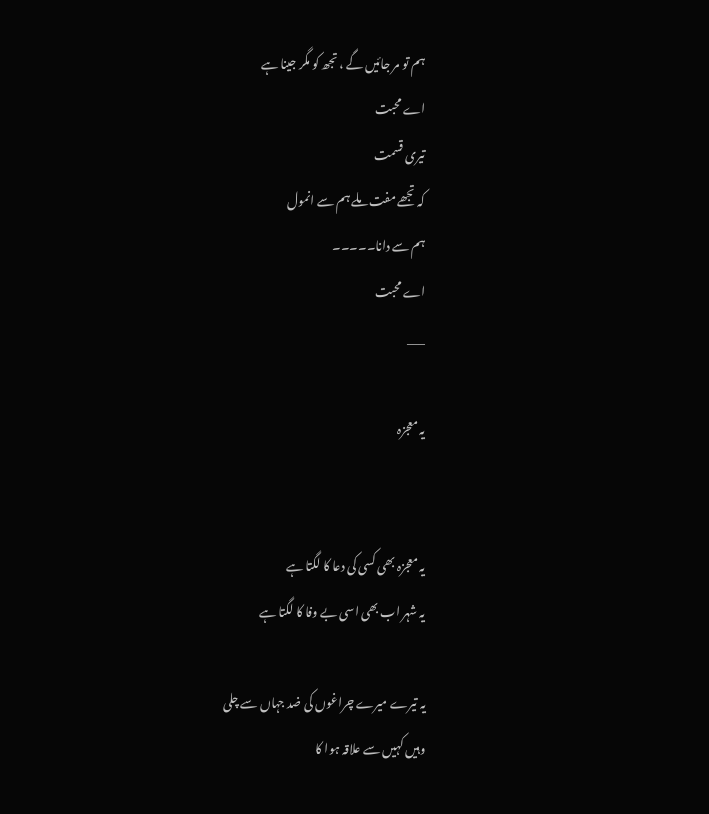ہم تو مر جائیں گے ، تجھ کو مگر جینا ہے
اے محبت
تیری قسمت
کہ تجھے مفت ملے ہم سے انمول
ہم سے دانا۔۔۔۔۔
اے محبت
___

یہ معجزہ


یہ معجزہ بھی کسی کی دعا کا لگتا ہے
یہ شہر اب بھی اسی بے وفا کا لگتا ہے

یہ تیرے میرے چراغوں کی ضد جہاں سے چلی
وہیں کہیں سے علاقہ ہوا کا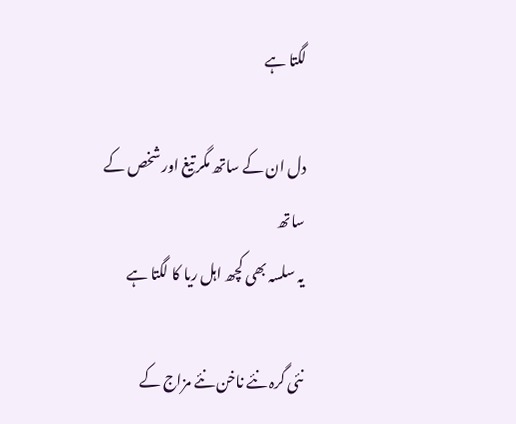لگتا ہے

دل ان کے ساتھ مگر تیغ اور شخص کے ساتھ
یہ سلسہ بھی کچھ اہل ریا کا لگتا ہے

نئی گرہ نئے ناخن نئے مزاج کے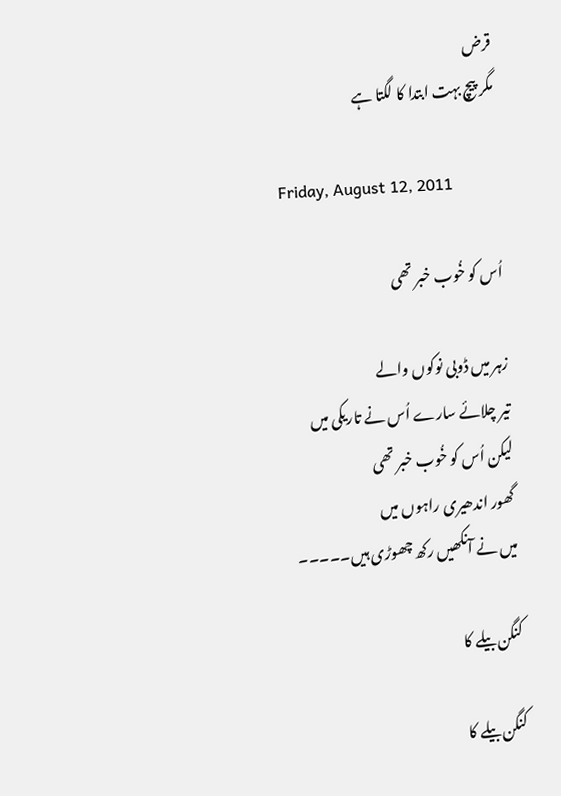قرض
مگر پیچ بہت ابتدا کا لگتا ہے

Friday, August 12, 2011

اُس کو خُوب خبر تھی

زہر میں ڈوبی نوکوں والے
تیر چلائے سارے اُس نے تاریکی میں
لیکن اُس کو خُوب خبر تھی
گھور اندھیری راہوں میں
میں نے آنکھیں رکھ چھوڑی ہیں۔۔۔۔۔

کنگن بیلے کا

کنگن بیلے کا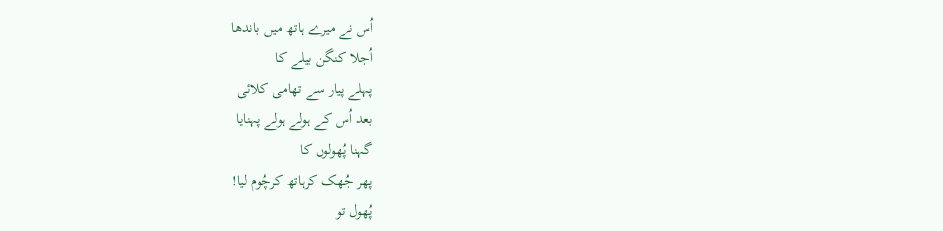اُس نے میرے ہاتھ میں باندھا
اُجلا کنگن بیلے کا
پہلے پیار سے تھامی کلائی
بعد اُس کے ہولے ہولے پہنایا
گہنا پُھولوں کا
پھر جُھک کرہاتھ کرچُوم لیا!
پُھول تو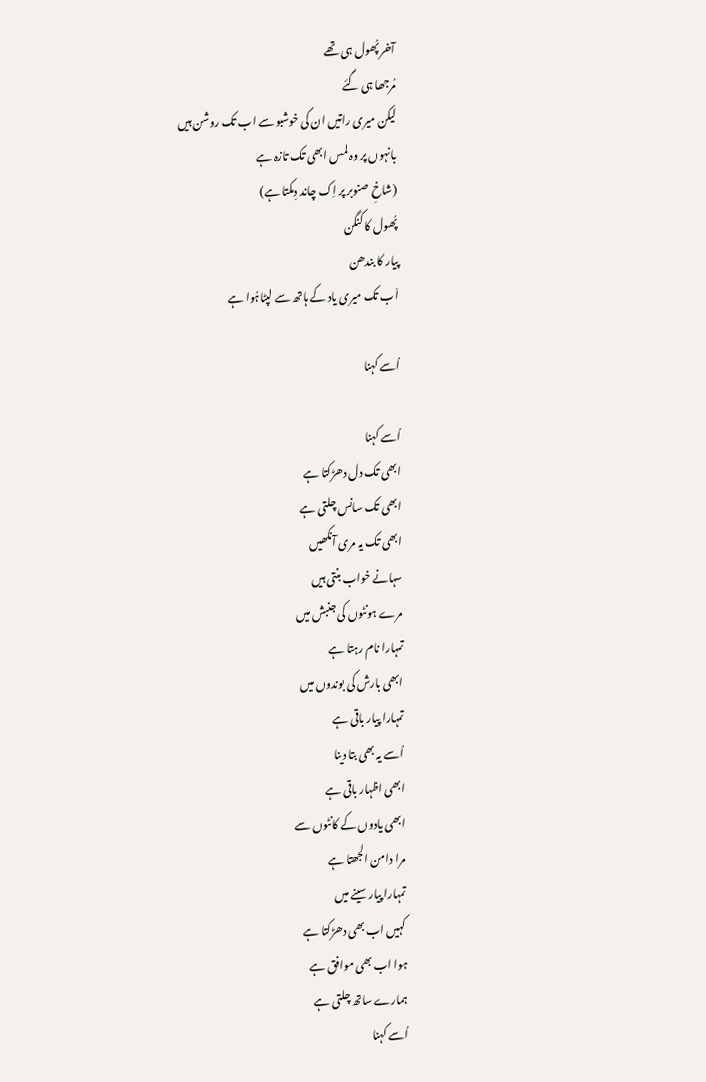آخر پُھول ہی تھے
مُرجھا ہی گئے
لیکن میری راتیں ان کی خوشبو سے اب تک روشن ہیں
بانہوں پر وہ لمس ابھی تک تازہ ہے
(شاخِ صنوبر پر اِک چاند دِمکتا ہے)
پُھول کا کنگن
پیار کا بندھن
اَب تک میری یاد کے ہاتھ سے لپٹاہُوا ہے

اُسے کہنا

اُسے کہنا
ابھی تک دل دھڑکتا ہے
ابھی تک سانس چلتی ہے
ابھی تک یہ مری آنکھیں
سہانے خواب بنتی ہیں
مرے ہونٹوں کی جنبش میں
تمہارا نام رہتا ہے
ابھی بارش کی بوندوں میں
تمہارا پیار باقی ہے
اُسے یہ بھی بتا دینا
ابھی اظہار باقی ہے
ابھی یادوں کے کانٹوں سے
مرا دامن الجھتا ہے
تمہارا پیار سینے میں
کہیں اب بھی دھڑکتا ہے
ہوا اب بھی موافق ہے
ہمارے ساتھ چلتی ہے
اُسے کہنا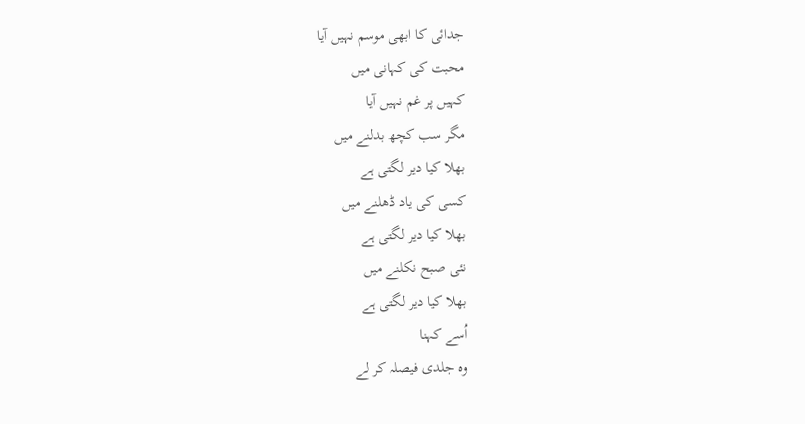جدائی کا ابھی موسم نہیں آیا
محبت کی کہانی میں
کہیں پر غم نہیں آیا
مگر سب کچھ بدلنے میں
بھلا کیا دیر لگتی ہے
کسی کی یاد ڈھلنے میں
بھلا کیا دیر لگتی ہے
نئی صبح نکلنے میں
بھلا کیا دیر لگتی ہے
اُسے کہنا
وہ جلدی فیصلہ کر لے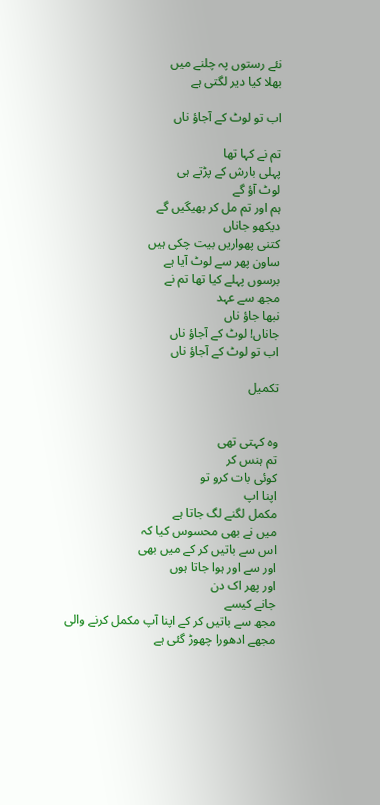نئے رستوں پہ چلنے میں
بھلا کیا دیر لگتی ہے

اب تو لوٹ کے آجاؤ ناں

تم نے کہا تھا
پہلی بارش کے پڑتے ہی
لوٹ آؤ گے
ہم اور تم مل کر بھیگیں گے
دیکھو جاناں
کتنی پھواریں بیت چکی ہیں
ساون پھر سے لوٹ آیا ہے
برسوں پہلے کیا تھا تم نے
مجھ سے عہد
نبھا جاؤ ناں
جاناں! لوٹ کے آجاؤ ناں
اب تو لوٹ کے آجاؤ ناں

تکمیل


وہ کہتی تھی
تم ہنس کر
کوئی بات کرو تو
اپنا اپ
مکمل لگنے لگ جاتا ہے
میں نے بھی محسوس کیا کہ
اس سے باتیں کر کے میں بھی
اور سے اور ہوا جاتا ہوں
اور پھر اک دن
جانے کیسے
مجھ سے باتیں کر کے اپنا آپ مکمل کرنے والی
مجھے ادھورا چھوڑ گئی ہے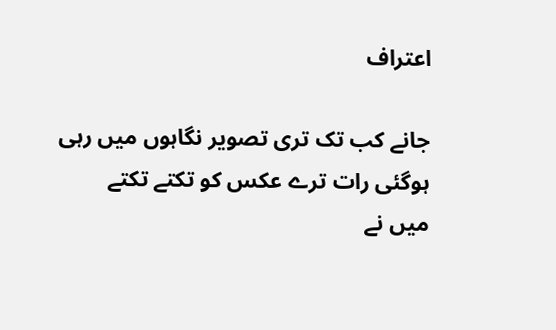اعتراف

جانے کب تک تری تصویر نگاہوں میں رہی
ہوگئی رات ترے عکس کو تکتے تکتے
میں نے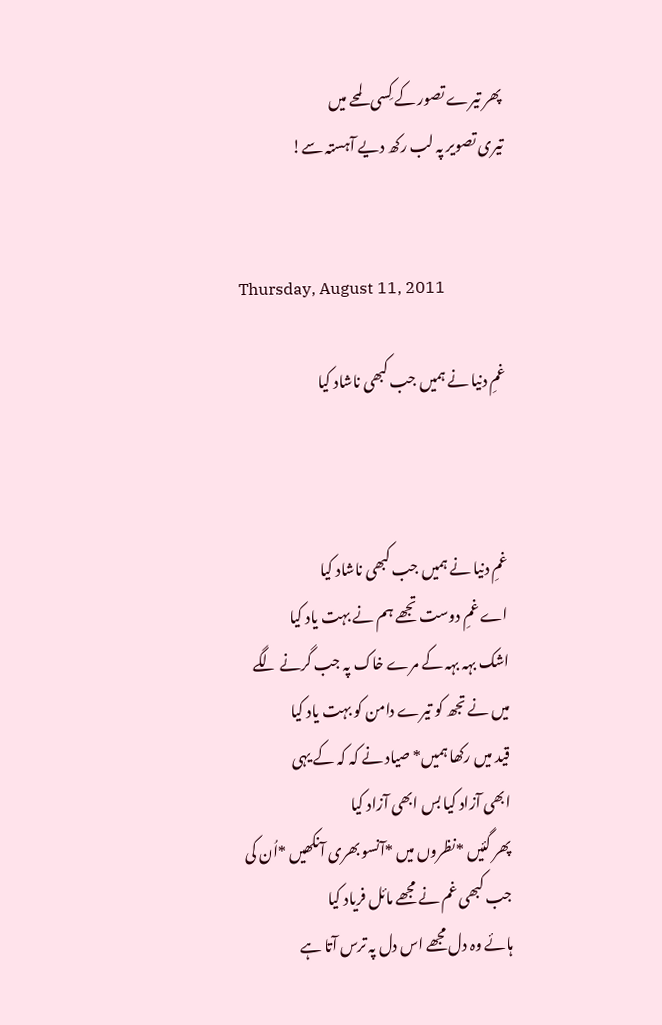پھر تیرے تصور کے کِسی لمحے میں
تیری تصویر پہ لب رکھ دیے آہستہ سے!


Thursday, August 11, 2011

غمِ دنیا نے ہمیں جب کبھی ناشاد کیا



غمِ دنیا نے ہمیں جب کبھی ناشاد کیا
اے غمِ دوست تجھے ہم نے بہت یاد کیا
اشک بہہ بہہ کے مرے خاک پہ جب گرنے لگے
میں نے تجھ کو تیرے دامن کو بہت یاد کیا
قید میں رکھا ہمیں* صیاد نے کہ کہ کے یہی
ابھی آزاد کیا بس ابھی آزاد کیا
پھر گئیں *نظروں میں *آنسو بھری آنکھیں *اُن کی
جب کبھی غم نے مجھے مائل فریاد کیا
ہائے وہ دل مجھے اس دل پہ ترس آتا ہے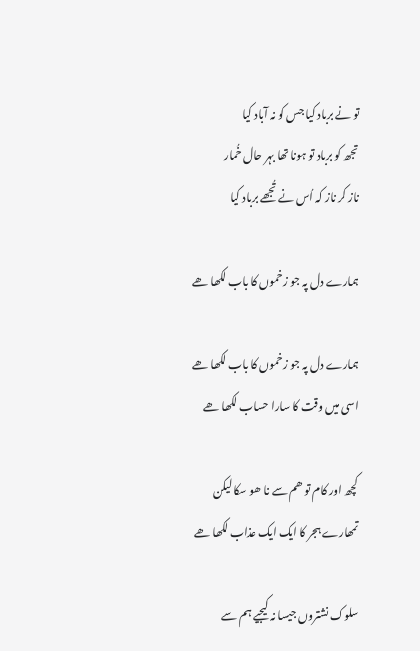تو نے برباد کیا جس کو نہ آباد کیا
تجھ کو برباد تو ہونا تھا بہر حال خُمار
ناز کر ناز کہ اُس نے تُجھے برباد کیا

ہمارے دل پہ جو زخموں کا باب لکھا ھے

ہمارے دل پہ جو زخموں کا باب لکھا ھے
اسی میں وقت کا سارا حساب لکھا ھے

کچھ اور کام تو ھم سے نا ھو سکا لیکن
تمھارے ہجر کا ایک ایک عذاب لکھا ھے

سلوک نشتروں جیسا نہ کیجیے ہم سے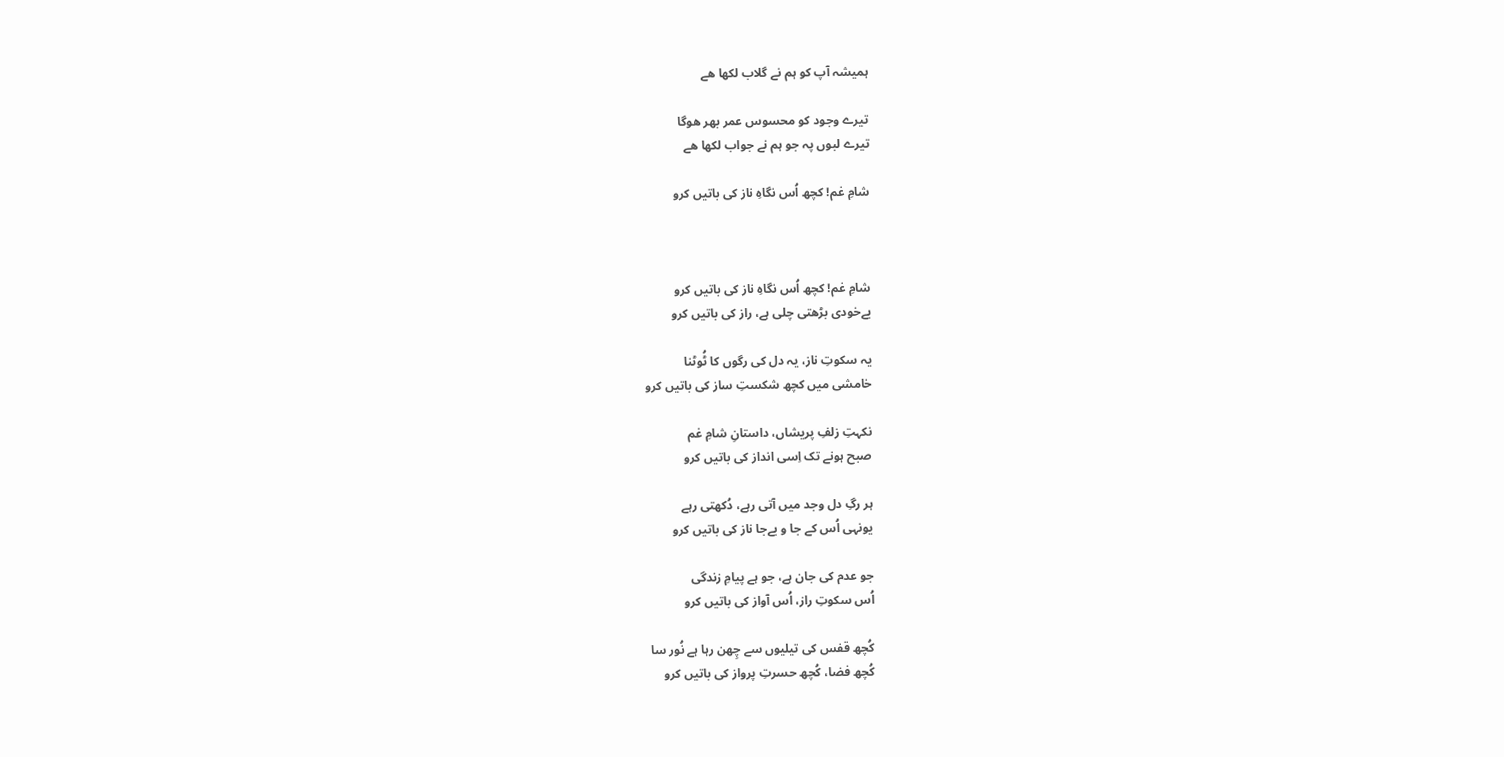ہمیشہ آپ کو ہم نے گلاب لکھا ھے

تیرے وجود کو محسوس عمر بھر ھوگا
تیرے لبوں پہ جو ہم نے جواب لکھا ھے

شامِ غم! کچھ اُس نگاہِ ناز کی باتیں کرو



شامِ غم! کچھ اُس نگاہِ ناز کی باتیں کرو
بےخودی بڑھتی چلی ہے، راز کی باتیں کرو

یہ سکوتِ ناز، یہ دل کی رگوں کا ٹُوٹنا
خامشی میں کچھ شکستِ ساز کی باتیں کرو

نکہتِ زلفِ پریشاں، داستانِ شامِ غم
صبح ہونے تک اِسی انداز کی باتیں کرو

ہر رگِ دل وجد میں آتی رہے، دُکھتی رہے
یونہی اُس کے جا و بےجا ناز کی باتیں کرو

جو عدم کی جان ہے، جو ہے پیامِ زندگی
اُس سکوتِ راز، اُس آواز کی باتیں کرو

کُچھ قفس کی تیلیوں سے چِھن رہا ہے نُور سا
کُچھ فضا، کُچھ حسرتِ پرواز کی باتیں کرو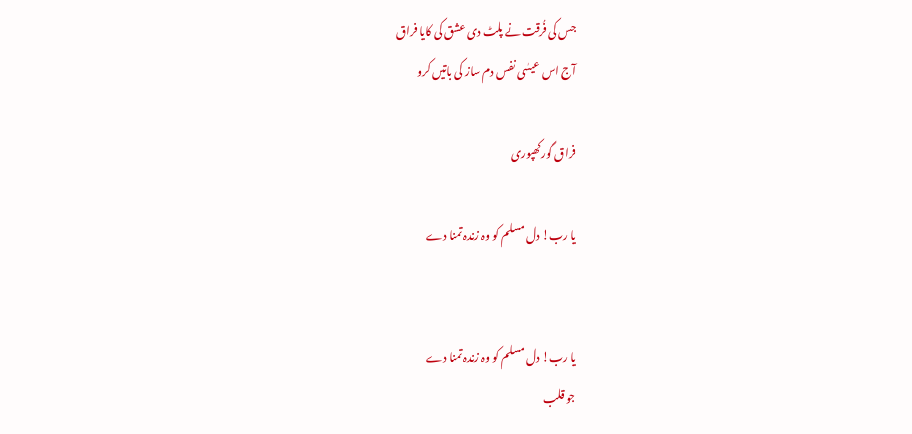جس کی فُرقت نے پلٹ دی عشق کی کایا فراق
آج اس عیسٰی نفس دم ساز کی باتیں کرو

فراق گورکھپوری

يا رب! دل مسلم کو وہ زندہ تمنا دے


يا رب! دل مسلم کو وہ زندہ تمنا دے
جو قلب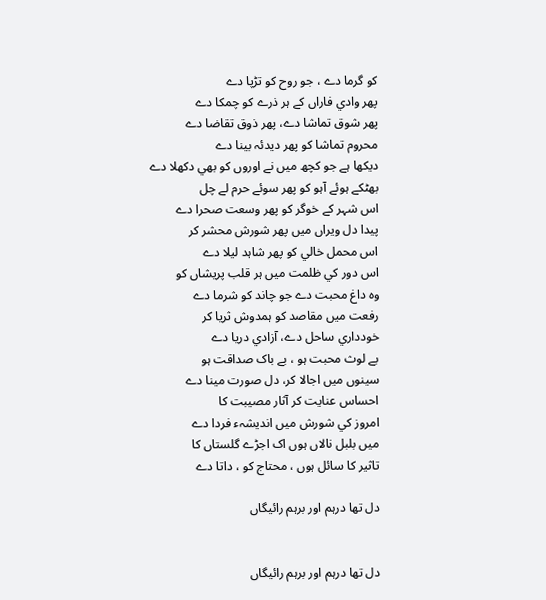کو گرما دے ، جو روح کو تڑپا دے
پھر وادي فاراں کے ہر ذرے کو چمکا دے
پھر شوق تماشا دے، پھر ذوق تقاضا دے
محروم تماشا کو پھر ديدئہ بينا دے
ديکھا ہے جو کچھ ميں نے اوروں کو بھي دکھلا دے
بھٹکے ہوئے آہو کو پھر سوئے حرم لے چل
اس شہر کے خوگر کو پھر وسعت صحرا دے
پيدا دل ويراں ميں پھر شورش محشر کر
اس محمل خالي کو پھر شاہد ليلا دے
اس دور کي ظلمت ميں ہر قلب پريشاں کو
وہ داغ محبت دے جو چاند کو شرما دے
رفعت ميں مقاصد کو ہمدوش ثريا کر
خودداري ساحل دے، آزادي دريا دے
بے لوث محبت ہو ، بے باک صداقت ہو
سينوں ميں اجالا کر، دل صورت مينا دے
احساس عنايت کر آثار مصيبت کا
امروز کي شورش ميں انديشہء فردا دے
ميں بلبل نالاں ہوں اک اجڑے گلستاں کا
تاثير کا سائل ہوں ، محتاج کو ، داتا دے

دل تھا درہم اور برہم رائیگاں


دل تھا درہم اور برہم رائیگاں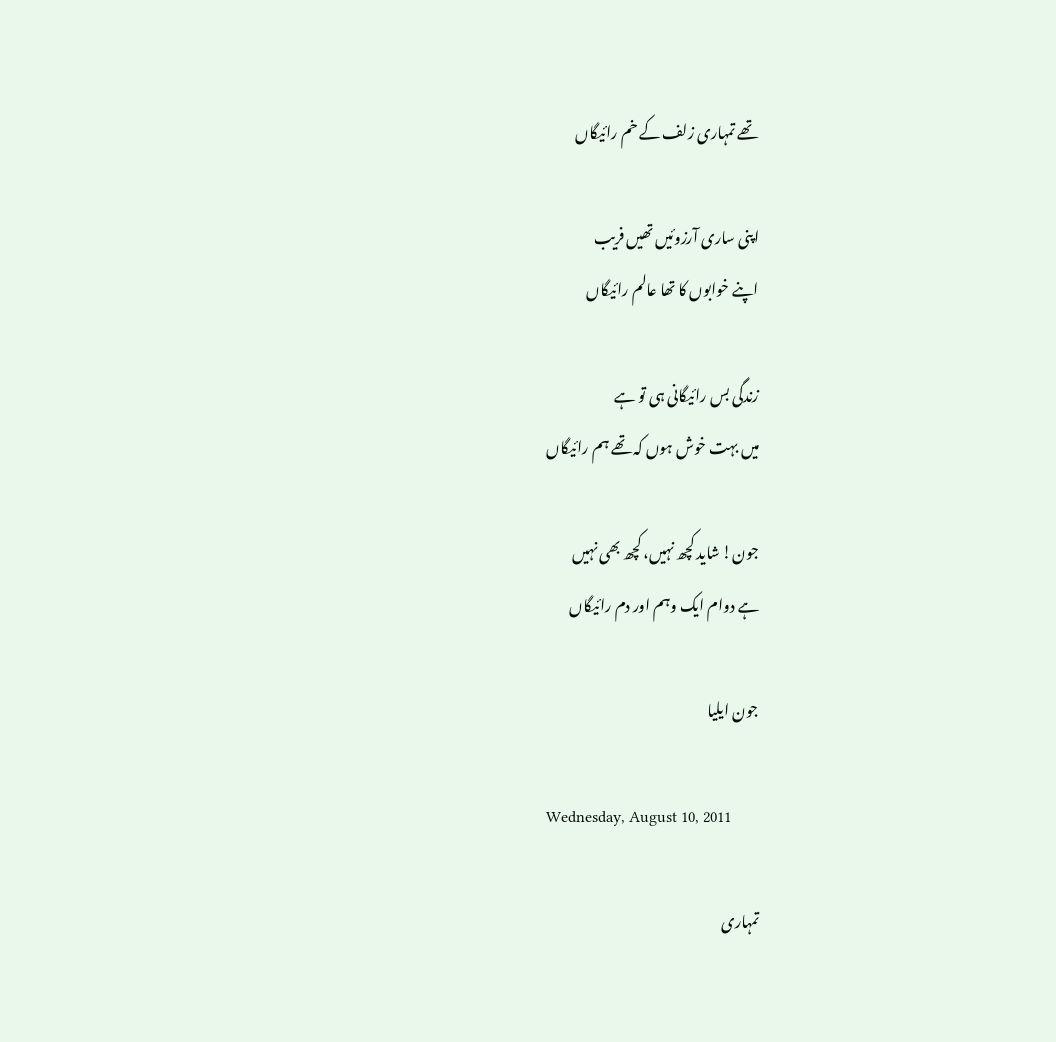تھے تمہاری زلف کے خم رائیگاں

اپنی ساری آرزوئیں تھیں فریب
اپنے خوابوں کا تھا عالم رائیگاں

زندگی بس رائیگانی ہی تو ہے
میں بہت خوش ہوں کہ تھے ہم رائیگاں

جون! شاید کچھ نہیں، کچھ بھی نہیں
ہے دوام ایک وہم اور دم رائیگاں

جون ایلیا

Wednesday, August 10, 2011

تمہاری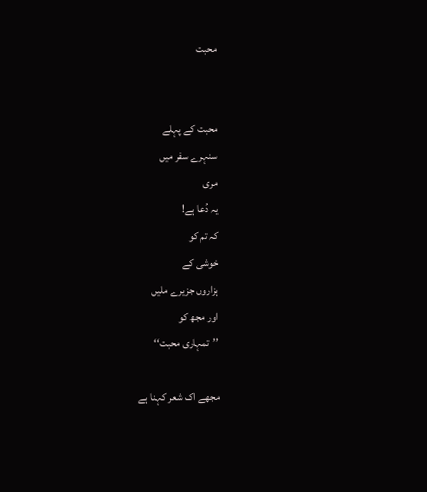محبت


محبت کے پہلے
سنہرے سفر میں
مری
یہ دُعا ہے!
کہ تم کو
خوشی کے
ہزاروں جزیرے ملیں
اور مجھ کو
’’تمہاری محبت‘‘

مجھے اک شعر کہنا ہے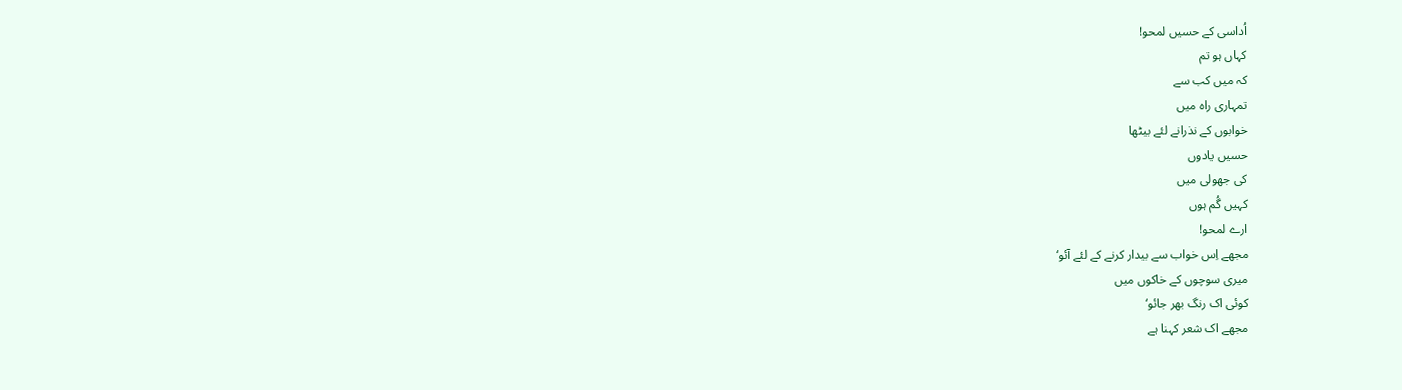اُداسی کے حسیں لمحو!
کہاں ہو تم
کہ میں کب سے
تمہاری راہ میں
خوابوں کے نذرانے لئے بیٹھا
حسیں یادوں
کی جھولی میں
کہیں گُم ہوں
ارے لمحو!
مجھے اِس خواب سے بیدار کرنے کے لئے آئو‘
میری سوچوں کے خاکوں میں
کوئی اک رنگ بھر جائو‘
مجھے اک شعر کہنا ہے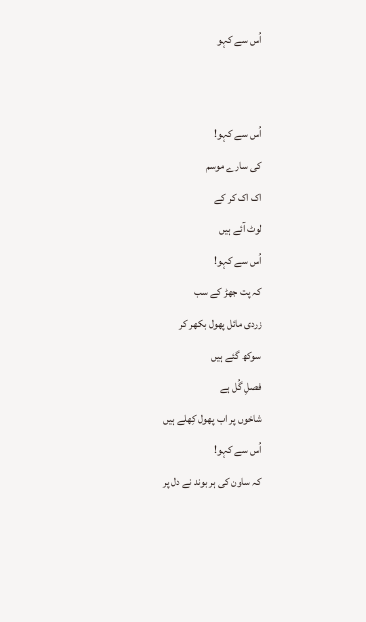اُس سے کہو


اُس سے کہو!
کی سارے موسم
اک اک کر کے
لوٹ آئے ہیں
اُس سے کہو!
کہ پت جھڑ کے سب
زردی مائل پھول بکھر کر
سوکھ گئے ہیں
فصلِ گُل ہے
شاخوں پر اب پھول کِھلے ہیں
اُس سے کہو!
کہ ساون کی ہر بوند نے دل پر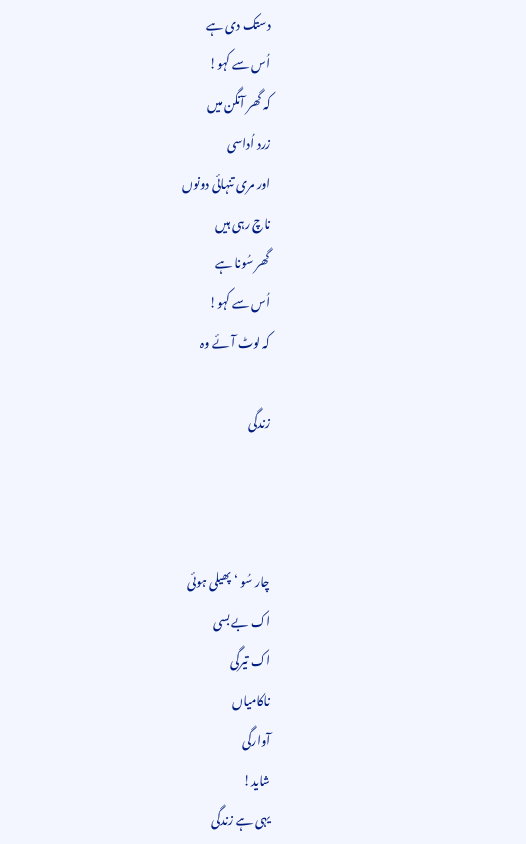دستک دی ہے
اُس سے کہو!
کہ گھر آنگن میں
زرد اُداسی
اور مری تنہائی دونوں
ناچ رہی ہیں
گھر سُونا ہے
اُس سے کہو!
کہ لوٹ آئے وہ

زندگی



چار سُو ‘ پھیلی ہوئی
اک بے بسی
اک تیرگی
ناکامیاں
آوارگی
شاید!
یہی ہے زندگی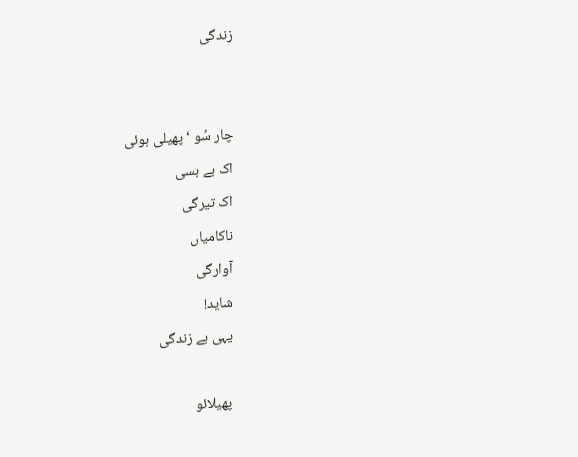زندگی


چار سُو ‘ پھیلی ہوئی
اک بے بسی
اک تیرگی
ناکامیاں
آوارگی
شاید!
یہی ہے زندگی

پھیلائو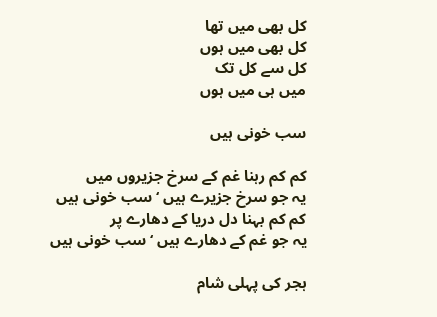کل بھی میں تھا
کل بھی میں ہوں
کل سے کل تک
میں ہی میں ہوں

سب خونی ہیں

کم کم رہنا غم کے سرخ جزیروں میں
یہ جو سرخ جزیرے ہیں ‘ سب خونی ہیں
کم کم بہنا دل دریا کے دھارے پر
یہ جو غم کے دھارے ہیں ‘ سب خونی ہیں

ہجر کی پہلی شام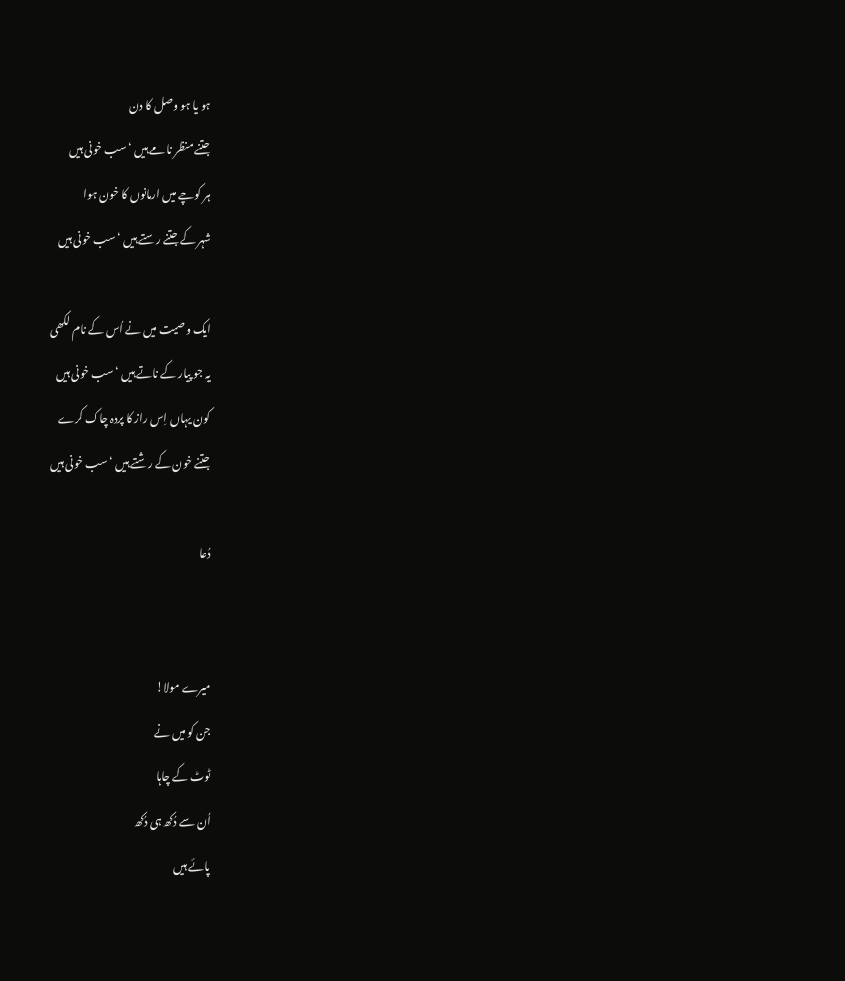ہو یا ہو وصل کا دن
جتنے منظر نامے ہیں ‘ سب خونی ہیں
ہر کوچے میں ارمانوں کا خون ہوا
شہر کے جتنے رستے ہیں ‘ سب خونی ہیں

ایک وصیت میں نے اُس کے نام لکھی
یہ جو پیار کے ناتے ہیں ‘ سب خونی ہیں
کون یہاں اِس راز کا پردہ چاک کرے
جتنے خون کے رشتے ہیں ‘ سب خونی ہیں

دُعا


میرے مولا!
جن کو میں نے
ٹوٹ کے چاہا
اُن سے دُکھ ہی دُکھ
پائے ہیں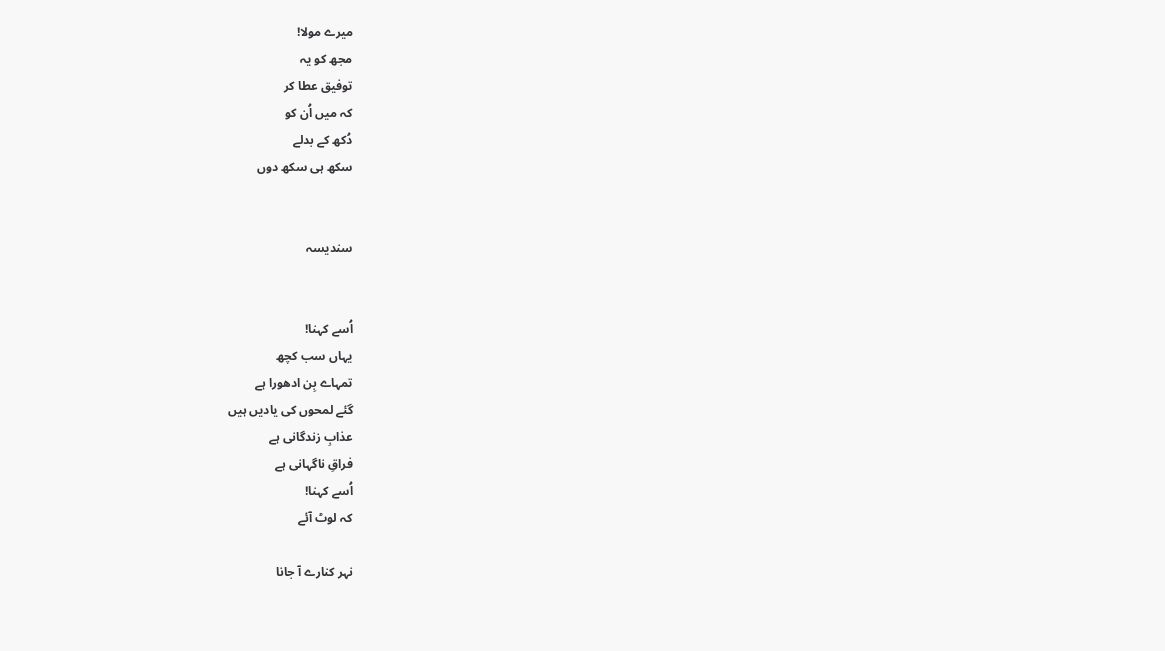میرے مولا!
مجھ کو یہ
توفیق عطا کر
کہ میں اُن کو
دُکھ کے بدلے
سکھ ہی سکھ دوں


سندیسہ


اُسے کہنا!
یہاں سب کچھ
تمہاے بِن ادھورا ہے
گئے لمحوں کی یادیں ہیں
عذابِ زندگانی ہے
فراقِ ناگہانی ہے
اُسے کہنا!
کہ لوٹ آئے

نہر کنارے آ جانا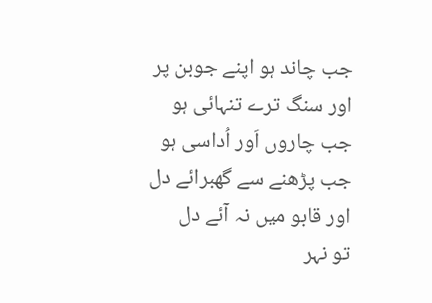جب چاند ہو اپنے جوبن پر
اور سنگ ترے تنہائی ہو
جب چاروں اَور اُداسی ہو
جب پڑھنے سے گھبرائے دل
اور قابو میں نہ آئے دل
تو نہر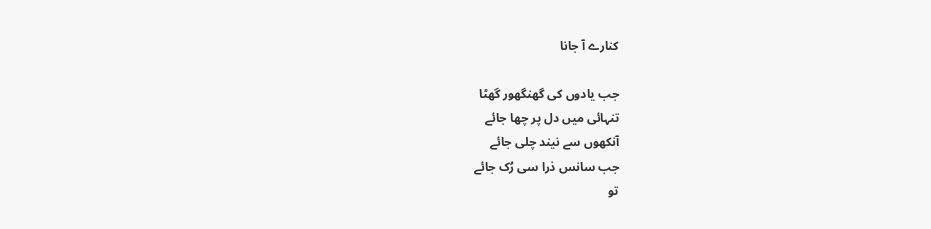کنارے آ جانا

جب یادوں کی گھنگھور گھٹا
تنہائی میں دل پر چھا جائے
آنکھوں سے نیند چلی جائے
جب سانس ذرا سی رُک جائے
تو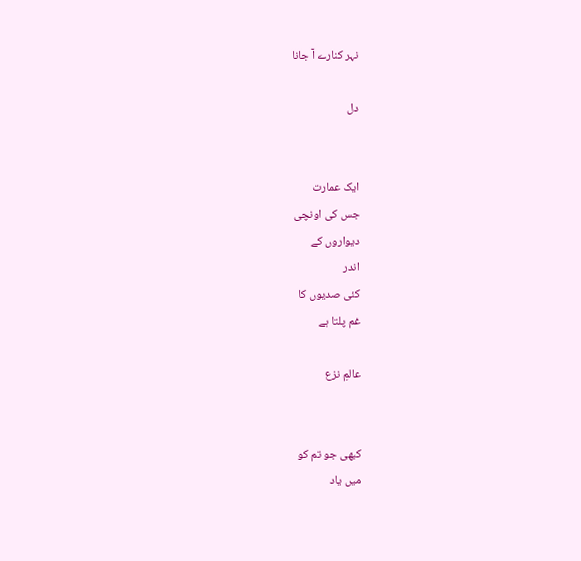نہر کنارے آ جانا

دل


ایک عمارت
جس کی اونچی
دیواروں کے
اندر
کئی صدیوں کا
غم پلتا ہے

عالمِ نزع


کبھی جو تم کو
میں یاد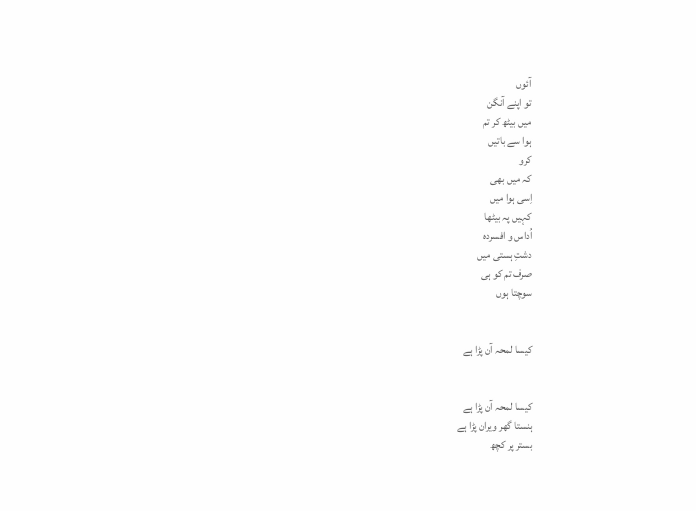آئوں
تو اپنے آنگن
میں بیٹھ کر تم
ہوا سے باتیں
کرو
کہ میں بھی
اِسی ہوا میں
کہیں پہ بیٹھا
اُداس و افسردہ
دشتِ ہستی میں
صرف تم کو ہی
سوچتا ہوں


کیسا لمحہ آن پڑا ہے


کیسا لمحہ آن پڑا ہے
ہنستا گھر ویران پڑا ہے
بستر پر کچھ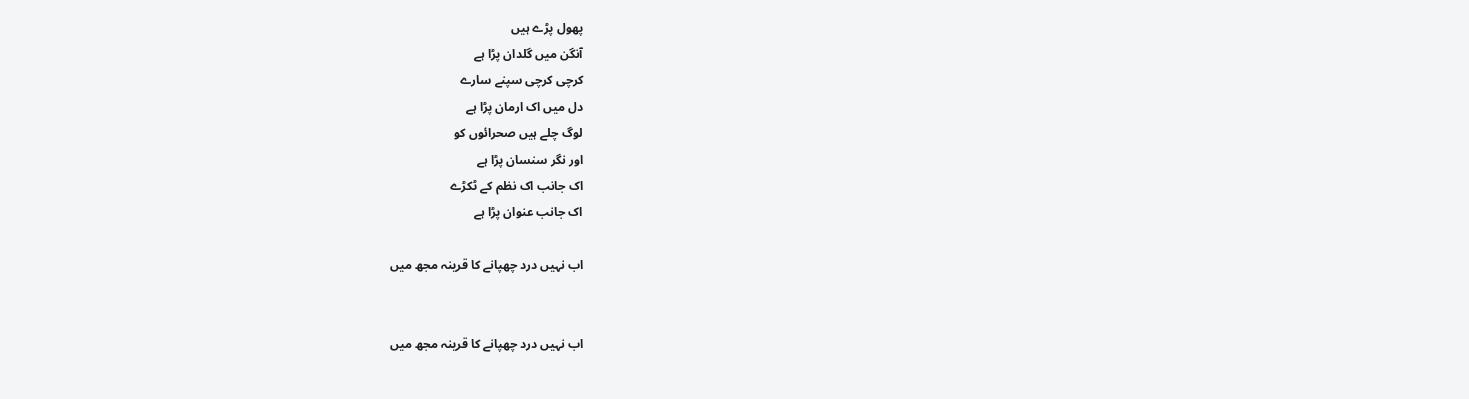پھول پڑے ہیں
آنگن میں گلدان پڑا ہے
کرچی کرچی سپنے سارے
دل میں اک ارمان پڑا ہے
لوگ چلے ہیں صحرائوں کو
اور نگر سنسان پڑا ہے
اک جانب اک نظم کے ٹکڑے
اک جانب عنوان پڑا ہے

اب نہيں درد چھپانے کا قرينہ مجھ ميں


اب نہيں درد چھپانے کا قرينہ مجھ ميں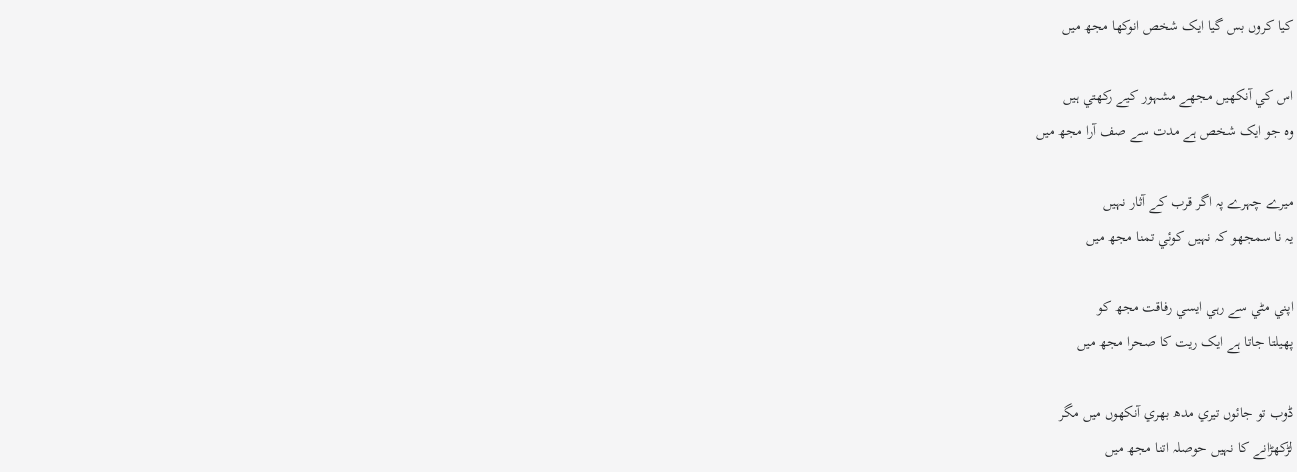کيا کروں بس گيا ايک شخص انوکھا مجھ ميں

اس کي آنکھيں مجھے مشہور کيے رکھتي ہيں
وہ جو ايک شخص ہے مدت سے صف آرا مجھ ميں

ميرے چہرے پہ اگر قرب کے آثار نہيں
يہ نا سمجھو کہ نہيں کوئي تمنا مجھ ميں

اپني مٹي سے رہي ايسي رفاقت مجھ کو
پھيلتا جاتا ہے ايک ريت کا صحرا مجھ ميں

ڈوب تو جائوں تيري مدھ بھري آنکھوں ميں مگر
لڑکھڑانے کا نہيں حوصلہ اتنا مجھ ميں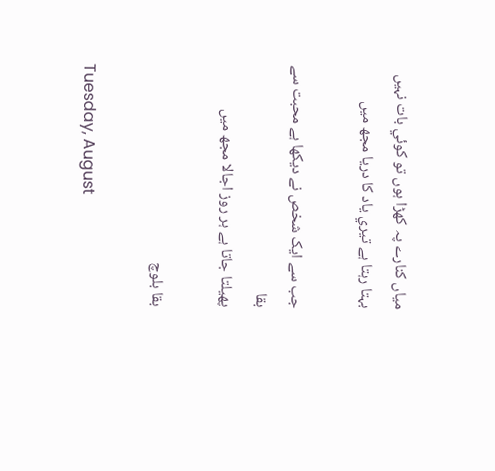مياں کنارے پہ کھڑا ہوں تو کوئي بات نہيں
بہتا رہتا ہے تيري ياد کا دريا مجھ ميں

جب سے ايک شخص نے ديکھا ہے محبت سے بقا
پھيلتا جاتا ہے ہر روز اجالا مجھ ميں

بقا بلوچ

Tuesday, August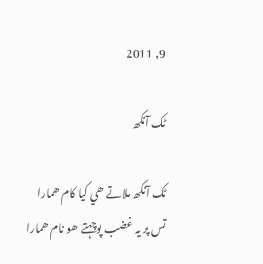9, 2011

ٹک آنکھ

ٹک آنکھ ملاتے ھي کيا کام ھمارا
تس پر يہ غضب پوچہتے ھو نام ھمارا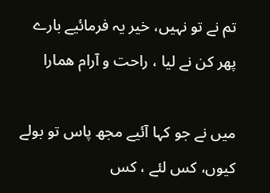تم نے تو نہيں، خير يہ فرمائيے بارے
پھر کن نے ليا ، راحت و آرام ھمارا

ميں نے جو کہا آئيے مجھ پاس تو بولے
کيوں، کس لئے ، کس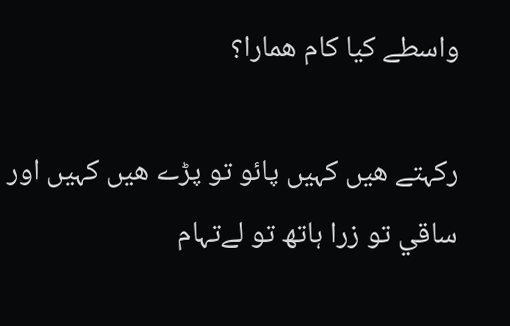واسطے کيا کام ھمارا؟

رکہتے ھيں کہيں پائو تو پڑے ھيں کہيں اور
ساقي تو زرا ہاتھ تو لےتہام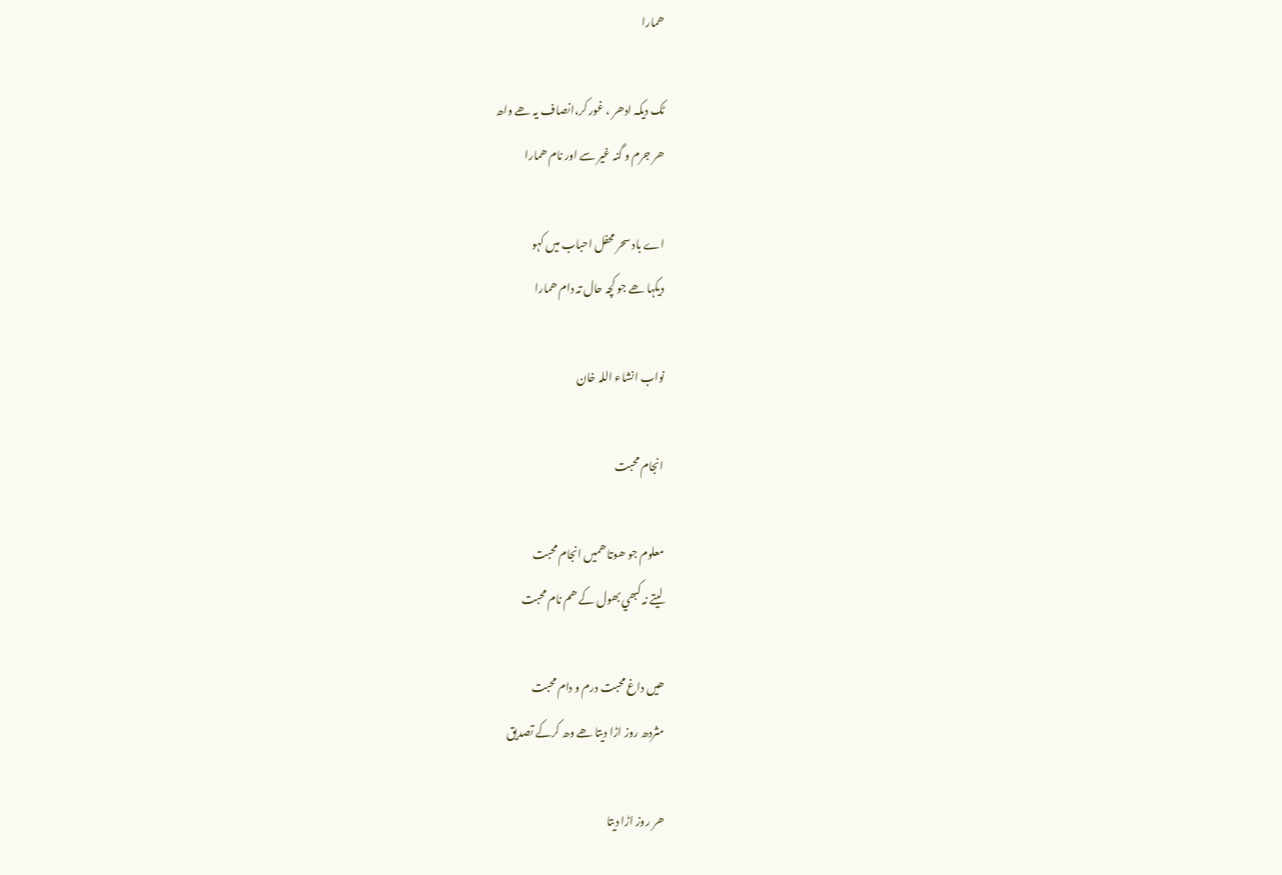ھمارا

ٹک ديکہ ادھر ، غور کر،انصاف يہ ھے واھ
ھر جرم و گنہ غير سے اور نام ھمارا

اے باد سحر محفل احباب ميں کہو
ديکہا ھے جو کچہ حال تہ دام ھمارا

نواب انشاء اللہ خان

انجام محبت

معلوم جو ھوتا ھميں انجام محبت
ليتے نہ کبھي بھول کے ھم نام محبت

ھيں داغ محبت درم و دام محبت
مثردھ روز اڑا ديتا ھے وھ کرکے تصديق

ھر روز اڑا ديتا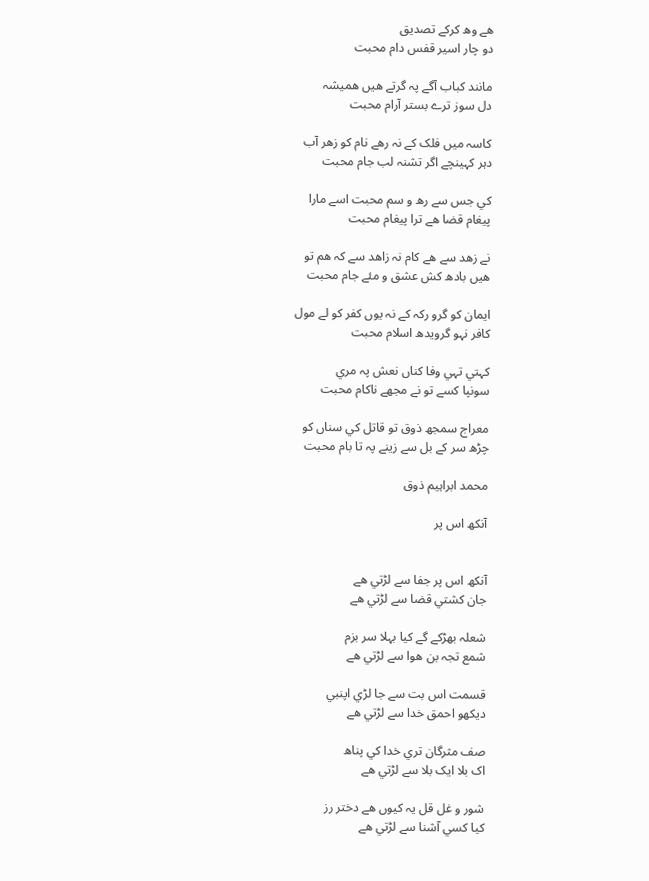ھے وھ کرکے تصديق
دو چار اسير قفس دام محبت

مانند کباب آگے پہ گرتے ھيں ھميشہ
دل سوز ترے بستر آرام محبت

کاسہ ميں فلک کے نہ رھے نام کو زھر آب
دہر کہينچے اگر تشنہ لب جام محبت

کي جس سے رھ و سم محبت اسے مارا
پيغام قضا ھے ترا پيغام محبت

نے زھد سے ھے کام نہ زاھد سے کہ ھم تو
ھيں بادھ کش عشق و مئے جام محبت

ايمان کو گرو رکہ کے نہ يوں کفر کو لے مول
کافر نہو گرويدھ اسلام محبت

کہتي تہي وفا کناں نعش پہ مري
سونپا کسے تو نے مجھے ناکام محبت

معراج سمجھ ذوق تو قاتل کي سناں کو
چڑھ سر کے بل سے زينے پہ تا بام محبت

محمد ابراہيم ذوق

آنکھ اس پر


آنکھ اس پر جفا سے لڑتي ھے
جان کشتي قضا سے لڑتي ھے

شعلہ بھڑکے گے کيا بہلا سر بزم
شمع تجہ بن ھوا سے لڑتي ھے

قسمت اس بت سے جا لڑي اپنبي
ديکھو احمق خدا سے لڑتي ھے

صف مثرگان تري خدا کي پناھ
اک بلا ايک بلا سے لڑتي ھے

شور و غل قل يہ کيوں ھے دختر رز
کيا کسي آشنا سے لڑتي ھے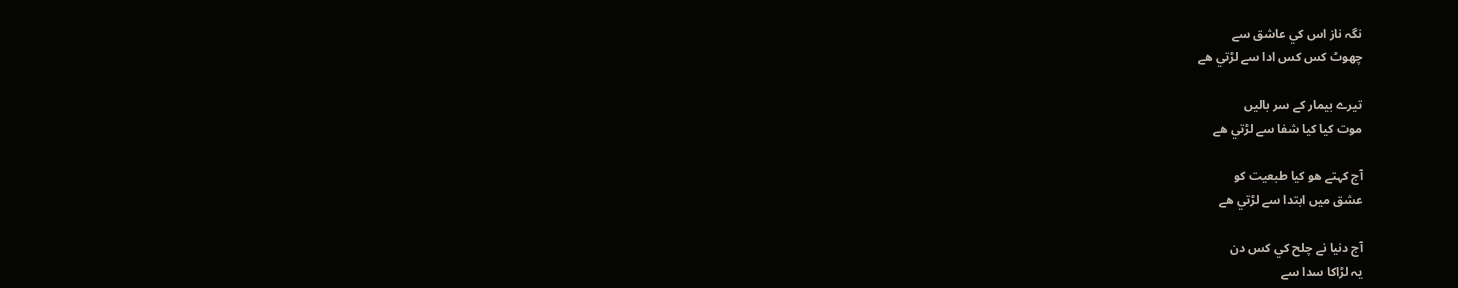نگہ ناز اس کي عاشق سے
چھوٹ کس کس ادا سے لڑتي ھے

تيرے بيمار کے سر باليں
موت کيا کيا شفا سے لڑتي ھے

آج کہتے ھو کيا طبعيت کو
عشق ميں ابتدا سے لڑتي ھے

آج دنيا نے چلح کي کس دن
يہ لڑاکا سدا سے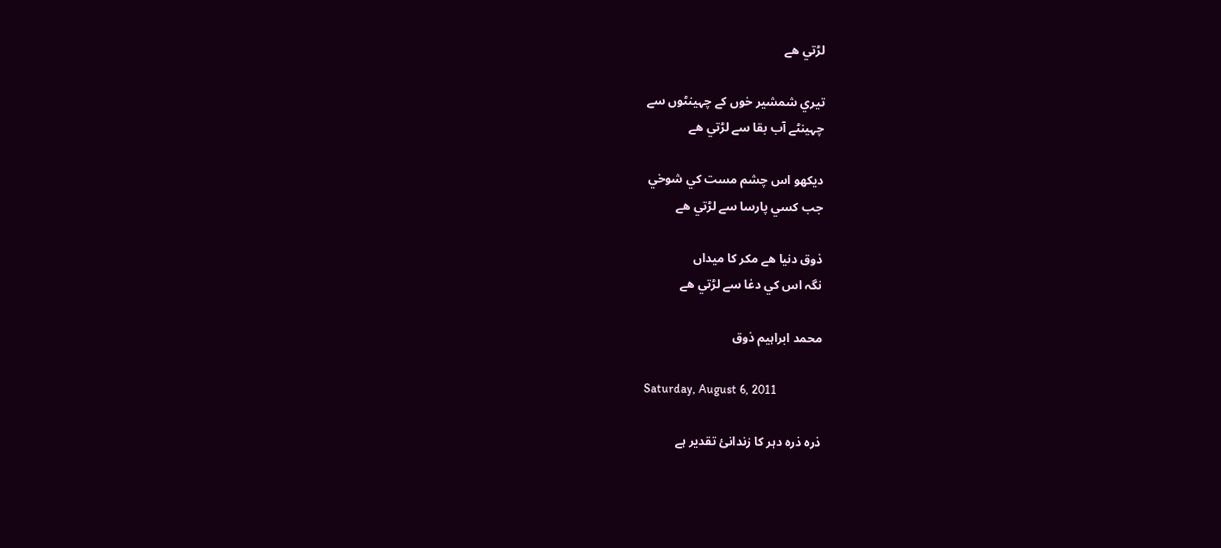لڑتي ھے

تيري شمشير خوں کے چہينٹوں سے
چہينٹے آب بقا سے لڑتي ھے

ديکھو اس چشم مست کي شوخي
جب کسي پارسا سے لڑتي ھے

ذوق دنيا ھے مکر کا ميداں
نگہ اس کي دغا سے لڑتي ھے

محمد ابراہيم ذوق

Saturday, August 6, 2011

ذرہ ذرہ دہر کا زندانئ تقدير ہے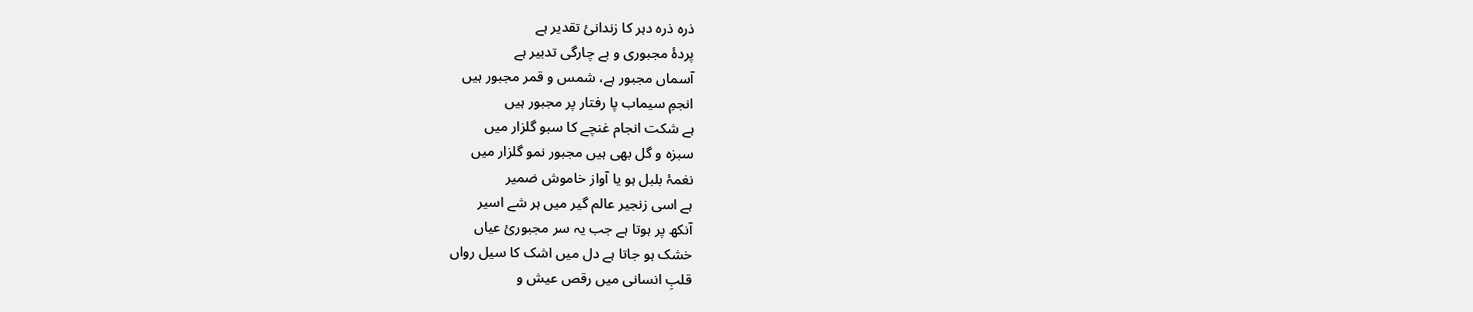ذرہ ذرہ دہر کا زندانئ تقدير ہے
پردۂ مجبوری و بے چارگی تدبير ہے
آسماں مجبور ہے، شمس و قمر مجبور ہيں
انجمِ سيماب پا رفتار پر مجبور ہيں
ہے شکت انجام غنچے کا سبو گلزار ميں
سبزہ و گل بھی ہيں مجبور نمو گلزار ميں
نغمۂ بلبل ہو يا آواز خاموش ضمير
ہے اسی زنجير عالم گير ميں ہر شے اسير
آنکھ پر ہوتا ہے جب يہ سر مجبورئ عياں
خشک ہو جاتا ہے دل ميں اشک کا سيل رواں
قلبِ انسانی ميں رقص عيش و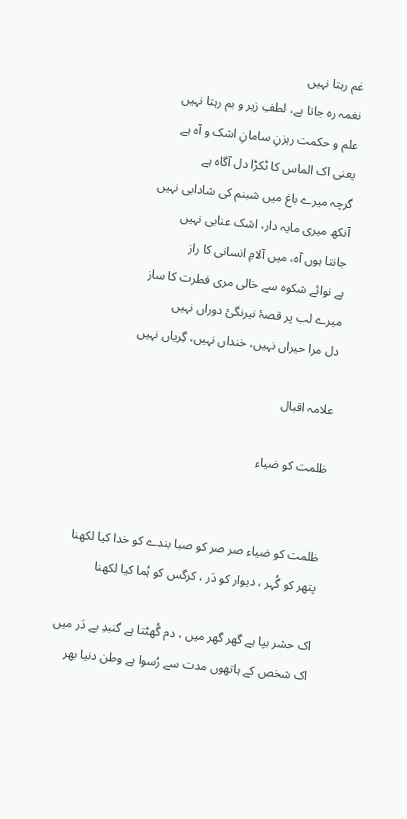غم رہتا نہيں
نغمہ رہ جاتا ہے، لطفِ زير و بم رہتا نہيں
علم و حکمت رہزنِ سامانِ اشک و آہ ہے
يعنی اک الماس کا ٹکڑا دل آگاہ ہے
گرچہ ميرے باغ ميں شبنم کی شادابی نہيں
آنکھ ميری مايہ دار، اشک عنابی نہيں
جانتا ہوں آہ، ميں آلامِ انسانی کا راز
ہے نوائے شکوہ سے خالی مری فطرت کا ساز
ميرے لب پر قصۂ نيرنگئ دوراں نہيں
دل مرا حيراں نہيں، خنداں نہيں، گِرياں نہيں

علامہ اقبال

ظلمت کو ضیاء


ظلمت کو ضیاء صر صر کو صبا بندے کو خدا کیا لکھنا
پتھر کو گُہر ، دیوار کو دَر ، کرگس کو ہُما کیا لکھنا

اک حشر بپا ہے گھر گھر میں ، دم گُھٹتا ہے گنبدِ بے دَر میں
اک شخص کے ہاتھوں مدت سے رُسوا ہے وطن دنیا بھر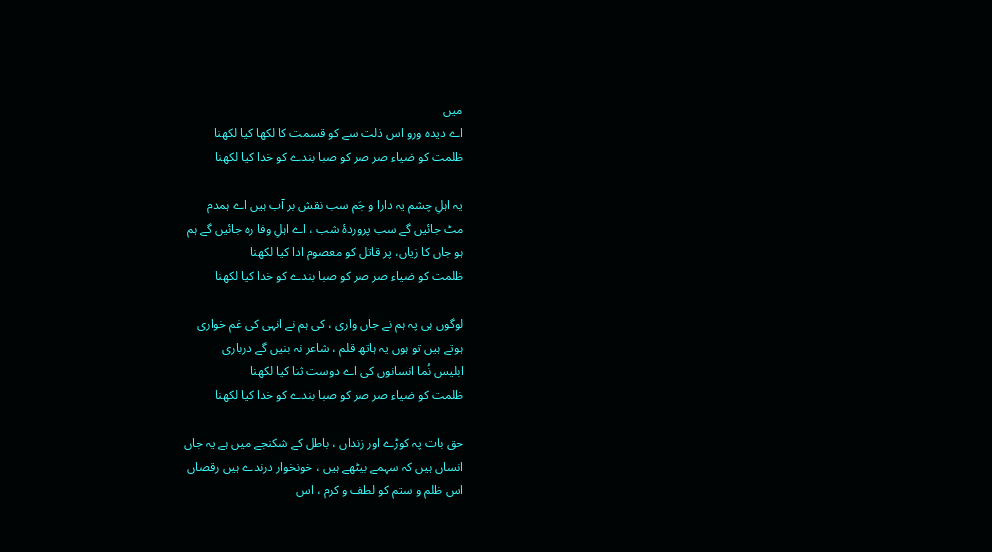میں
اے دیدہ ورو اس ذلت سے کو قسمت کا لکھا کیا لکھنا
ظلمت کو ضیاء صر صر کو صبا بندے کو خدا کیا لکھنا

یہ اہلِ چشم یہ دارا و جَم سب نقش بر آب ہیں اے ہمدم
مٹ جائیں گے سب پروردۂ شب ، اے اہلِ وفا رہ جائیں گے ہم
ہو جاں کا زیاں، پر قاتل کو معصوم ادا کیا لکھنا
ظلمت کو ضیاء صر صر کو صبا بندے کو خدا کیا لکھنا

لوگوں ہی پہ ہم نے جاں واری ، کی ہم نے انہی کی غم خواری
ہوتے ہیں تو ہوں یہ ہاتھ قلم ، شاعر نہ بنیں گے درباری
ابلیس نُما انسانوں کی اے دوست ثنا کیا لکھنا
ظلمت کو ضیاء صر صر کو صبا بندے کو خدا کیا لکھنا

حق بات پہ کوڑے اور زنداں ، باطل کے شکنجے میں ہے یہ جاں
انساں ہیں کہ سہمے بیٹھے ہیں ، خونخوار درندے ہیں رقصاں
اس ظلم و ستم کو لطف و کرم ، اس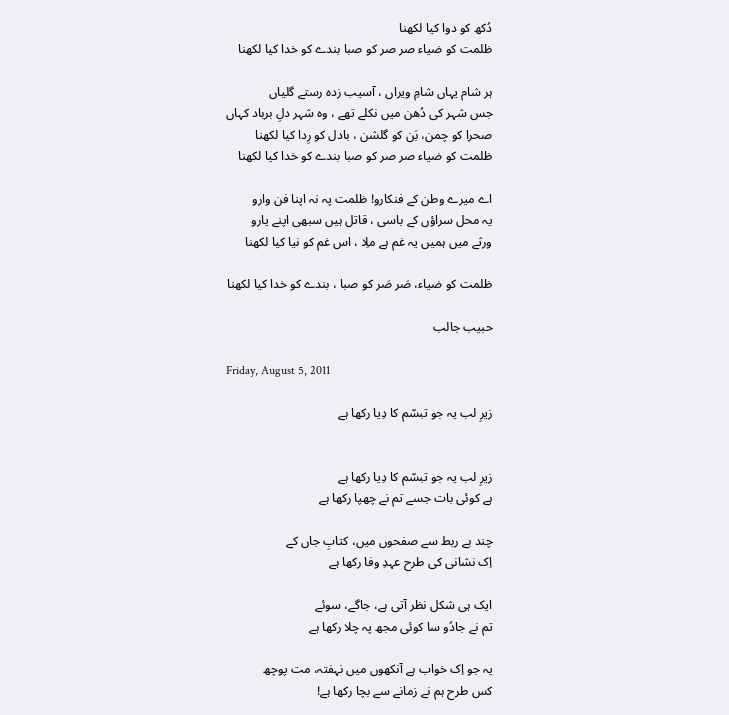دُکھ کو دوا کیا لکھنا
ظلمت کو ضیاء صر صر کو صبا بندے کو خدا کیا لکھنا

ہر شام یہاں شامِ ویراں ، آسیب زدہ رستے گلیاں
جس شہر کی دُھن میں نکلے تھے ، وہ شہر دلِ برباد کہاں
صحرا کو چمن، بَن کو گلشن ، بادل کو رِدا کیا لکھنا
ظلمت کو ضیاء صر صر کو صبا بندے کو خدا کیا لکھنا

اے میرے وطن کے فنکارو! ظلمت پہ نہ اپنا فن وارو
یہ محل سراؤں کے باسی ، قاتل ہیں سبھی اپنے یارو
ورثے میں ہمیں یہ غم ہے ملِا ، اس غم کو نیا کیا لکھنا

ظلمت کو ضیاء، صَر صَر کو صبا ، بندے کو خدا کیا لکھنا

حبیب جالب

Friday, August 5, 2011

زیرِ لب یہ جو تبسّم کا دِیا رکھا ہے


زیرِ لب یہ جو تبسّم کا دِیا رکھا ہے
ہے کوئی بات جسے تم نے چھپا رکھا ہے

چند بے ربط سے صفحوں میں، کتابِ جاں کے
اِک نشانی کی طرح عہدِ وفا رکھا ہے

ایک ہی شکل نظر آتی ہے، جاگے، سوئے
تم نے جادُو سا کوئی مجھ پہ چلا رکھا ہے

یہ جو اِک خواب ہے آنکھوں میں نہفتہ، مت پوچھ
کس طرح ہم نے زمانے سے بچا رکھا ہے!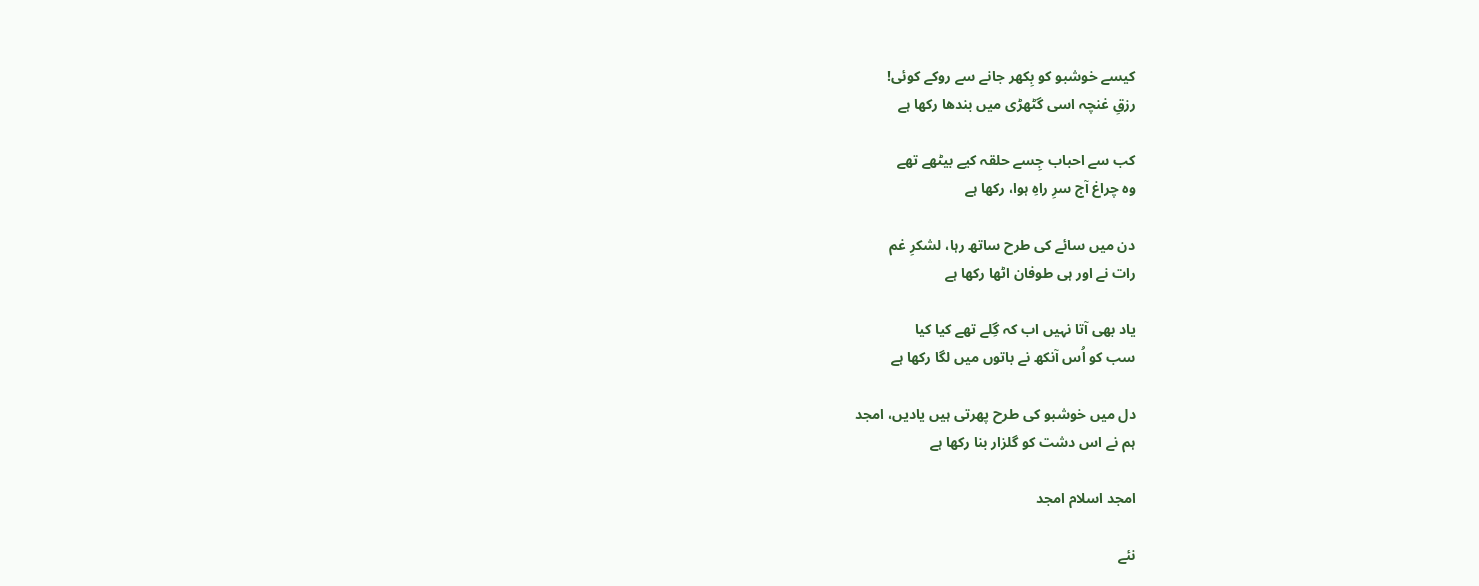کیسے خوشبو کو بِکھر جانے سے روکے کوئی!
رزقِ غنچہ اسی گٹھڑی میں بندھا رکھا ہے

کب سے احباب جِسے حلقہ کیے بیٹھے تھے
وہ چراغ آج سرِ راہِ ہوا، رکھا ہے

دن میں سائے کی طرح ساتھ رہا، لشکرِ غم
رات نے اور ہی طوفان اٹھا رکھا ہے

یاد بھی آتا نہیں اب کہ گِلے تھے کیا کیا
سب کو اُس آنکھ نے باتوں میں لگا رکھا ہے

دل میں خوشبو کی طرح پھرتی ہیں یادیں، امجد
ہم نے اس دشت کو گلزار بنا رکھا ہے

امجد اسلام امجد

نئے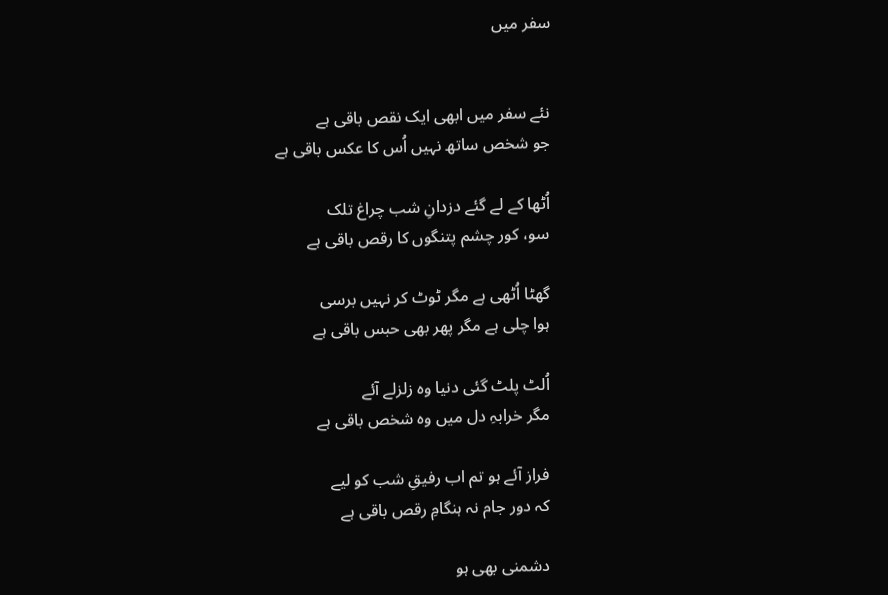سفر میں


نئے سفر میں ابھی ایک نقص باقی ہے
جو شخص ساتھ نہیں اُس کا عکس باقی ہے

اُٹھا کے لے گئے دزدانِ شب چراغ تلک
سو، کور چشم پتنگوں کا رقص باقی ہے

گھٹا اُٹھی ہے مگر ٹوٹ کر نہیں برسی
ہوا چلی ہے مگر پھر بھی حبس باقی ہے

اُلٹ پلٹ گئی دنیا وہ زلزلے آئے
مگر خرابہِ دل میں وہ شخص باقی ہے

فراز آئے ہو تم اب رفیقِ شب کو لیے
کہ دور جام نہ ہنگامِ رقص باقی ہے

دشمنی بھی ہو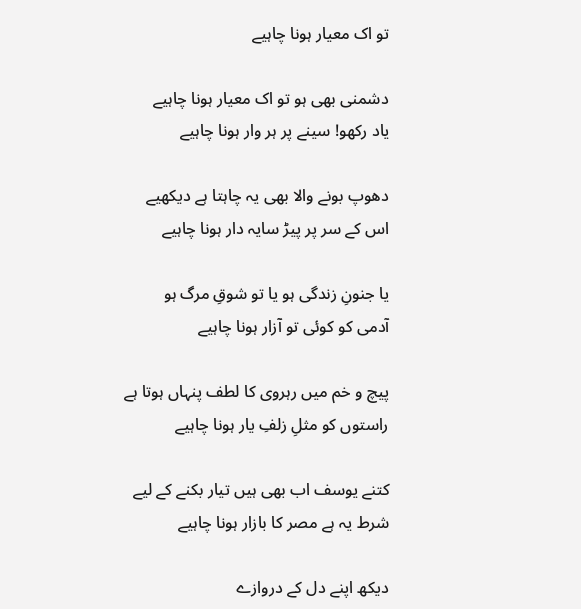تو اک معیار ہونا چاہیے

دشمنی بھی ہو تو اک معیار ہونا چاہیے
یاد رکھو! سینے پر ہر وار ہونا چاہیے

دھوپ بونے والا بھی یہ چاہتا ہے دیکھیے
اس کے سر پر پیڑ سایہ دار ہونا چاہیے

یا جنونِ زندگی ہو یا تو شوقِ مرگ ہو
آدمی کو کوئی تو آزار ہونا چاہیے

پیچ و خم میں رہروی کا لطف پنہاں ہوتا ہے
راستوں کو مثلِ زلفِ یار ہونا چاہیے

کتنے یوسف اب بھی ہیں تیار بکنے کے لیے
شرط یہ ہے مصر کا بازار ہونا چاہیے

دیکھ اپنے دل کے دروازے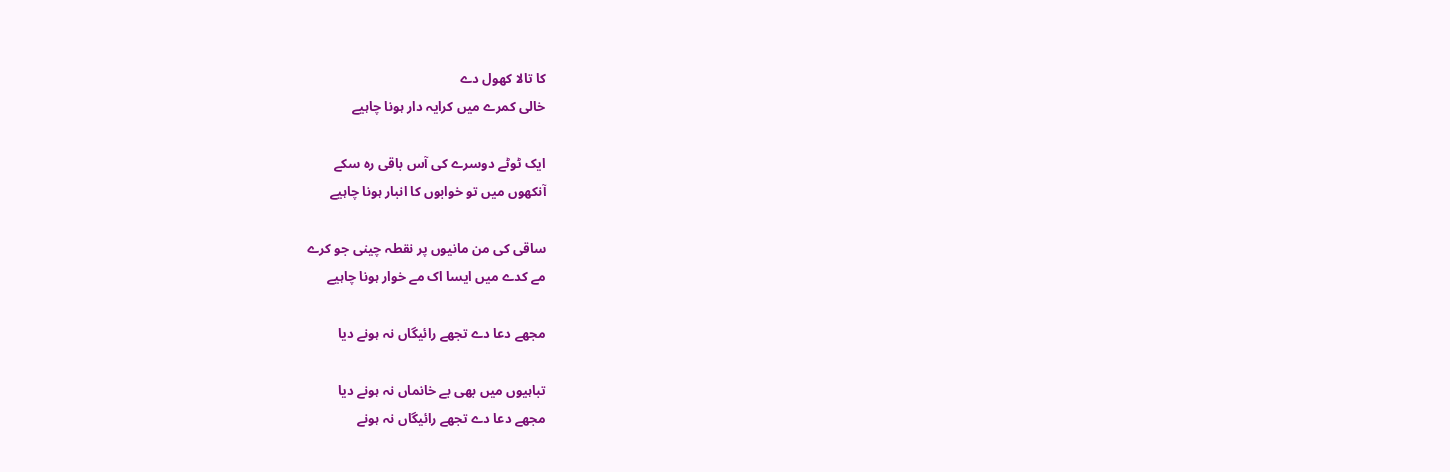کا تالا کھول دے
خالی کمرے میں کرایہ دار ہونا چاہیے

ایک ٹوٹے دوسرے کی آس باقی رہ سکے
آنکھوں میں تو خوابوں کا انبار ہونا چاہیے

ساقی کی من مانیوں پر نقطہ چینی جو کرے
مے کدے میں ایسا اک مے خوار ہونا چاہیے

مجھے دعا دے تجھے رائیگاں نہ ہونے دیا

تباہیوں میں بھی بے خانماں نہ ہونے دیا
مجھے دعا دے تجھے رائیگاں نہ ہونے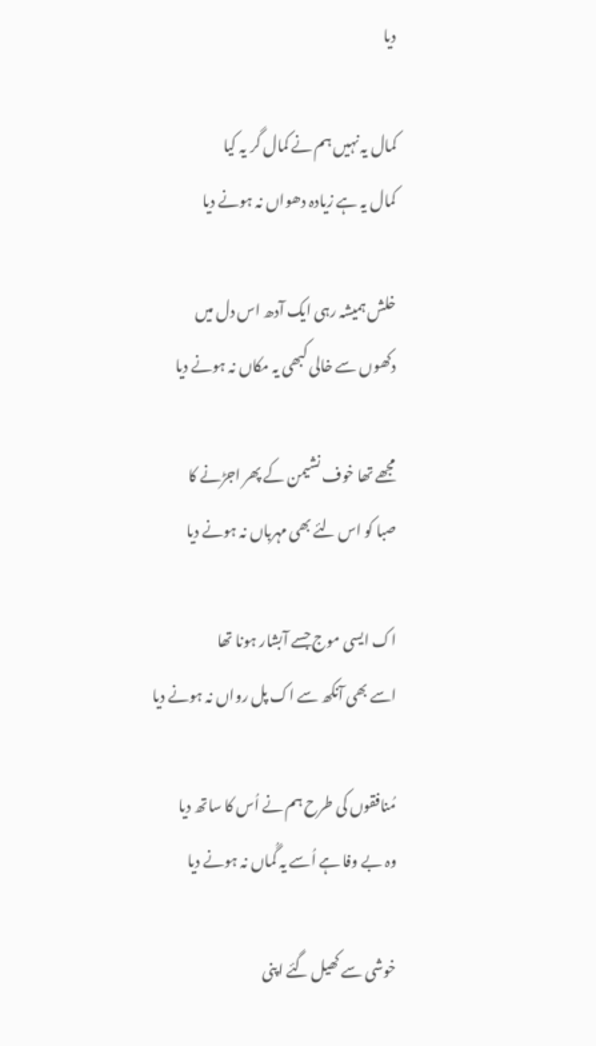دیا

کمال یہ نہیں ہم نے کمال گر یہ کیا
کمال یہ ہے زیادہ دھواں نہ ہونے دیا

خلش ہمیشہ رہی ایک آدھ اس دل میں
دکھوں سے خالی کبھی یہ مکاں نہ ہونے دیا

مجھے تھا خوف نشیمن کے پھر اجڑنے کا
صبا کو اس لئے بھی مہرباں نہ ہونے دیا

اک ایسی موج جسے آبشار ہونا تھا
اسے بھی آنکھ سے اک پل رواں نہ ہونے دیا

مُنافقوں کی طرح ہم نے اُس کا ساتھ دیا
وہ بے وفا ہے اُسے یہ گُماں نہ ہونے دیا

خوشی سے کھیل گئے اپنی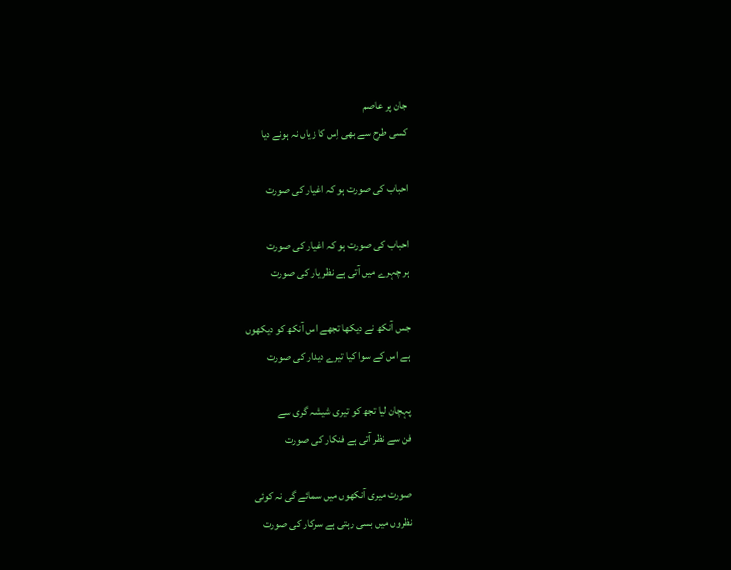جان پر عاصم
کسی طرح سے بھی اِس کا زیاں نہ ہونے دیا

احباب کی صورت ہو کہ اغیار کی صورت

احباب کی صورت ہو کہ اغیار کی صورت
ہر چہرے میں آتی ہے نظر یار کی صورت

جس آنکھ نے دیکھا تجھے اس آنکھ کو دیکھوں
ہے اس کے سوا کیا تیرے دیدار کی صورت

پہچان لیا تجھ کو تیری شیشہ گری سے
فن سے نظر آتی ہے فنکار کی صورت

صورت میری آنکھوں میں سمائے گی نہ کوئی
نظروں میں بسی رہتی ہے سرکار کی صورت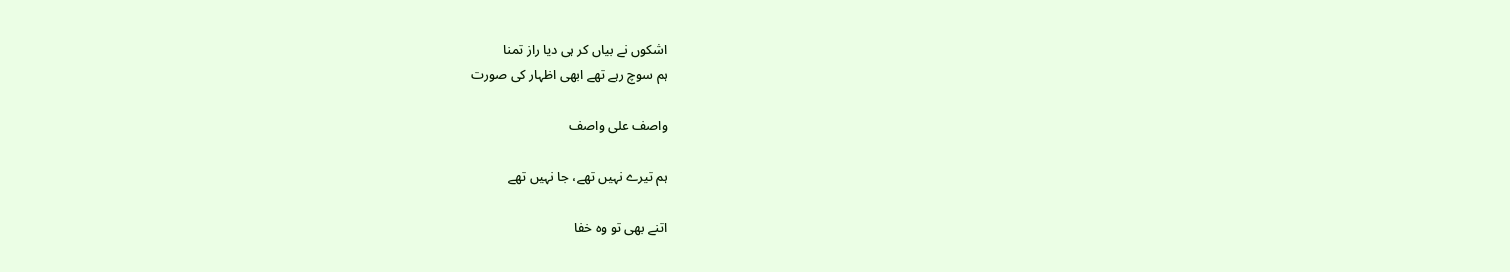اشکوں نے بیاں کر ہی دیا راز تمنا
ہم سوچ رہے تھے ابھی اظہار کی صورت

واصف علی واصف

ہم تیرے نہیں تھے، جا نہیں تھے

اتنے بھی تو وہ خفا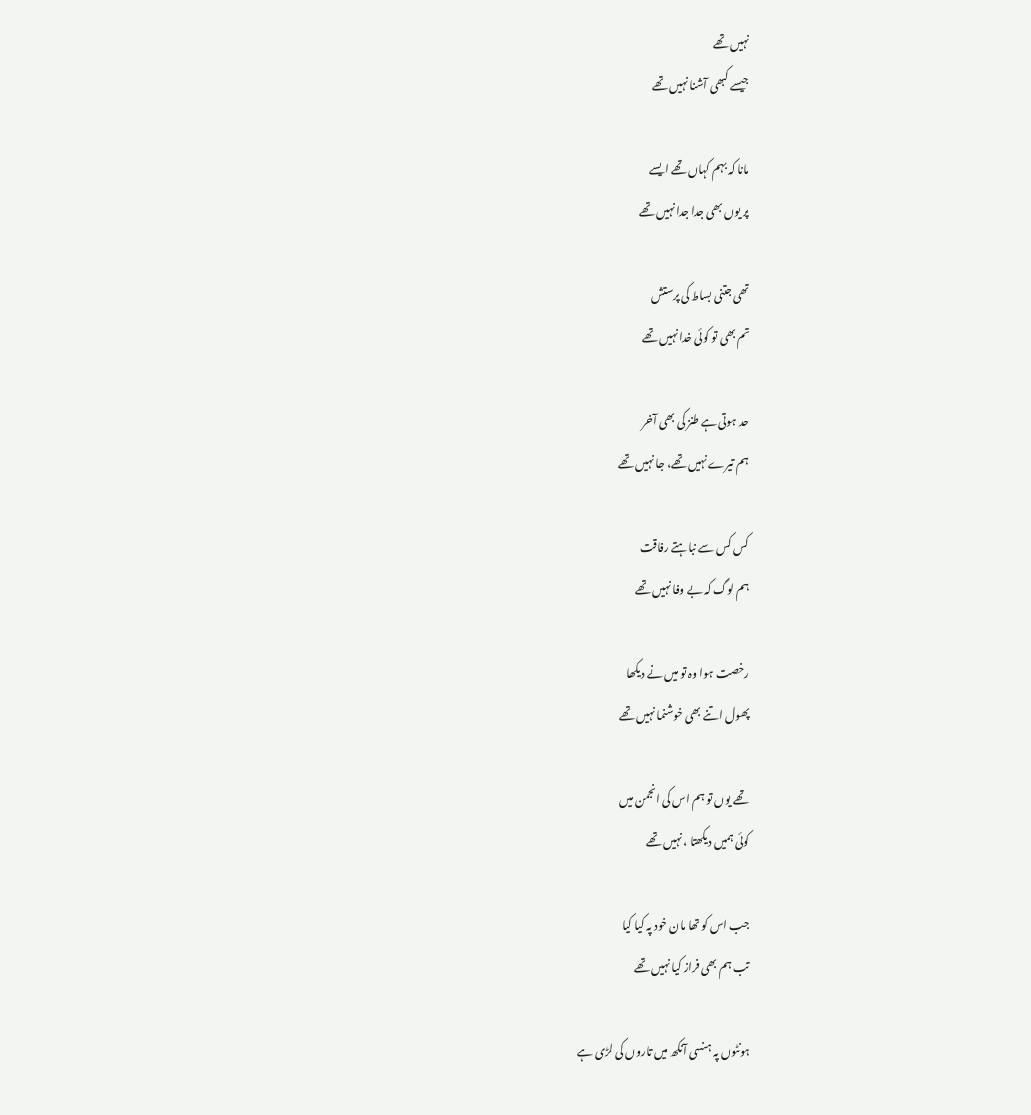نہیں تھے
جیسے کبھی آشنا نہیں تھے

مانا کہ بہم کہاں تھے ایسے
پر یوں بھی جدا جدا نہیں تھے

تھی جتنی بساط کی پرستش
تم بھی تو کوئی خدا نہیں تھے

حد ہوتی ہے طنز کی بھی آخر
ہم تیرے نہیں تھے، جا نہیں تھے

کس کس سے نباہتے رفاقت
ہم لوگ کہ بے وفا نہیں تھے

رخصت ہوا وہ تو میں نے دیکھا
پھول اتنے بھی خوشنما نہیں تھے

تھے یوں تو ہم اس کی انجمن میں
کوئی ہمیں دیکھتا ، نہیں تھے

جب اس کو تھا مان خود پہ کیا کیا
تب ہم بھی فراز کیا نہیں تھے

ہونٹوں پہ ہنسی آنکھ میں تاروں کی لڑی ہے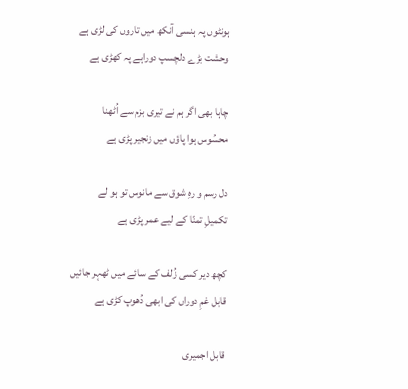ہونٹوں پہ ہنسی آنکھ میں تاروں کی لڑی ہے
وحشت بڑے دلچسپ دوراہے پہ کھڑی ہے

چاہا بھی اگر ہم نے تیری بزم سے اُٹھنا
محسُوس ہوا پاؤں میں زنجیر پڑی ہے

دل رسم و رہِ شوق سے مانوس تو ہو لے
تکمیلِ تمنّا کے لیے عمر پڑی ہے

کچھ دیر کسی زُلف کے سائے میں ٹھہر جائیں
قابل غمِ دوراں کی ابھی دُھوپ کڑی ہے

قابل اجمیری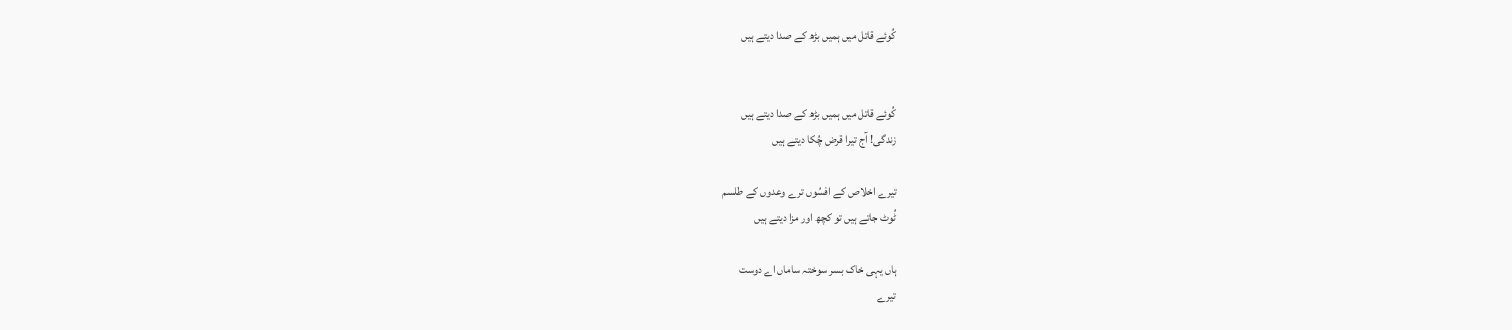کُوئے قاتل میں ہمیں بڑھ کے صدا دیتے ہیں


کُوئے قاتل میں ہمیں بڑھ کے صدا دیتے ہیں
زندگی! آج تیرا قرض چُکا دیتے ہیں

تیرے اخلاص کے افسُوں ترے وعدوں کے طلسم
ٹُوٹ جاتے ہیں تو کچھ اور مزا دیتے ہیں

ہاں یہی خاک بسر سوختہ ساماں اے دوست
تیرے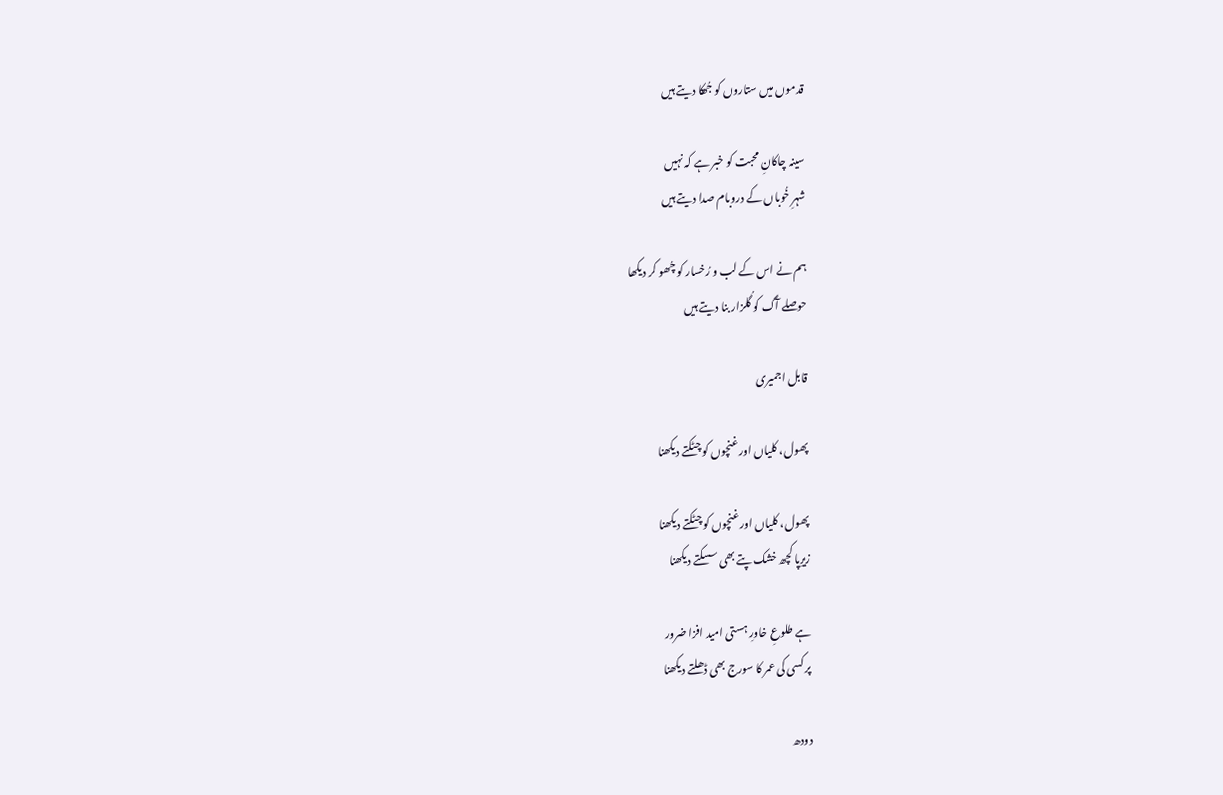قدموں میں ستاروں کو جُھکا دیتے ہیں

سینہ چاکانِ محبت کو خبر ہے کہ نہیں
شہرِ خُوباں کے دروبام صدا دیتے ہیں

ہم نے اس کے لب و رُخسار کو چُھو کر دیکھا
حوصلے آگ کو گُلزار بنا دیتے ہیں

قابل اجمیری

پھول، کلیاں اور غنچوں کو چٹکتے دیکھنا

پھول، کلیاں اور غنچوں کو چٹکتے دیکھنا
زیرِپا کچھ خشک پتے بھی سسکتے دیکھنا

ہے طلوعِ خاورِ ہستی امید افزا ضرور
پر کسی کی عمر کا سورج بھی ڈھلتے دیکھنا

دودھ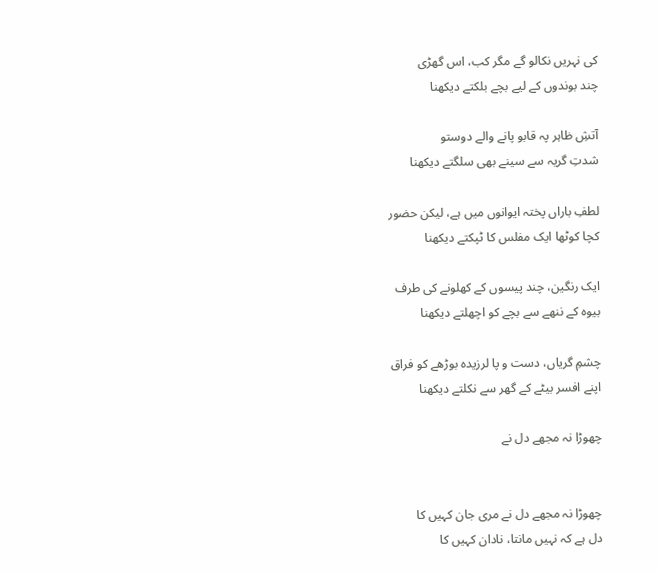کی نہریں نکالو گے مگر کب، اس گھڑی
چند بوندوں کے لیے بچے بلکتے دیکھنا

آتشِ ظاہر پہ قابو پانے والے دوستو
شدتِ گریہ سے سینے بھی سلگتے دیکھنا

لطفِ باراں پختہ ایوانوں میں ہے، لیکن حضور
کچا کوٹھا ایک مفلس کا ٹپکتے دیکھنا

ایک رنگین، چند پیسوں کے کھلونے کی طرف
بیوہ کے ننھے سے بچے کو اچھلتے دیکھنا

چشمِ گریاں، دست و پا لرزیدہ بوڑھے کو فراق
اپنے افسر بیٹے کے گھر سے نکلتے دیکھنا

چھوڑا نہ مجھے دل نے


چھوڑا نہ مجھے دل نے مری جان کہیں کا
دل ہے کہ نہیں مانتا، نادان کہیں کا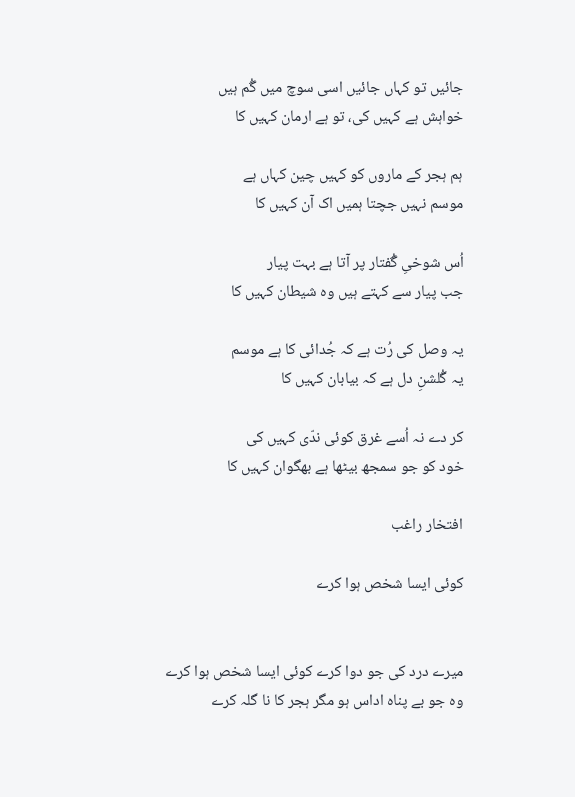جائیں تو کہاں جائیں اسی سوچ میں گُم ہیں
خواہش ہے کہیں کی، تو ہے ارمان کہیں کا

ہم ہجر کے ماروں کو کہیں چین کہاں ہے
موسم نہیں جچتا ہمیں اک آن کہیں کا

اُس شوخیِ گُفتار پر آتا ہے بہت پیار
جب پیار سے کہتے ہیں وہ شیطان کہیں کا

یہ وصل کی رُت ہے کہ جُدائی کا ہے موسم
یہ گُلشنِ دل ہے کہ بیابان کہیں کا

کر دے نہ اُسے غرق کوئی ندّی کہیں کی
خود کو جو سمجھ بیٹھا ہے بھگوان کہیں کا

افتخار راغب

کوئی ایسا شخص ہوا کرے


میرے درد کی جو دوا کرے کوئی ایسا شخص ہوا کرے
وہ جو بے پناہ اداس ہو مگر ہجر کا نا گلہ کرے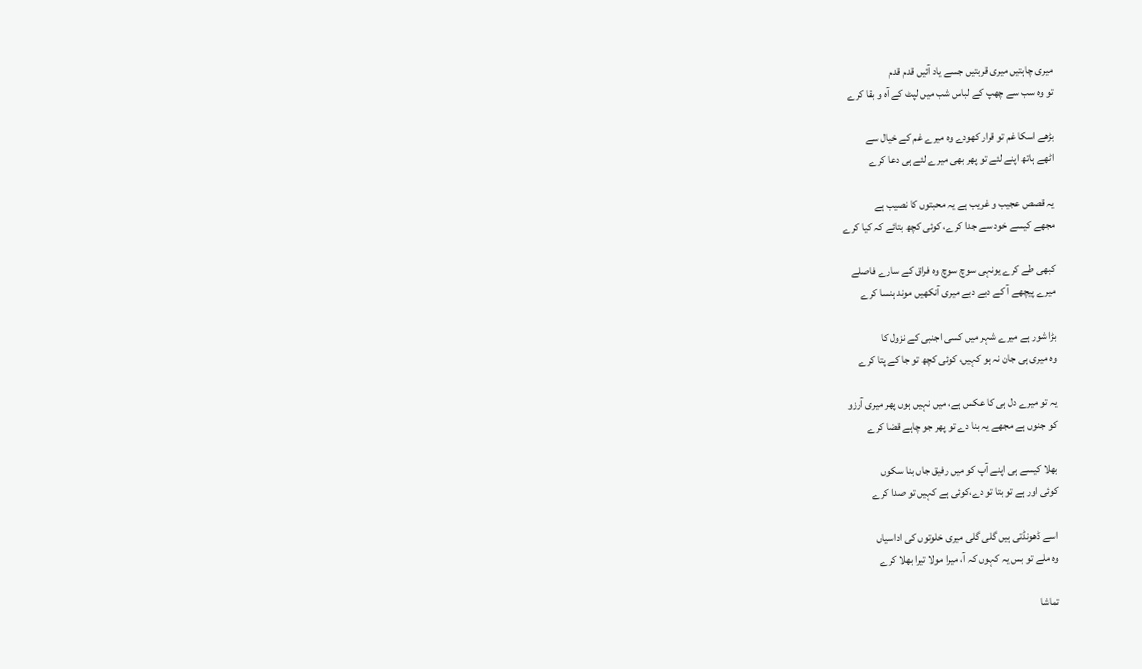میری چاہتیں میری قربتیں جسے یاد آئیں قدم قدم
تو وہ سب سے چھپ کے لباس شب میں لپٹ کے آہ و بقا کرے

بڑھے اسکا غم تو قرار کھودے وہ میرے غم کے خیال سے
اٹھے ہاتھ اپنے لئے تو پھر بھی میرے لئے ہی دعا کرے

یہ قصص عجیب و غریب ہے یہ محبتوں کا نصیب ہے
مجھے کیسے خود سے جدا کرے، کوئی کچھ بتائے کہ کیا کرے

کبھی طے کرے یونہی سوچ سوچ وہ فراق کے سارے فاصلے
میرے پیچھے آ کے دبے دبے میری آنکھیں موند ہنسا کرے

بڑا شور ہے میرے شہر میں کسی اجنبی کے نزول کا
وہ میری ہی جان نہ ہو کہیں، کوئی کچھ تو جا کے پتا کرے

یہ تو میرے دل ہی کا عکس ہے، میں نہیں ہوں پھر میری آرزو
کو جنوں ہے مجھے یہ بنا دے تو پھر جو چاہے قضا کرے

بھلا کیسے ہی اپنے آپ کو میں رفیق جاں بنا سکوں
کوئی اور ہے تو بتا تو دے،کوئی ہے کہیں تو صدا کرے

اسے ڈھونڈتی ہیں گلی گلی میری خلوتوں کی اداسیاں
وہ ملے تو بس یہ کہوں کہ آ، میرا مولا تیرا بھلا کرے

تماشا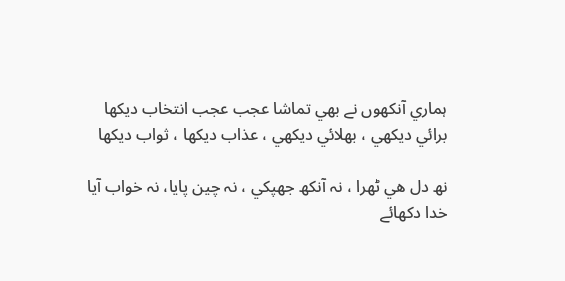ہماري آنکھوں نے بھي تماشا عجب عجب انتخاب ديکھا
برائي ديکھي ، بھلائي ديکھي ، عذاب ديکھا ، ثواب ديکھا

نھ دل ھي ٹھرا ، نہ آنکھ جھپکي ، نہ چين پايا، نہ خواب آيا
خدا دکھائے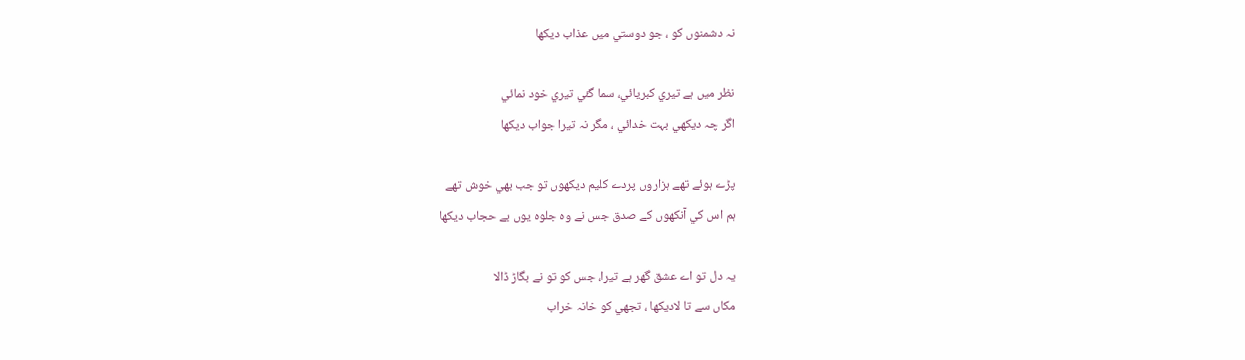نہ دشمنوں کو ، جو دوستي ميں عذاب ديکھا

نظر ميں ہے تيري کبريائي، سما گئي تيري خود نمائي
اگر چہ ديکھي بہت خدائي ، مگر نہ تيرا جواب ديکھا

پڑے ہوئے تھے ہزاروں پردے کليم ديکھوں تو جب بھي خوش تھے
ہم اس کي آنکھوں کے صدق جس نے وہ جلوہ يوں بے حجاب ديکھا

يہ دل تو اے عشق گھر ہے تيرا، جس کو تو نے بگاڑ ڈالا
مکاں سے تا لاديکھا ، تجھي کو خانہ خراب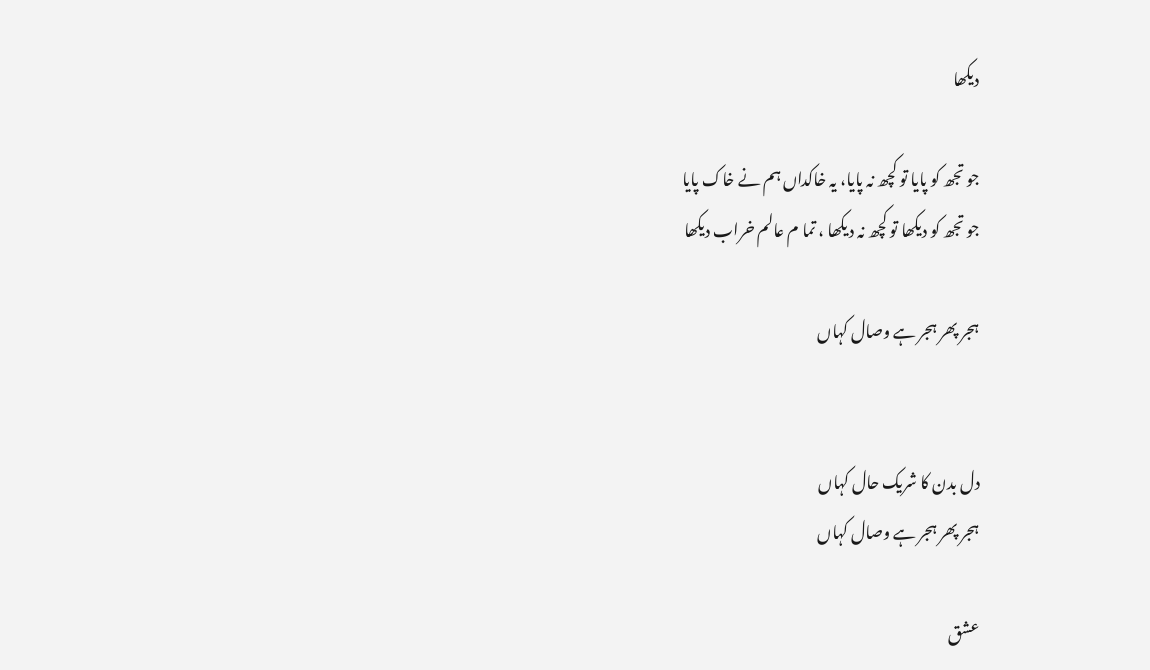ديکھا

جو تجھ کو پايا تو کچھ نہ پايا، يہ خاکداں ہم نے خاک پايا
جو تجھ کو ديکھا تو کچھ نہ ديکھا ، تما م عالم خراب ديکھا

ہجر پھر ہجر ہے وصال کہاں


دل بدن کا شریک حال کہاں
ہجر پھر ہجر ہے وصال کہاں

عشق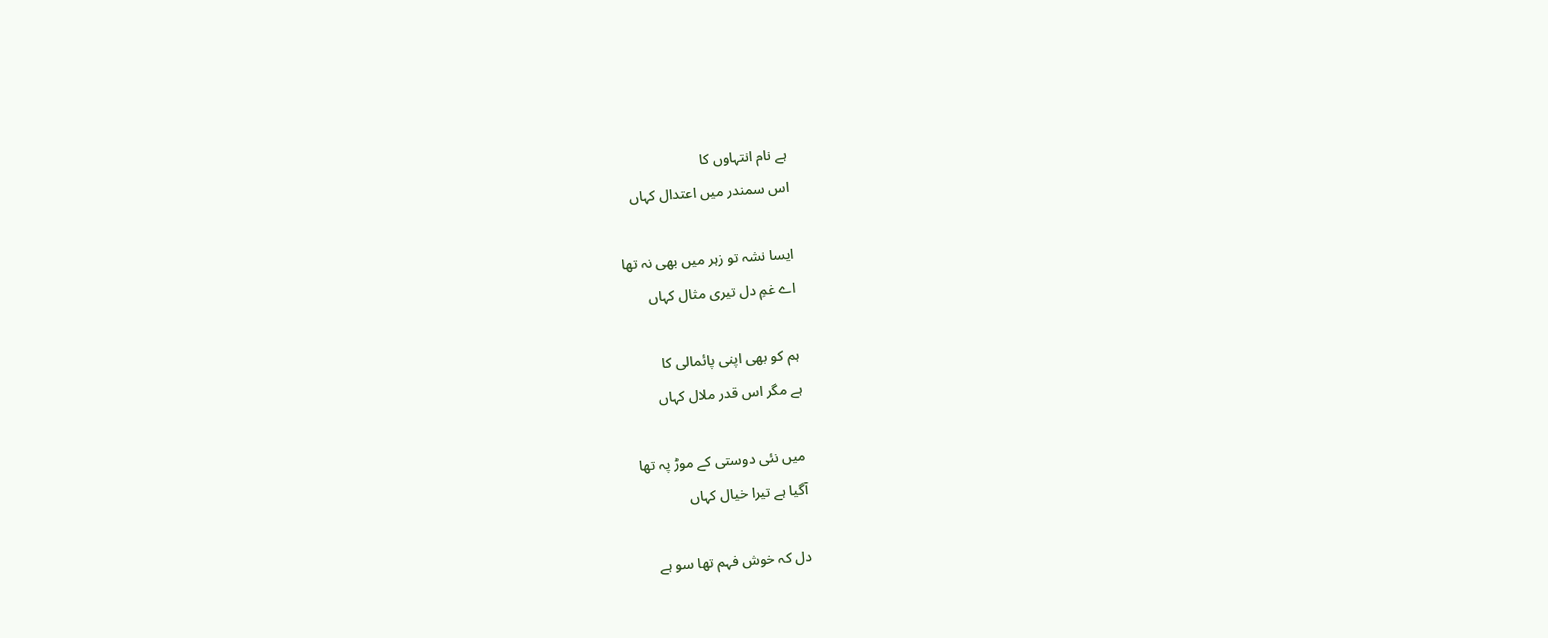ہے نام انتہاوں کا
اس سمندر میں اعتدال کہاں

ایسا نشہ تو زہر میں بھی نہ تھا
اے غمِ دل تیری مثال کہاں

ہم کو بھی اپنی پائمالی کا
ہے مگر اس قدر ملال کہاں

میں نئی دوستی کے موڑ پہ تھا
آگیا ہے تیرا خیال کہاں

دل کہ خوش فہم تھا سو ہے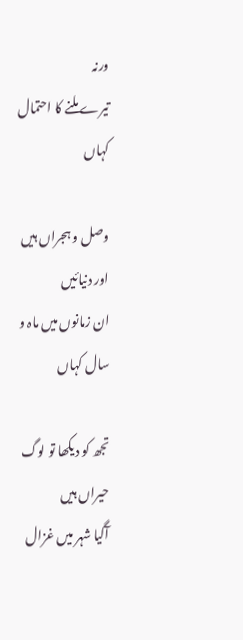ورنہ
تیرے ملنے کا احتمال کہاں

وصل و ہجراں ہیں اور دنیائیں
ان زمانوں میں ماہ و سال کہاں

تجھ کو دیکھا تو لوگ حیراں ہیں
آگیا شہر میں غزال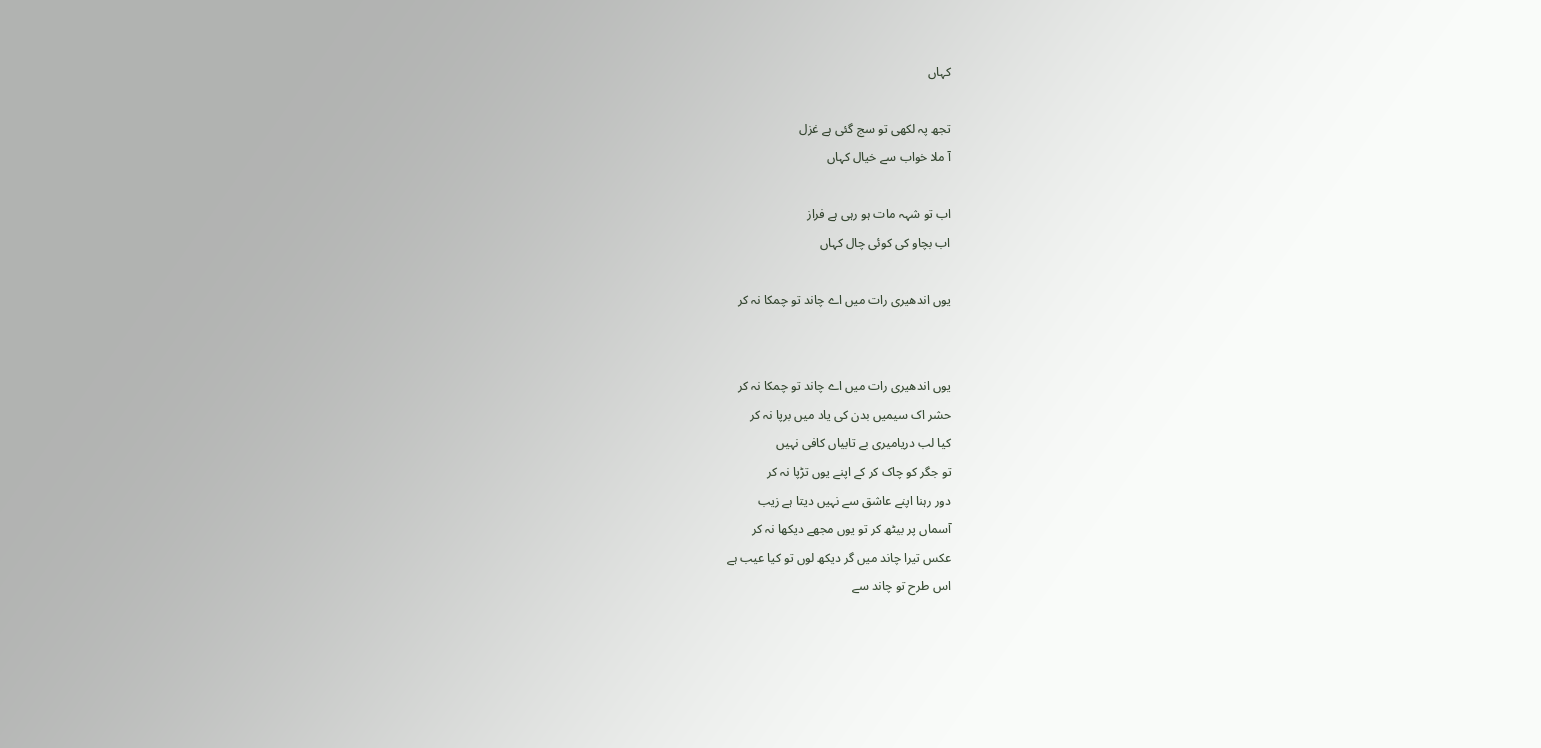کہاں

تجھ پہ لکھی تو سج گئی ہے غزل
آ ملا خواب سے خیال کہاں

اب تو شہہ مات ہو رہی ہے فراز
اب بچاو کی کوئی چال کہاں

یوں اندھیری رات میں اے چاند تو چمکا نہ کر


یوں اندھیری رات میں اے چاند تو چمکا نہ کر
حشر اک سیمیں بدن کی یاد میں برپا نہ کر
کیا لب دریامیری بے تابیاں کافی نہیں
تو جگر کو چاک کر کے اپنے یوں تڑپا نہ کر
دور رہنا اپنے عاشق سے نہیں دیتا ہے زیب
آسماں پر بیٹھ کر تو یوں مجھے دیکھا نہ کر
عکس تیرا چاند میں گر دیکھ لوں تو کیا عیب ہے
اس طرح تو چاند سے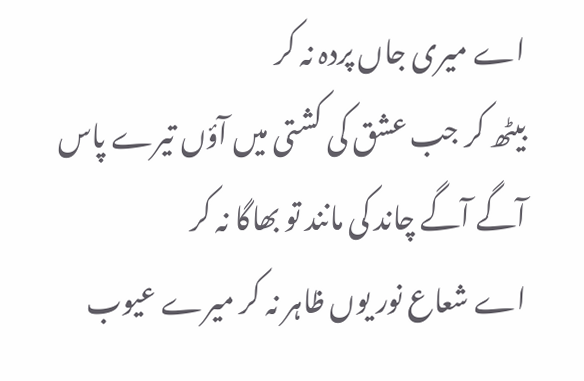اے میری جاں پردہ نہ کر
بیٹھ کر جب عشق کی کشتی میں آؤں تیرے پاس
آگے آگے چاند کی مانند تو بھاگا نہ کر
اے شعاع نور یوں ظاہر نہ کر میرے عیوب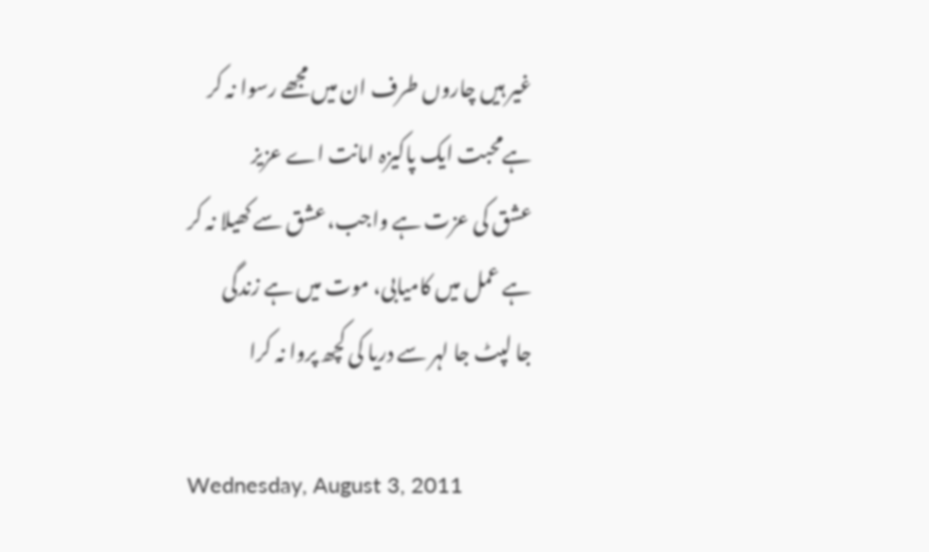غیر ہیں چاروں طرف ان میں مجھے رسوا نہ کر
ہےمحبت ایک پاکیزہ امانت اے عزیز
عشق کی عزت ہے واجب، عشق سے کھیلا نہ کر
ہے عمل میں کامیابی، موت میں ہے زندگی
جا لپٹ جا لہر سے دریا کی کچھ پروا نہ کرا

Wednesday, August 3, 2011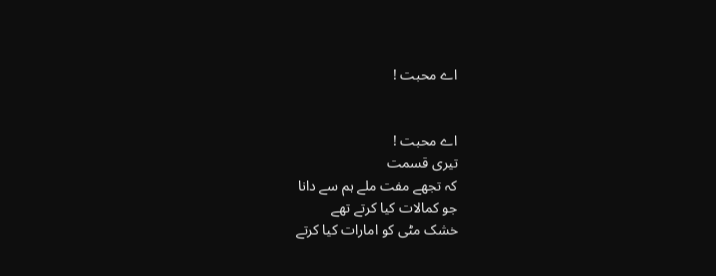اے محبت !


اے محبت !
تیری قسمت
کہ تجھے مفت ملے ہم سے دانا
جو کمالات کیا کرتے تھے
خشک مٹی کو امارات کیا کرتے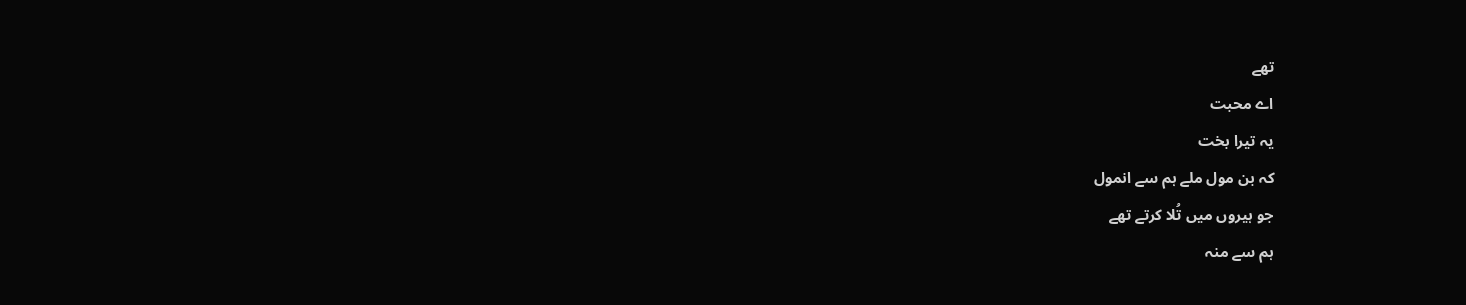تھے
اے محبت
یہ تیرا بخت
کہ بن مول ملے ہم سے انمول
جو ہیروں میں تُلا کرتے تھے
ہم سے منہ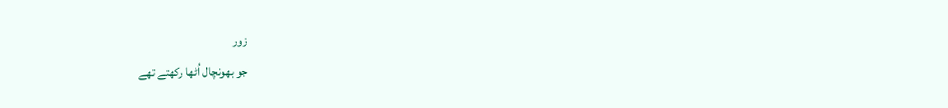زور
جو بھونچال اُٹھا رکھتے تھے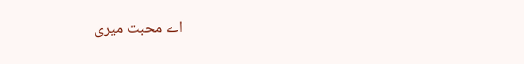اے محبت میری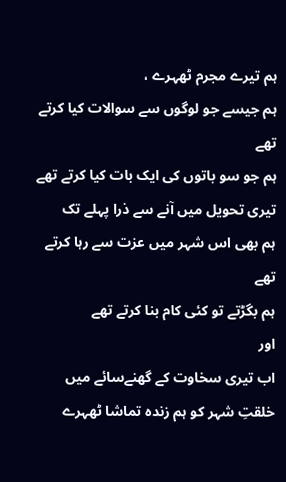ہم تیرے مجرم ٹھہرے ،
ہم جیسے جو لوگوں سے سوالات کیا کرتے تھے
ہم جو سو باتوں کی ایک بات کیا کرتے تھے
تیری تحویل میں آنے سے ذرا پہلے تک
ہم بھی اس شہر میں عزت سے رہا کرتے تھے
ہم بگڑتے تو کئی کام بنا کرتے تھے
اور
اب تیری سخاوت کے گھنےسائے میں
خلقتِ شہر کو ہم زندہ تماشا ٹھہرے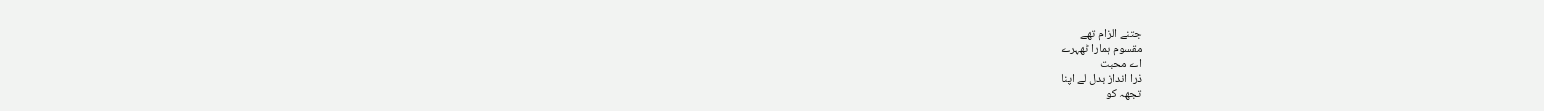جتنے الزام تھے
مقسوم ہمارا ٹھہرے
اے محبت
ذرا انداز بدل لے اپنا
تجھہ کو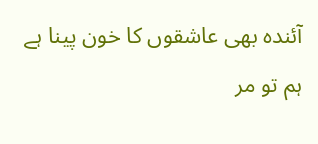آئندہ بھی عاشقوں کا خون پینا ہے
ہم تو مر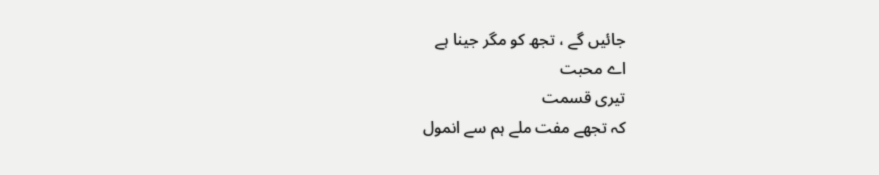جائیں گے ، تجھ کو مگر جینا ہے
اے محبت
تیری قسمت
کہ تجھے مفت ملے ہم سے انمول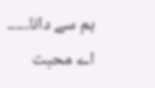ہم سے دانا۔۔۔۔۔
اے محبت